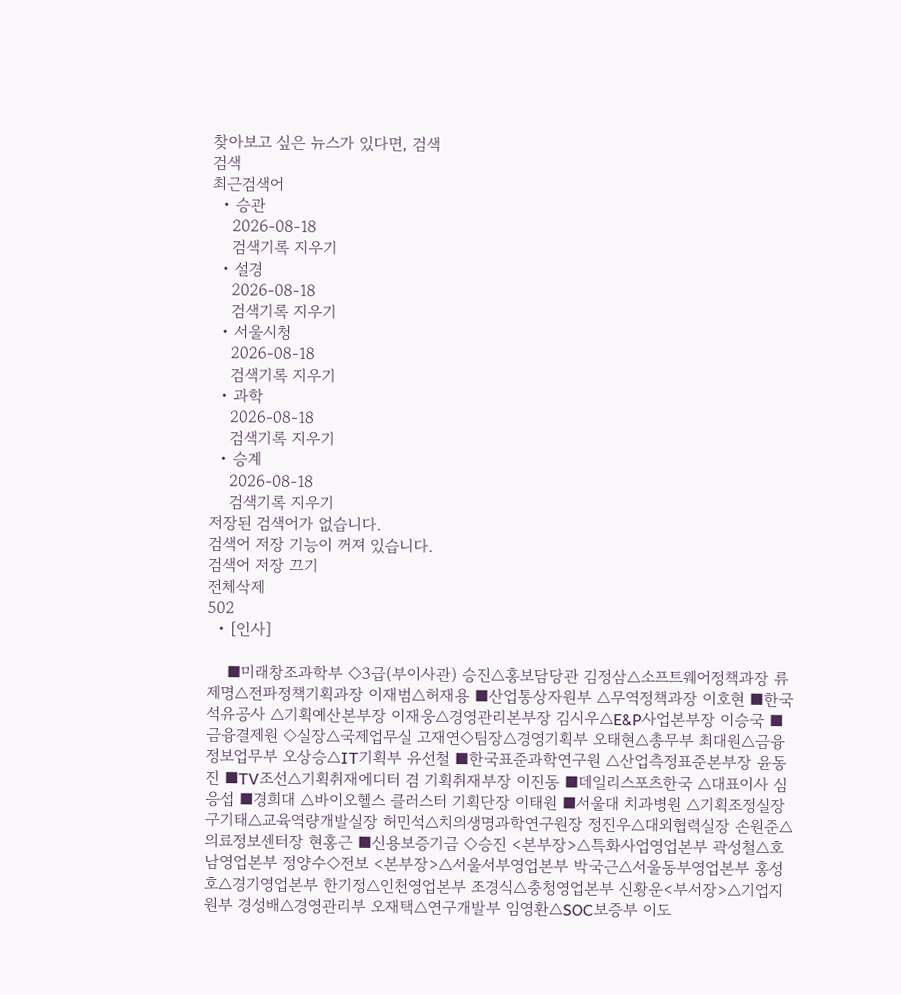찾아보고 싶은 뉴스가 있다면, 검색
검색
최근검색어
  • 승관
    2026-08-18
    검색기록 지우기
  • 설경
    2026-08-18
    검색기록 지우기
  • 서울시청
    2026-08-18
    검색기록 지우기
  • 과학
    2026-08-18
    검색기록 지우기
  • 승계
    2026-08-18
    검색기록 지우기
저장된 검색어가 없습니다.
검색어 저장 기능이 꺼져 있습니다.
검색어 저장 끄기
전체삭제
502
  • [인사]

    ■미래창조과학부 ◇3급(부이사관) 승진△홍보담당관 김정삼△소프트웨어정책과장 류제명△전파정책기획과장 이재범△허재용 ■산업통상자원부 △무역정책과장 이호현 ■한국석유공사 △기획예산본부장 이재웅△경영관리본부장 김시우△E&P사업본부장 이승국 ■금융결제원 ◇실장△국제업무실 고재연◇팀장△경영기획부 오태현△총무부 최대원△금융정보업무부 오상승△IT기획부 유선철 ■한국표준과학연구원 △산업측정표준본부장 윤동진 ■TV조선△기획취재에디터 겸 기획취재부장 이진동 ■데일리스포츠한국 △대표이사 심응섭 ■경희대 △바이오헬스 클러스터 기획단장 이태원 ■서울대 치과병원 △기획조정실장 구기태△교육역량개발실장 허민석△치의생명과학연구원장 정진우△대외협력실장 손원준△의료정보센터장 현홍근 ■신용보증기금 ◇승진 <본부장>△특화사업영업본부 곽성철△호남영업본부 정양수◇전보 <본부장>△서울서부영업본부 박국근△서울동부영업본부 홍성호△경기영업본부 한기정△인천영업본부 조경식△충청영업본부 신황운<부서장>△기업지원부 경성배△경영관리부 오재택△연구개발부 임영환△SOC보증부 이도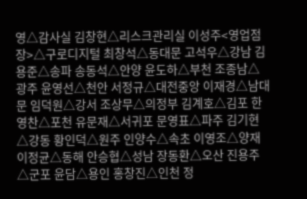영△감사실 김창현△리스크관리실 이성주<영업점장>△구로디지털 최창석△동대문 고석우△강남 김용준△송파 송동석△안양 윤도하△부천 조종남△광주 윤영선△천안 서정규△대전중앙 이재경△남대문 임덕원△강서 조상무△의정부 김계호△김포 한영찬△포천 유문재△서귀포 문영표△파주 김기현△강동 황인덕△원주 인양수△속초 이영조△양재 이정균△동해 안승협△성남 장동환△오산 진용주△군포 윤담△용인 홍창진△인천 정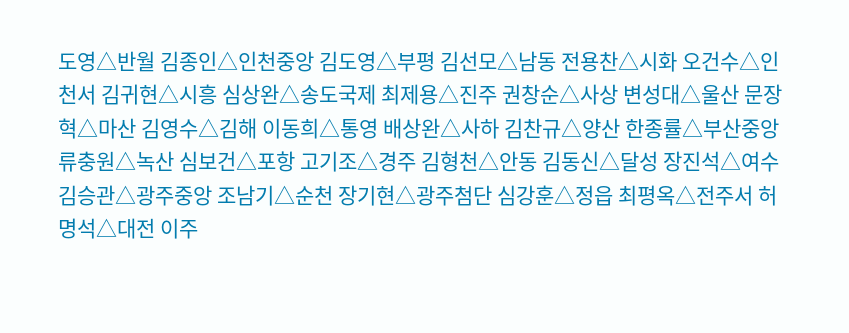도영△반월 김종인△인천중앙 김도영△부평 김선모△남동 전용찬△시화 오건수△인천서 김귀현△시흥 심상완△송도국제 최제용△진주 권창순△사상 변성대△울산 문장혁△마산 김영수△김해 이동희△통영 배상완△사하 김찬규△양산 한종률△부산중앙 류충원△녹산 심보건△포항 고기조△경주 김형천△안동 김동신△달성 장진석△여수 김승관△광주중앙 조남기△순천 장기현△광주첨단 심강훈△정읍 최평옥△전주서 허명석△대전 이주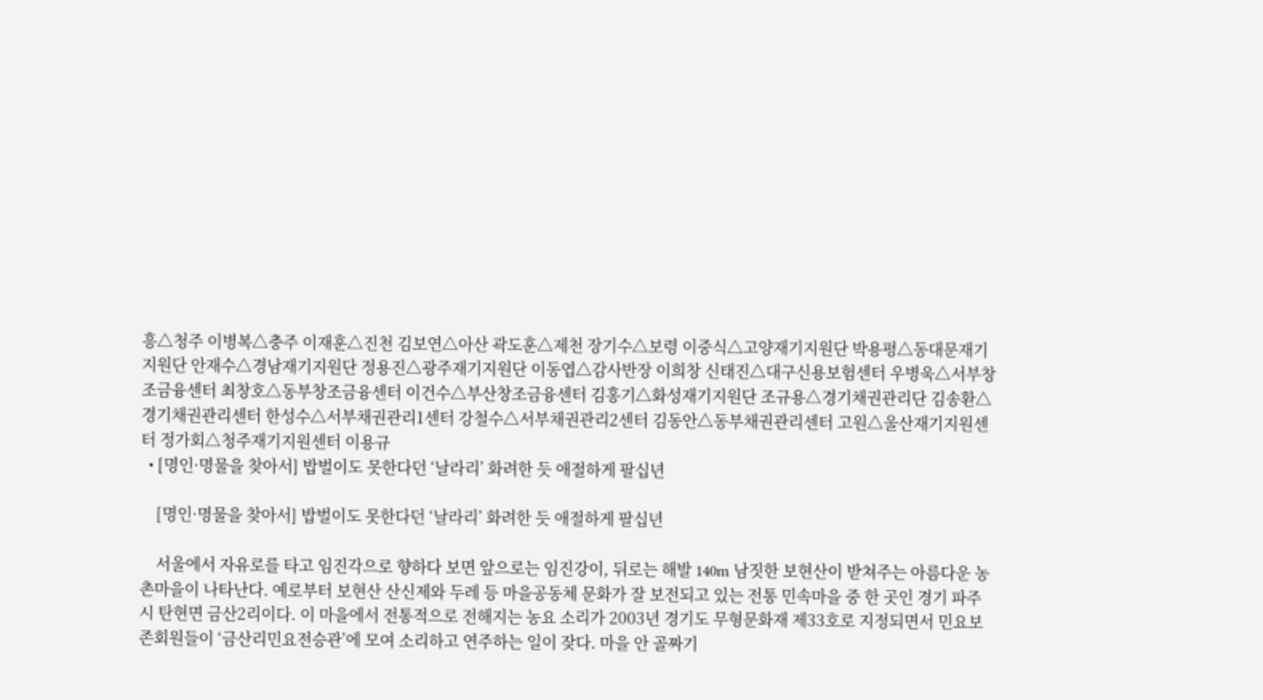흥△청주 이병복△충주 이재훈△진천 김보연△아산 곽도훈△제천 장기수△보령 이중식△고양재기지원단 박용평△동대문재기지원단 안재수△경남재기지원단 정용진△광주재기지원단 이동엽△감사반장 이희창 신태진△대구신용보험센터 우병욱△서부창조금융센터 최창호△동부창조금융센터 이건수△부산창조금융센터 김홍기△화성재기지원단 조규용△경기채권관리단 김송환△경기채권관리센터 한성수△서부채권관리1센터 강철수△서부채권관리2센터 김동안△동부채권관리센터 고원△울산재기지원센터 정가회△청주재기지원센터 이용규
  • [명인·명물을 찾아서] 밥벌이도 못한다던 ‘날라리’ 화려한 듯 애절하게 팔십년

    [명인·명물을 찾아서] 밥벌이도 못한다던 ‘날라리’ 화려한 듯 애절하게 팔십년

    서울에서 자유로를 타고 임진각으로 향하다 보면 앞으로는 임진강이, 뒤로는 해발 140m 남짓한 보현산이 받쳐주는 아름다운 농촌마을이 나타난다. 예로부터 보현산 산신제와 두레 등 마을공동체 문화가 잘 보전되고 있는 전통 민속마을 중 한 곳인 경기 파주시 탄현면 금산2리이다. 이 마을에서 전통적으로 전해지는 농요 소리가 2003년 경기도 무형문화재 제33호로 지정되면서 민요보존회원들이 ‘금산리민요전승관’에 모여 소리하고 연주하는 일이 잦다. 마을 안 골짜기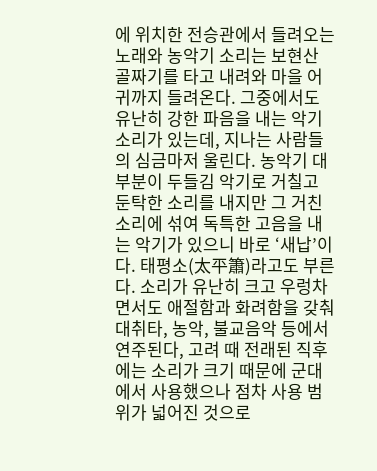에 위치한 전승관에서 들려오는 노래와 농악기 소리는 보현산 골짜기를 타고 내려와 마을 어귀까지 들려온다. 그중에서도 유난히 강한 파음을 내는 악기 소리가 있는데, 지나는 사람들의 심금마저 울린다. 농악기 대부분이 두들김 악기로 거칠고 둔탁한 소리를 내지만 그 거친 소리에 섞여 독특한 고음을 내는 악기가 있으니 바로 ‘새납’이다. 태평소(太平簫)라고도 부른다. 소리가 유난히 크고 우렁차면서도 애절함과 화려함을 갖춰 대취타, 농악, 불교음악 등에서 연주된다, 고려 때 전래된 직후에는 소리가 크기 때문에 군대에서 사용했으나 점차 사용 범위가 넓어진 것으로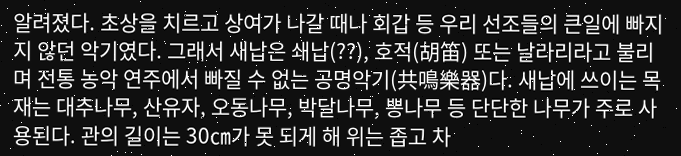알려졌다. 초상을 치르고 상여가 나갈 때나 회갑 등 우리 선조들의 큰일에 빠지지 않던 악기였다. 그래서 새납은 쇄납(??), 호적(胡笛) 또는 날라리라고 불리며 전통 농악 연주에서 빠질 수 없는 공명악기(共鳴樂器)다. 새납에 쓰이는 목재는 대추나무, 산유자, 오동나무, 박달나무, 뽕나무 등 단단한 나무가 주로 사용된다. 관의 길이는 30㎝가 못 되게 해 위는 좁고 차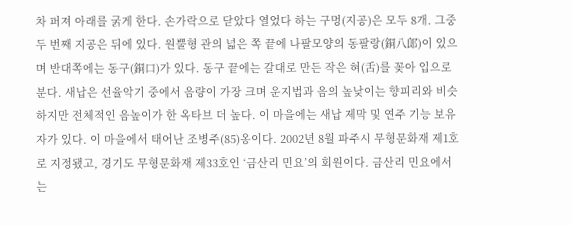차 퍼져 아래를 굵게 한다. 손가락으로 닫았다 열었다 하는 구멍(지공)은 모두 8개. 그중 두 번째 지공은 뒤에 있다. 원뿔형 관의 넓은 쪽 끝에 나팔모양의 동팔랑(銅八郞)이 있으며 반대쪽에는 동구(銅口)가 있다. 동구 끝에는 갈대로 만든 작은 혀(舌)를 꽂아 입으로 분다. 새납은 선율악기 중에서 음량이 가장 크며 운지법과 음의 높낮이는 향피리와 비슷하지만 전체적인 음높이가 한 옥타브 더 높다. 이 마을에는 새납 제막 및 연주 기능 보유자가 있다. 이 마을에서 태어난 조병주(85)옹이다. 2002년 8월 파주시 무형문화재 제1호로 지정됐고, 경기도 무형문화재 제33호인 ‘금산리 민요’의 회원이다. 금산리 민요에서는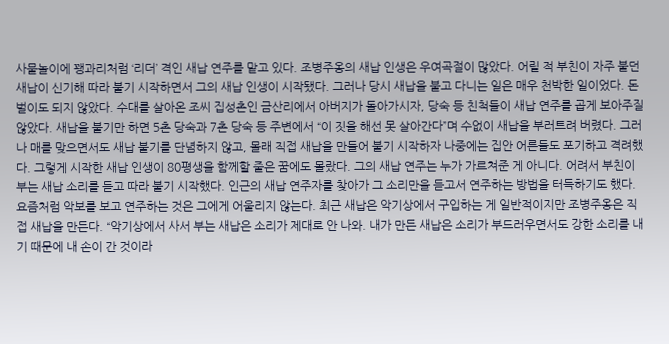사물놀이에 꽹과리처럼 ‘리더’ 격인 새납 연주를 맡고 있다. 조병주옹의 새납 인생은 우여곡절이 많았다. 어릴 적 부친이 자주 불던 새납이 신기해 따라 불기 시작하면서 그의 새납 인생이 시작됐다. 그러나 당시 새납을 불고 다니는 일은 매우 천박한 일이었다. 돈벌이도 되지 않았다. 수대를 살아온 조씨 집성촌인 금산리에서 아버지가 돌아가시자, 당숙 등 친척들이 새납 연주를 곱게 보아주질 않았다. 새납을 불기만 하면 5촌 당숙과 7촌 당숙 등 주변에서 “이 짓을 해선 못 살아간다”며 수없이 새납을 부러트려 버렸다. 그러나 매를 맞으면서도 새납 불기를 단념하지 않고, 몰래 직접 새납을 만들어 불기 시작하자 나중에는 집안 어른들도 포기하고 격려했다. 그렇게 시작한 새납 인생이 80평생을 함께할 줄은 꿈에도 몰랐다. 그의 새납 연주는 누가 가르쳐준 게 아니다. 어려서 부친이 부는 새납 소리를 듣고 따라 불기 시작했다. 인근의 새납 연주자를 찾아가 그 소리만을 듣고서 연주하는 방법을 터득하기도 했다. 요즘처럼 악보를 보고 연주하는 것은 그에게 어울리지 않는다. 최근 새납은 악기상에서 구입하는 게 일반적이지만 조병주옹은 직접 새납을 만든다. “악기상에서 사서 부는 새납은 소리가 제대로 안 나와. 내가 만든 새납은 소리가 부드러우면서도 강한 소리를 내기 때문에 내 손이 간 것이라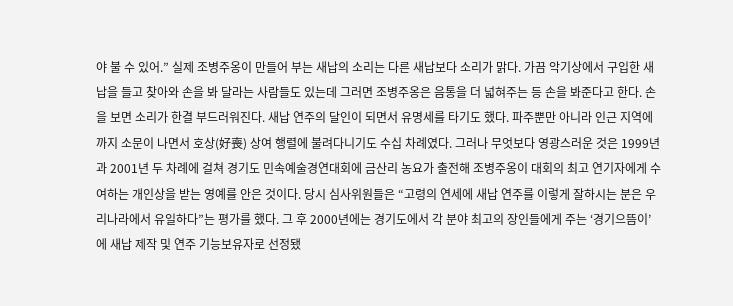야 불 수 있어.” 실제 조병주옹이 만들어 부는 새납의 소리는 다른 새납보다 소리가 맑다. 가끔 악기상에서 구입한 새납을 들고 찾아와 손을 봐 달라는 사람들도 있는데 그러면 조병주옹은 음통을 더 넓혀주는 등 손을 봐준다고 한다. 손을 보면 소리가 한결 부드러워진다. 새납 연주의 달인이 되면서 유명세를 타기도 했다. 파주뿐만 아니라 인근 지역에까지 소문이 나면서 호상(好喪) 상여 행렬에 불려다니기도 수십 차례였다. 그러나 무엇보다 영광스러운 것은 1999년과 2001년 두 차례에 걸쳐 경기도 민속예술경연대회에 금산리 농요가 출전해 조병주옹이 대회의 최고 연기자에게 수여하는 개인상을 받는 영예를 안은 것이다. 당시 심사위원들은 “고령의 연세에 새납 연주를 이렇게 잘하시는 분은 우리나라에서 유일하다”는 평가를 했다. 그 후 2000년에는 경기도에서 각 분야 최고의 장인들에게 주는 ‘경기으뜸이’에 새납 제작 및 연주 기능보유자로 선정됐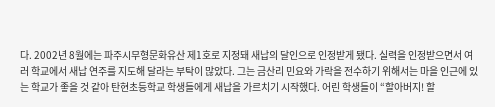다. 2002년 8월에는 파주시무형문화유산 제1호로 지정돼 새납의 달인으로 인정받게 됐다. 실력을 인정받으면서 여러 학교에서 새납 연주를 지도해 달라는 부탁이 많았다. 그는 금산리 민요와 가락을 전수하기 위해서는 마을 인근에 있는 학교가 좋을 것 같아 탄현초등학교 학생들에게 새납을 가르치기 시작했다. 어린 학생들이 “할아버지! 할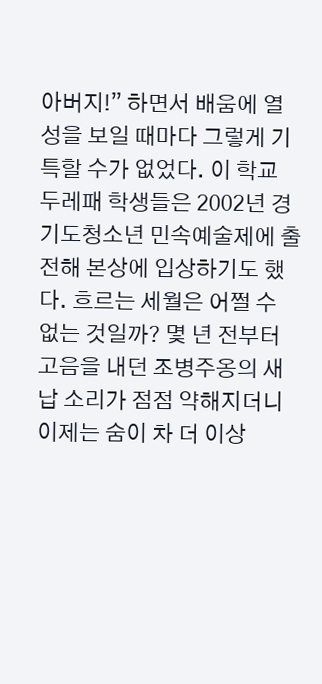아버지!” 하면서 배움에 열성을 보일 때마다 그렇게 기특할 수가 없었다. 이 학교 두레패 학생들은 2002년 경기도청소년 민속예술제에 출전해 본상에 입상하기도 했다. 흐르는 세월은 어쩔 수 없는 것일까? 몇 년 전부터 고음을 내던 조병주옹의 새납 소리가 점점 약해지더니 이제는 숨이 차 더 이상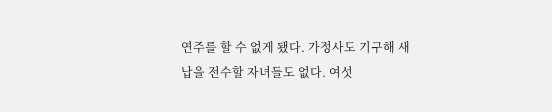연주를 할 수 없게 됐다. 가정사도 기구해 새납을 전수할 자녀들도 없다. 여섯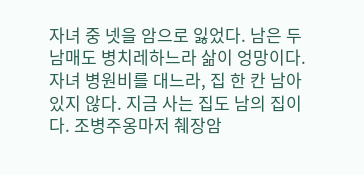자녀 중 넷을 암으로 잃었다. 남은 두 남매도 병치레하느라 삶이 엉망이다. 자녀 병원비를 대느라, 집 한 칸 남아 있지 않다. 지금 사는 집도 남의 집이다. 조병주옹마저 췌장암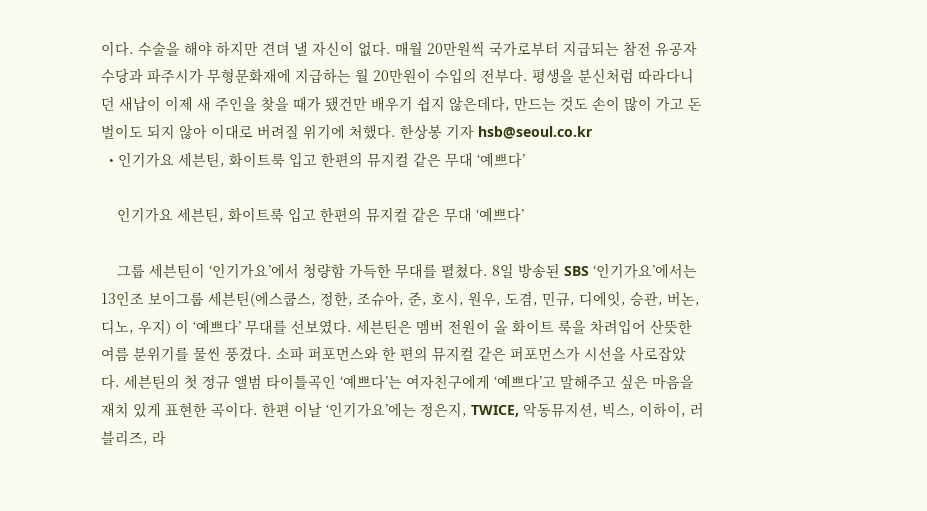이다. 수술을 해야 하지만 견뎌 낼 자신이 없다. 매월 20만원씩 국가로부터 지급되는 참전 유공자 수당과 파주시가 무형문화재에 지급하는 월 20만원이 수입의 전부다. 평생을 분신처럼 따라다니던 새납이 이제 새 주인을 찾을 때가 됐건만 배우기 쉽지 않은데다, 만드는 것도 손이 많이 가고 돈벌이도 되지 않아 이대로 버려질 위기에 처했다. 한상봉 기자 hsb@seoul.co.kr
  • 인기가요 세븐틴, 화이트룩 입고 한편의 뮤지컬 같은 무대 ‘예쁘다’

    인기가요 세븐틴, 화이트룩 입고 한편의 뮤지컬 같은 무대 ‘예쁘다’

    그룹 세븐틴이 ‘인기가요’에서 청량함 가득한 무대를 펼쳤다. 8일 방송된 SBS ‘인기가요’에서는 13인조 보이그룹 세븐틴(에스쿱스, 정한, 조슈아, 준, 호시, 원우, 도겸, 민규, 디에잇, 승관, 버논, 디노, 우지) 이 ‘예쁘다’ 무대를 선보였다. 세븐틴은 멤버 전원이 올 화이트 룩을 차려입어 산뜻한 여름 분위기를 물씬 풍겼다. 소파 퍼포먼스와 한 편의 뮤지컬 같은 퍼포먼스가 시선을 사로잡았다. 세븐틴의 첫 정규 앨범 타이틀곡인 ‘예쁘다’는 여자친구에게 ‘예쁘다’고 말해주고 싶은 마음을 재치 있게 표현한 곡이다. 한편 이날 ‘인기가요’에는 정은지, TWICE, 악동뮤지션, 빅스, 이하이, 러블리즈, 라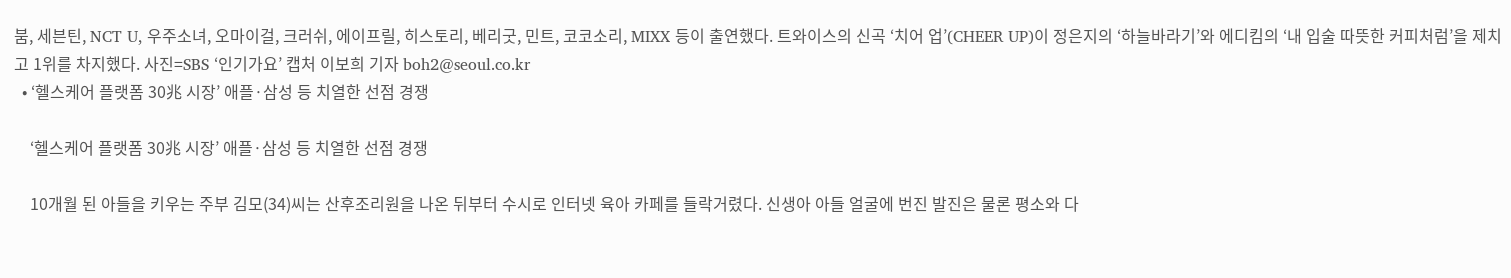붐, 세븐틴, NCT U, 우주소녀, 오마이걸, 크러쉬, 에이프릴, 히스토리, 베리굿, 민트, 코코소리, MIXX 등이 출연했다. 트와이스의 신곡 ‘치어 업’(CHEER UP)이 정은지의 ‘하늘바라기’와 에디킴의 ‘내 입술 따뜻한 커피처럼’을 제치고 1위를 차지했다. 사진=SBS ‘인기가요’ 캡처 이보희 기자 boh2@seoul.co.kr
  • ‘헬스케어 플랫폼 30兆 시장’ 애플·삼성 등 치열한 선점 경쟁

    ‘헬스케어 플랫폼 30兆 시장’ 애플·삼성 등 치열한 선점 경쟁

    10개월 된 아들을 키우는 주부 김모(34)씨는 산후조리원을 나온 뒤부터 수시로 인터넷 육아 카페를 들락거렸다. 신생아 아들 얼굴에 번진 발진은 물론 평소와 다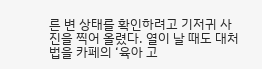른 변 상태를 확인하려고 기저귀 사진을 찍어 올렸다. 열이 날 때도 대처법을 카페의 ‘육아 고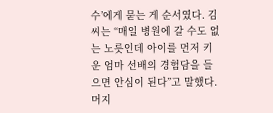수’에게 묻는 게 순서였다. 김씨는 “매일 병원에 갈 수도 없는 노릇인데 아이를 먼저 키운 엄마 선배의 경험담을 들으면 안심이 된다”고 말했다. 머지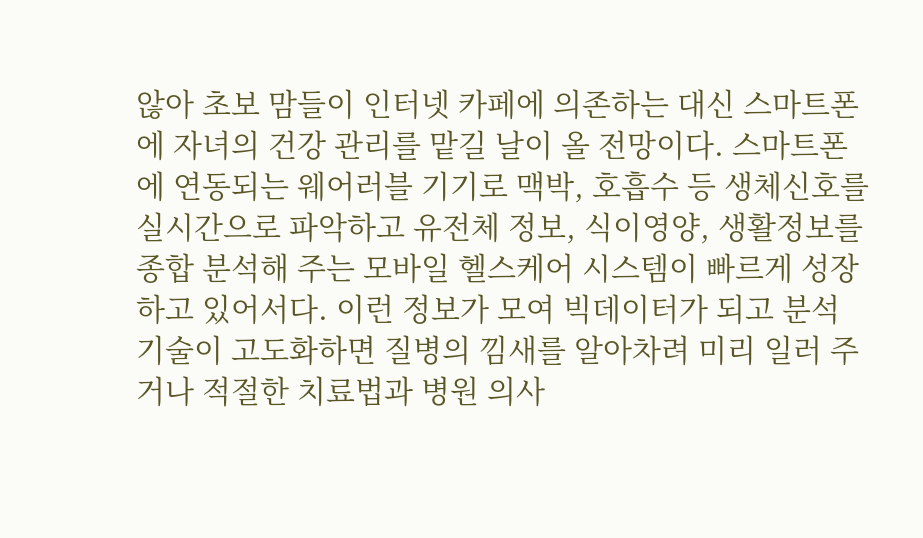않아 초보 맘들이 인터넷 카페에 의존하는 대신 스마트폰에 자녀의 건강 관리를 맡길 날이 올 전망이다. 스마트폰에 연동되는 웨어러블 기기로 맥박, 호흡수 등 생체신호를 실시간으로 파악하고 유전체 정보, 식이영양, 생활정보를 종합 분석해 주는 모바일 헬스케어 시스템이 빠르게 성장하고 있어서다. 이런 정보가 모여 빅데이터가 되고 분석 기술이 고도화하면 질병의 낌새를 알아차려 미리 일러 주거나 적절한 치료법과 병원 의사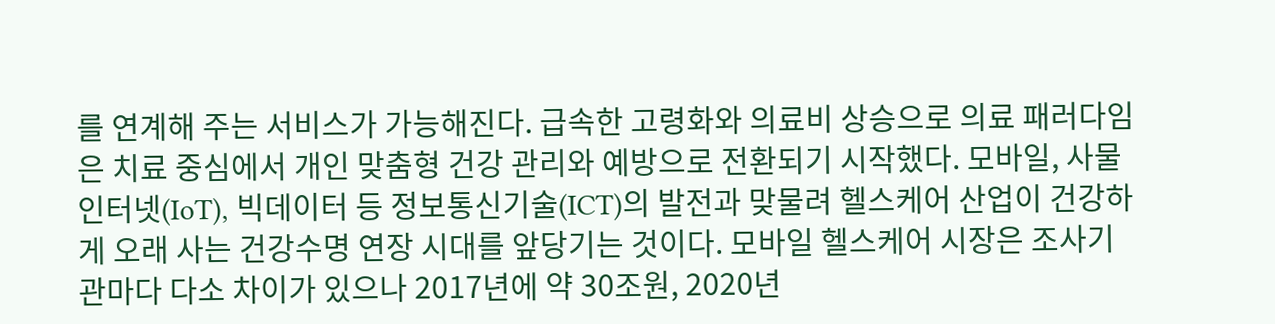를 연계해 주는 서비스가 가능해진다. 급속한 고령화와 의료비 상승으로 의료 패러다임은 치료 중심에서 개인 맞춤형 건강 관리와 예방으로 전환되기 시작했다. 모바일, 사물인터넷(IoT), 빅데이터 등 정보통신기술(ICT)의 발전과 맞물려 헬스케어 산업이 건강하게 오래 사는 건강수명 연장 시대를 앞당기는 것이다. 모바일 헬스케어 시장은 조사기관마다 다소 차이가 있으나 2017년에 약 30조원, 2020년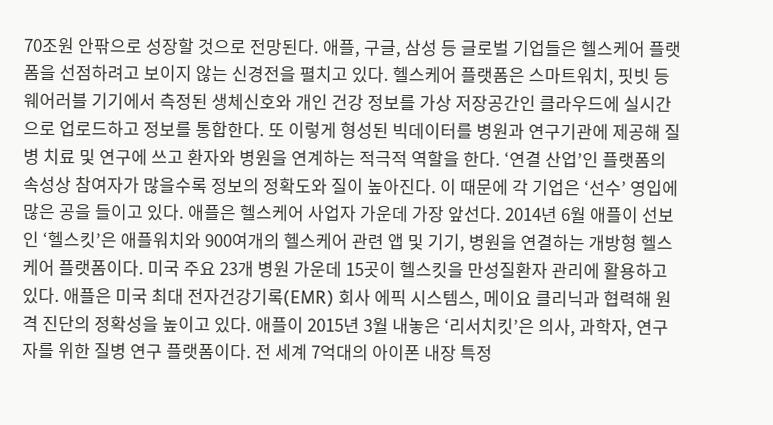70조원 안팎으로 성장할 것으로 전망된다. 애플, 구글, 삼성 등 글로벌 기업들은 헬스케어 플랫폼을 선점하려고 보이지 않는 신경전을 펼치고 있다. 헬스케어 플랫폼은 스마트워치, 핏빗 등 웨어러블 기기에서 측정된 생체신호와 개인 건강 정보를 가상 저장공간인 클라우드에 실시간으로 업로드하고 정보를 통합한다. 또 이렇게 형성된 빅데이터를 병원과 연구기관에 제공해 질병 치료 및 연구에 쓰고 환자와 병원을 연계하는 적극적 역할을 한다. ‘연결 산업’인 플랫폼의 속성상 참여자가 많을수록 정보의 정확도와 질이 높아진다. 이 때문에 각 기업은 ‘선수’ 영입에 많은 공을 들이고 있다. 애플은 헬스케어 사업자 가운데 가장 앞선다. 2014년 6월 애플이 선보인 ‘헬스킷’은 애플워치와 900여개의 헬스케어 관련 앱 및 기기, 병원을 연결하는 개방형 헬스케어 플랫폼이다. 미국 주요 23개 병원 가운데 15곳이 헬스킷을 만성질환자 관리에 활용하고 있다. 애플은 미국 최대 전자건강기록(EMR) 회사 에픽 시스템스, 메이요 클리닉과 협력해 원격 진단의 정확성을 높이고 있다. 애플이 2015년 3월 내놓은 ‘리서치킷’은 의사, 과학자, 연구자를 위한 질병 연구 플랫폼이다. 전 세계 7억대의 아이폰 내장 특정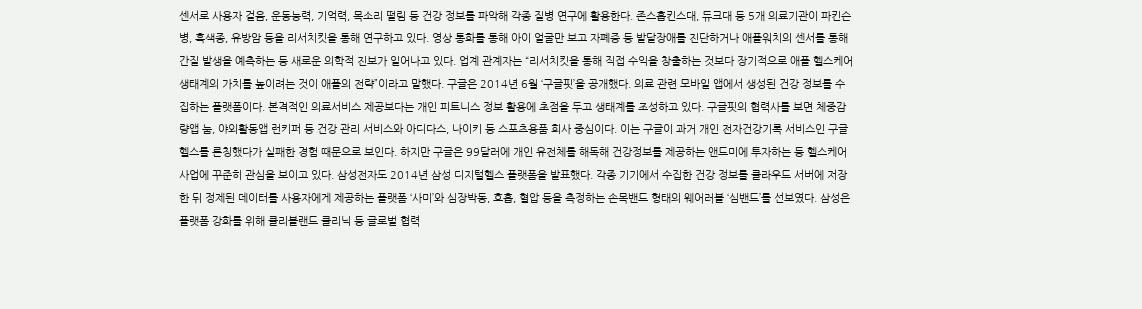센서로 사용자 걸음, 운동능력, 기억력, 목소리 떨림 등 건강 정보를 파악해 각종 질병 연구에 활용한다. 존스홉킨스대, 듀크대 등 5개 의료기관이 파킨슨병, 흑색종, 유방암 등을 리서치킷을 통해 연구하고 있다. 영상 통화를 통해 아이 얼굴만 보고 자폐증 등 발달장애를 진단하거나 애플워치의 센서를 통해 간질 발생을 예측하는 등 새로운 의학적 진보가 일어나고 있다. 업계 관계자는 “리서치킷을 통해 직접 수익을 창출하는 것보다 장기적으로 애플 헬스케어 생태계의 가치를 높이려는 것이 애플의 전략”이라고 말했다. 구글은 2014년 6월 ‘구글핏’을 공개했다. 의료 관련 모바일 앱에서 생성된 건강 정보를 수집하는 플랫폼이다. 본격적인 의료서비스 제공보다는 개인 피트니스 정보 활용에 초점을 두고 생태계를 조성하고 있다. 구글핏의 협력사를 보면 체중감량앱 눔, 야외활동앱 런키퍼 등 건강 관리 서비스와 아디다스, 나이키 등 스포츠용품 회사 중심이다. 이는 구글이 과거 개인 전자건강기록 서비스인 구글 헬스를 론칭했다가 실패한 경험 때문으로 보인다. 하지만 구글은 99달러에 개인 유전체를 해독해 건강정보를 제공하는 앤드미에 투자하는 등 헬스케어 사업에 꾸준히 관심을 보이고 있다. 삼성전자도 2014년 삼성 디지털헬스 플랫폼을 발표했다. 각종 기기에서 수집한 건강 정보를 클라우드 서버에 저장한 뒤 정제된 데이터를 사용자에게 제공하는 플랫폼 ‘사미’와 심장박동, 호흡, 혈압 등을 측정하는 손목밴드 형태의 웨어러블 ‘심밴드’를 선보였다. 삼성은 플랫폼 강화를 위해 클리블랜드 클리닉 등 글로벌 협력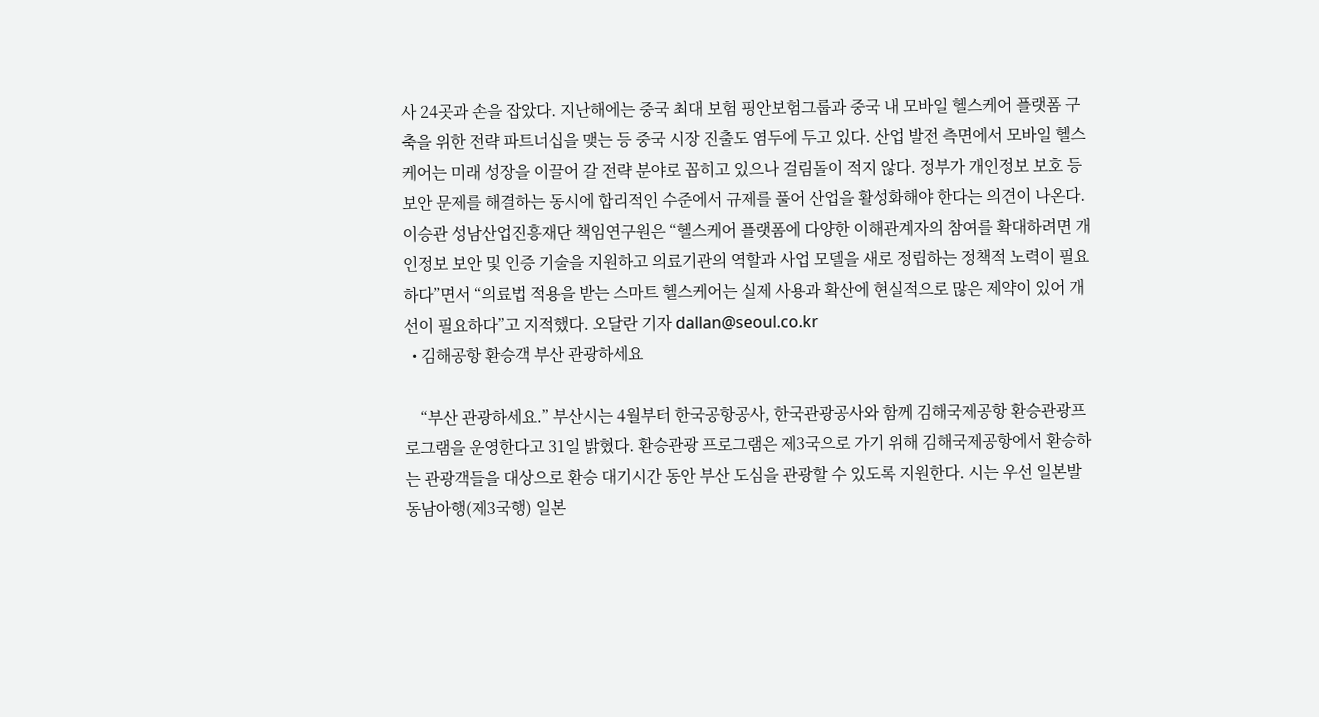사 24곳과 손을 잡았다. 지난해에는 중국 최대 보험 핑안보험그룹과 중국 내 모바일 헬스케어 플랫폼 구축을 위한 전략 파트너십을 맺는 등 중국 시장 진출도 염두에 두고 있다. 산업 발전 측면에서 모바일 헬스케어는 미래 성장을 이끌어 갈 전략 분야로 꼽히고 있으나 걸림돌이 적지 않다. 정부가 개인정보 보호 등 보안 문제를 해결하는 동시에 합리적인 수준에서 규제를 풀어 산업을 활성화해야 한다는 의견이 나온다. 이승관 성남산업진흥재단 책임연구원은 “헬스케어 플랫폼에 다양한 이해관계자의 참여를 확대하려면 개인정보 보안 및 인증 기술을 지원하고 의료기관의 역할과 사업 모델을 새로 정립하는 정책적 노력이 필요하다”면서 “의료법 적용을 받는 스마트 헬스케어는 실제 사용과 확산에 현실적으로 많은 제약이 있어 개선이 필요하다”고 지적했다. 오달란 기자 dallan@seoul.co.kr
  • 김해공항 환승객 부산 관광하세요

    “부산 관광하세요.” 부산시는 4월부터 한국공항공사, 한국관광공사와 함께 김해국제공항 환승관광프로그램을 운영한다고 31일 밝혔다. 환승관광 프로그램은 제3국으로 가기 위해 김해국제공항에서 환승하는 관광객들을 대상으로 환승 대기시간 동안 부산 도심을 관광할 수 있도록 지원한다. 시는 우선 일본발 동남아행(제3국행) 일본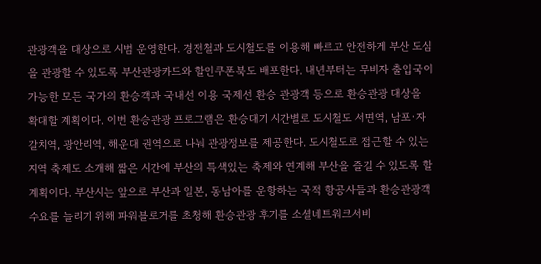관광객을 대상으로 시범 운영한다. 경전철과 도시철도를 이용해 빠르고 안전하게 부산 도심을 관광할 수 있도록 부산관광카드와 할인쿠폰북도 배포한다. 내년부터는 무비자 출입국이 가능한 모든 국가의 환승객과 국내선 이용 국제선 환승 관광객 등으로 환승관광 대상을 확대할 계획이다. 이번 환승관광 프로그램은 환승대기 시간별로 도시철도 서면역, 남포·자갈치역, 광안리역, 해운대 권역으로 나눠 관광정보를 제공한다. 도시철도로 접근할 수 있는 지역 축제도 소개해 짧은 시간에 부산의 특색있는 축제와 연계해 부산을 즐길 수 있도록 할 계획이다. 부산시는 앞으로 부산과 일본, 동남아를 운항하는 국적 항공사들과 환승관광객 수요를 늘리기 위해 파워블로거를 초청해 환승관광 후기를 소셜네트워크서비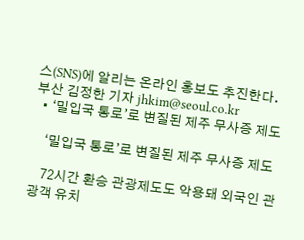스(SNS)에 알리는 온라인 홍보도 추진한다. 부산 김정한 기자 jhkim@seoul.co.kr
  • ‘밀입국 통로’로 변질된 제주 무사증 제도

    ‘밀입국 통로’로 변질된 제주 무사증 제도

    72시간 환승 관광제도도 악용돼 외국인 관광객 유치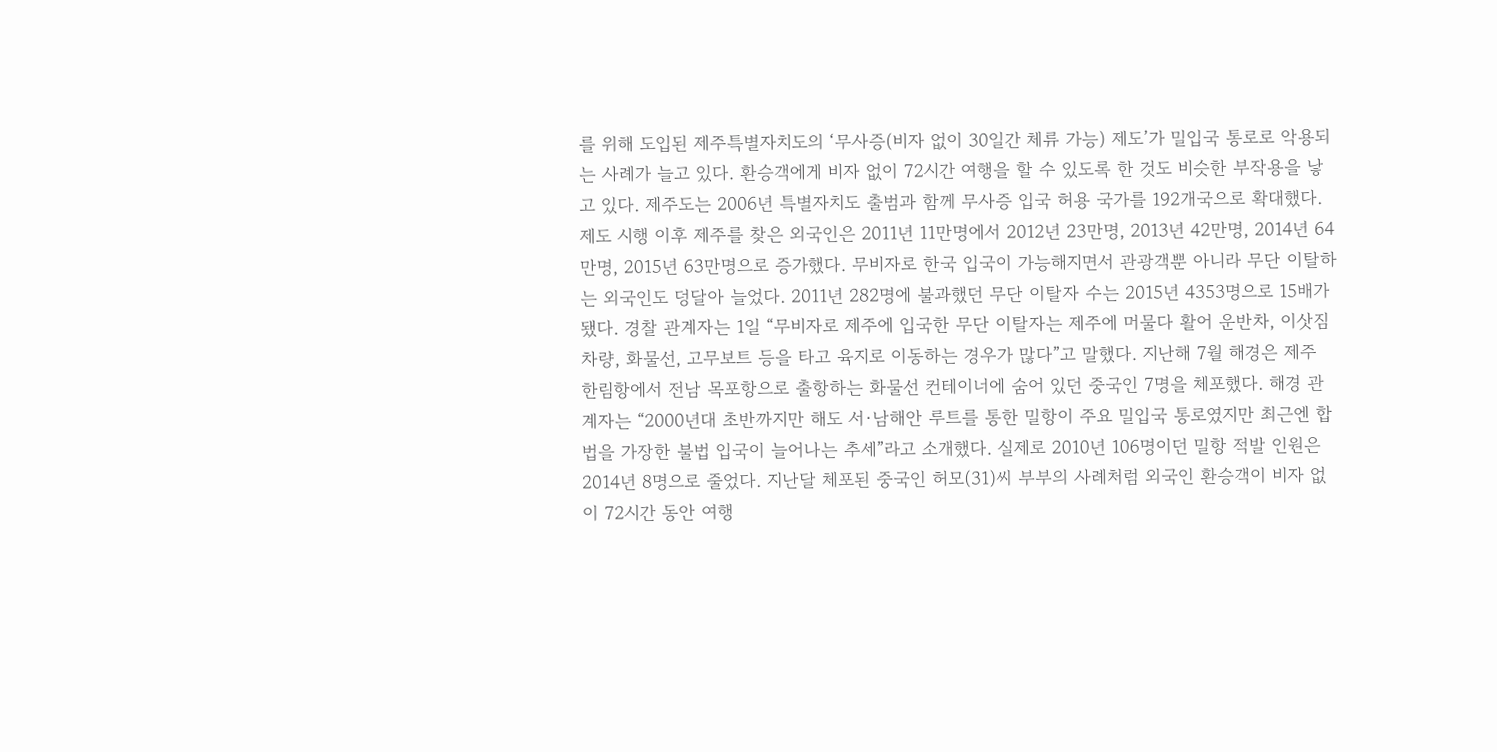를 위해 도입된 제주특별자치도의 ‘무사증(비자 없이 30일간 체류 가능) 제도’가 밀입국 통로로 악용되는 사례가 늘고 있다. 환승객에게 비자 없이 72시간 여행을 할 수 있도록 한 것도 비슷한 부작용을 낳고 있다. 제주도는 2006년 특별자치도 출범과 함께 무사증 입국 허용 국가를 192개국으로 확대했다. 제도 시행 이후 제주를 찾은 외국인은 2011년 11만명에서 2012년 23만명, 2013년 42만명, 2014년 64만명, 2015년 63만명으로 증가했다. 무비자로 한국 입국이 가능해지면서 관광객뿐 아니라 무단 이탈하는 외국인도 덩달아 늘었다. 2011년 282명에 불과했던 무단 이탈자 수는 2015년 4353명으로 15배가 됐다. 경찰 관계자는 1일 “무비자로 제주에 입국한 무단 이탈자는 제주에 머물다 활어 운반차, 이삿짐 차량, 화물선, 고무보트 등을 타고 육지로 이동하는 경우가 많다”고 말했다. 지난해 7월 해경은 제주 한림항에서 전남 목포항으로 출항하는 화물선 컨테이너에 숨어 있던 중국인 7명을 체포했다. 해경 관계자는 “2000년대 초반까지만 해도 서·남해안 루트를 통한 밀항이 주요 밀입국 통로였지만 최근엔 합법을 가장한 불법 입국이 늘어나는 추세”라고 소개했다. 실제로 2010년 106명이던 밀항 적발 인원은 2014년 8명으로 줄었다. 지난달 체포된 중국인 허모(31)씨 부부의 사례처럼 외국인 환승객이 비자 없이 72시간 동안 여행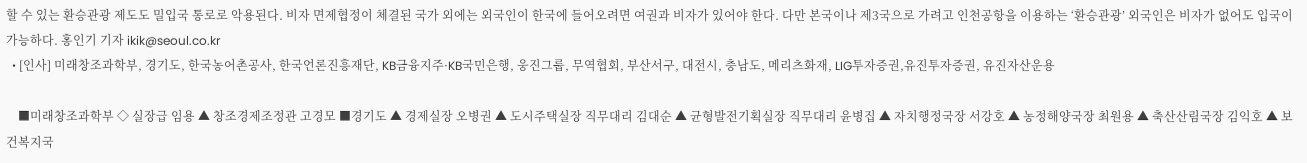할 수 있는 환승관광 제도도 밀입국 통로로 악용된다. 비자 면제협정이 체결된 국가 외에는 외국인이 한국에 들어오려면 여권과 비자가 있어야 한다. 다만 본국이나 제3국으로 가려고 인천공항을 이용하는 ‘환승관광’ 외국인은 비자가 없어도 입국이 가능하다. 홍인기 기자 ikik@seoul.co.kr
  • [인사] 미래창조과학부, 경기도, 한국농어촌공사, 한국언론진흥재단, KB금융지주·KB국민은행, 웅진그룹, 무역협회, 부산서구, 대전시, 충남도, 메리츠화재, LIG투자증권,유진투자증권, 유진자산운용

    ■미래창조과학부 ◇ 실장급 임용 ▲ 창조경제조정관 고경모 ■경기도 ▲ 경제실장 오병권 ▲ 도시주택실장 직무대리 김대순 ▲ 균형발전기획실장 직무대리 윤병집 ▲ 자치행정국장 서강호 ▲ 농정해양국장 최원용 ▲ 축산산림국장 김익호 ▲ 보건복지국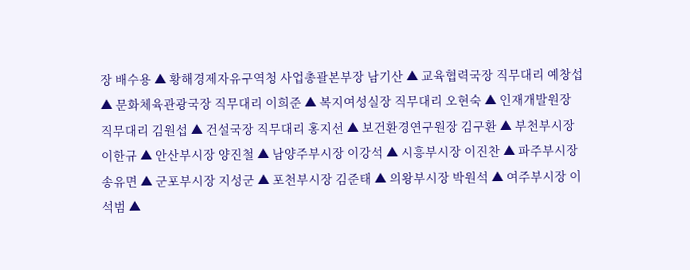장 배수용 ▲ 황해경제자유구역청 사업총괄본부장 남기산 ▲ 교육협력국장 직무대리 예창섭 ▲ 문화체육관광국장 직무대리 이희준 ▲ 복지여성실장 직무대리 오현숙 ▲ 인재개발원장 직무대리 김원섭 ▲ 건설국장 직무대리 홍지선 ▲ 보건환경연구원장 김구환 ▲ 부천부시장 이한규 ▲ 안산부시장 양진철 ▲ 남양주부시장 이강석 ▲ 시흥부시장 이진찬 ▲ 파주부시장 송유면 ▲ 군포부시장 지성군 ▲ 포천부시장 김준태 ▲ 의왕부시장 박원석 ▲ 여주부시장 이석범 ▲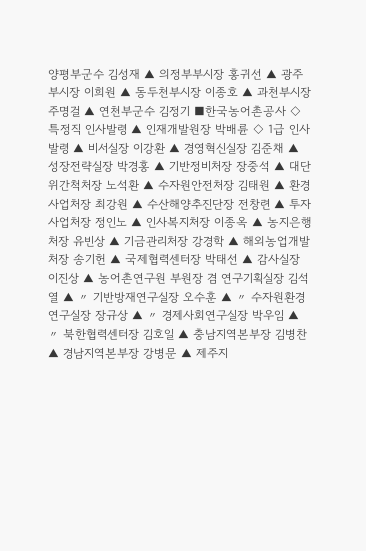양평부군수 김성재 ▲ 의정부부시장 홍귀선 ▲ 광주부시장 이희원 ▲ 동두천부시장 이종호 ▲ 과천부시장 주명걸 ▲ 연천부군수 김정기 ■한국농어촌공사 ◇ 특정직 인사발령 ▲ 인재개발원장 박배륜 ◇ 1급 인사발령 ▲ 비서실장 이강환 ▲ 경영혁신실장 김준채 ▲ 성장전략실장 박경홍 ▲ 기반정비처장 장중석 ▲ 대단위간척처장 노석환 ▲ 수자원안전처장 김태원 ▲ 환경사업처장 최강원 ▲ 수산해양추진단장 전창련 ▲ 투자사업처장 정인노 ▲ 인사복지처장 이종옥 ▲ 농지은행처장 유빈상 ▲ 기금관리처장 강경학 ▲ 해외농업개발처장 송기헌 ▲ 국제협력센터장 박태선 ▲ 감사실장 이진상 ▲ 농어촌연구원 부원장 겸 연구기획실장 김석열 ▲ 〃 기반방재연구실장 오수훈 ▲ 〃 수자원환경연구실장 장규상 ▲ 〃 경제사회연구실장 박우임 ▲ 〃 북한협력센터장 김호일 ▲ 충남지역본부장 김병찬 ▲ 경남지역본부장 강병문 ▲ 제주지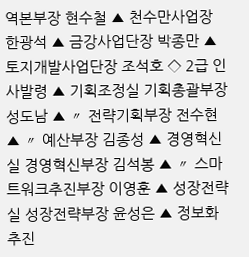역본부장 현수철 ▲ 천수만사업장 한광석 ▲ 금강사업단장 박종만 ▲ 토지개발사업단장 조석호 ◇ 2급 인사발령 ▲ 기획조정실 기획총괄부장 성도남 ▲ 〃 전략기획부장 전수현 ▲ 〃 예산부장 김종성 ▲ 경영혁신실 경영혁신부장 김석봉 ▲ 〃 스마트워크추진부장 이영훈 ▲ 성장전략실 성장전략부장 윤성은 ▲ 정보화추진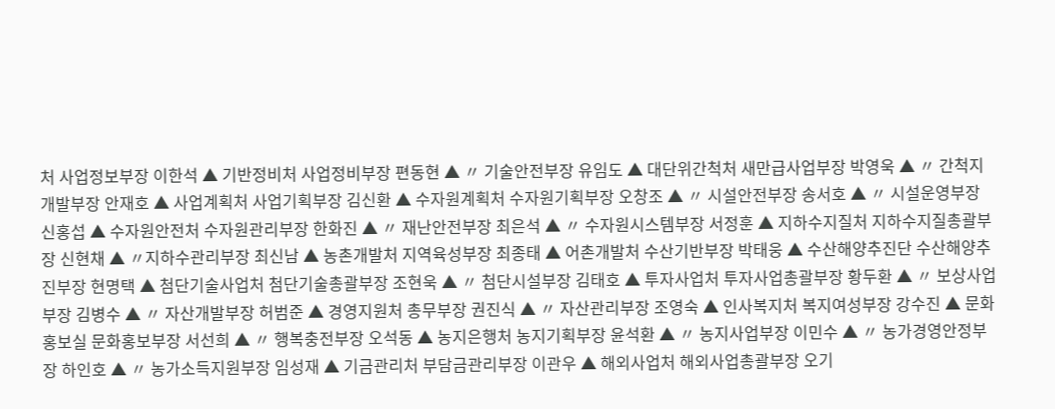처 사업정보부장 이한석 ▲ 기반정비처 사업정비부장 편동현 ▲ 〃 기술안전부장 유임도 ▲ 대단위간척처 새만급사업부장 박영욱 ▲ 〃 간척지개발부장 안재호 ▲ 사업계획처 사업기획부장 김신환 ▲ 수자원계획처 수자원기획부장 오창조 ▲ 〃 시설안전부장 송서호 ▲ 〃 시설운영부장 신홍섭 ▲ 수자원안전처 수자원관리부장 한화진 ▲ 〃 재난안전부장 최은석 ▲ 〃 수자원시스템부장 서정훈 ▲ 지하수지질처 지하수지질총괄부장 신현채 ▲ 〃지하수관리부장 최신남 ▲ 농촌개발처 지역육성부장 최종태 ▲ 어촌개발처 수산기반부장 박태웅 ▲ 수산해양추진단 수산해양추진부장 현명택 ▲ 첨단기술사업처 첨단기술총괄부장 조현욱 ▲ 〃 첨단시설부장 김태호 ▲ 투자사업처 투자사업총괄부장 황두환 ▲ 〃 보상사업부장 김병수 ▲ 〃 자산개발부장 허범준 ▲ 경영지원처 총무부장 권진식 ▲ 〃 자산관리부장 조영숙 ▲ 인사복지처 복지여성부장 강수진 ▲ 문화홍보실 문화홍보부장 서선희 ▲ 〃 행복충전부장 오석동 ▲ 농지은행처 농지기획부장 윤석환 ▲ 〃 농지사업부장 이민수 ▲ 〃 농가경영안정부장 하인호 ▲ 〃 농가소득지원부장 임성재 ▲ 기금관리처 부담금관리부장 이관우 ▲ 해외사업처 해외사업총괄부장 오기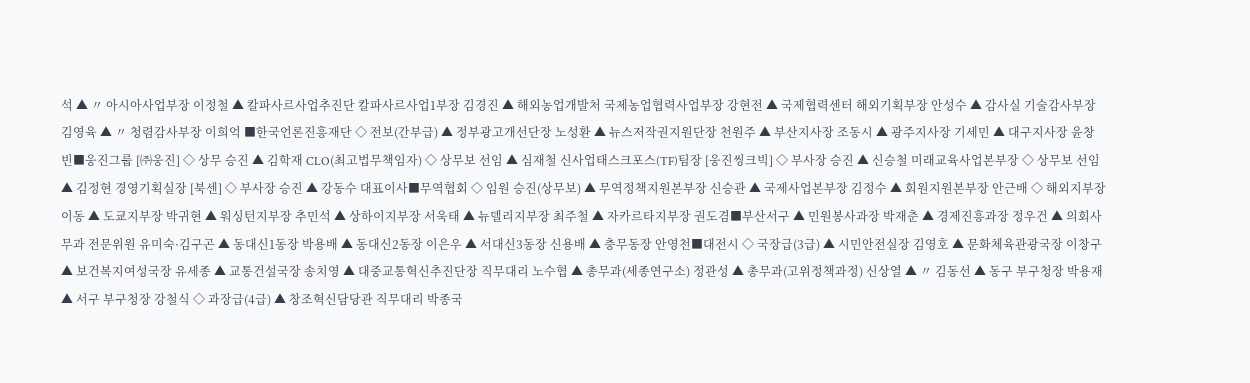석 ▲ 〃 아시아사업부장 이정철 ▲ 칼파사르사업추진단 칼파사르사업1부장 김경진 ▲ 해외농업개발처 국제농업협력사업부장 강현전 ▲ 국제협력센터 해외기획부장 안성수 ▲ 감사실 기술감사부장 김영육 ▲ 〃 청렴감사부장 이희억 ■한국언론진흥재단 ◇ 전보(간부급) ▲ 정부광고개선단장 노성환 ▲ 뉴스저작권지원단장 천원주 ▲ 부산지사장 조동시 ▲ 광주지사장 기세민 ▲ 대구지사장 윤창빈■웅진그룹 [㈜웅진] ◇ 상무 승진 ▲ 김학재 CLO(최고법무책임자) ◇ 상무보 선임 ▲ 심재철 신사업태스크포스(TF)팀장 [웅진씽크빅] ◇ 부사장 승진 ▲ 신승철 미래교육사업본부장 ◇ 상무보 선임 ▲ 김정현 경영기획실장 [북센] ◇ 부사장 승진 ▲ 강동수 대표이사■무역협회 ◇ 임원 승진(상무보) ▲ 무역정책지원본부장 신승관 ▲ 국제사업본부장 김정수 ▲ 회원지원본부장 안근배 ◇ 해외지부장 이동 ▲ 도쿄지부장 박귀현 ▲ 워싱턴지부장 추민석 ▲ 상하이지부장 서욱태 ▲ 뉴델리지부장 최주철 ▲ 자카르타지부장 권도겸■부산서구 ▲ 민원봉사과장 박재춘 ▲ 경제진흥과장 정우건 ▲ 의회사무과 전문위원 유미숙·김구곤 ▲ 동대신1동장 박용배 ▲ 동대신2동장 이은우 ▲ 서대신3동장 신용배 ▲ 충무동장 안영천■대전시 ◇ 국장급(3급) ▲ 시민안전실장 김영호 ▲ 문화체육관광국장 이창구 ▲ 보건복지여성국장 유세종 ▲ 교통건설국장 송치영 ▲ 대중교통혁신추진단장 직무대리 노수협 ▲ 총무과(세종연구소) 정관성 ▲ 총무과(고위정책과정) 신상열 ▲ 〃 김동선 ▲ 동구 부구청장 박용재 ▲ 서구 부구청장 강철식 ◇ 과장급(4급) ▲ 창조혁신담당관 직무대리 박종국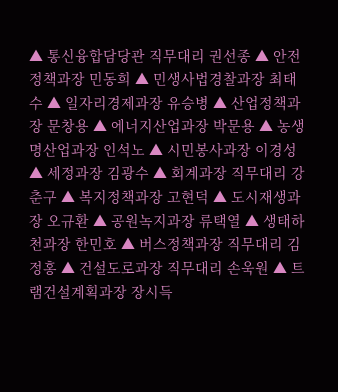▲ 통신융합담당관 직무대리 권선종 ▲ 안전정책과장 민동희 ▲ 민생사법경찰과장 최태수 ▲ 일자리경제과장 유승병 ▲ 산업정책과장 문창용 ▲ 에너지산업과장 박문용 ▲ 농생명산업과장 인석노 ▲ 시민봉사과장 이경성 ▲ 세정과장 김광수 ▲ 회계과장 직무대리 강춘구 ▲ 복지정책과장 고현덕 ▲ 도시재생과장 오규환 ▲ 공원녹지과장 류택열 ▲ 생태하천과장 한민호 ▲ 버스정책과장 직무대리 김정홍 ▲ 건설도로과장 직무대리 손욱원 ▲ 트램건설계획과장 장시득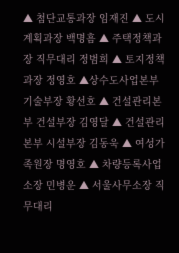▲ 첨단교통과장 임재진 ▲ 도시계획과장 백명흠 ▲ 주택정책과장 직무대리 정범희 ▲ 토지정책과장 정영호 ▲상수도사업본부 기술부장 황선호 ▲ 건설관리본부 건설부장 김영달 ▲ 건설관리본부 시설부장 김동욱 ▲ 여성가족원장 명영호 ▲ 차량등록사업소장 민병운 ▲ 서울사무소장 직무대리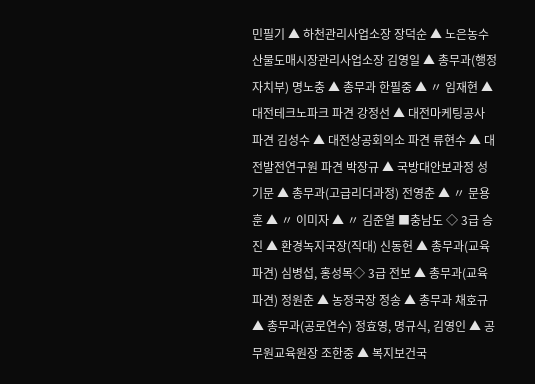민필기 ▲ 하천관리사업소장 장덕순 ▲ 노은농수산물도매시장관리사업소장 김영일 ▲ 총무과(행정자치부) 명노충 ▲ 총무과 한필중 ▲ 〃 임재현 ▲ 대전테크노파크 파견 강정선 ▲ 대전마케팅공사 파견 김성수 ▲ 대전상공회의소 파견 류현수 ▲ 대전발전연구원 파견 박장규 ▲ 국방대안보과정 성기문 ▲ 총무과(고급리더과정) 전영춘 ▲ 〃 문용훈 ▲ 〃 이미자 ▲ 〃 김준열 ■충남도 ◇ 3급 승진 ▲ 환경녹지국장(직대) 신동헌 ▲ 총무과(교육파견) 심병섭, 홍성목◇ 3급 전보 ▲ 총무과(교육파견) 정원춘 ▲ 농정국장 정송 ▲ 총무과 채호규 ▲ 총무과(공로연수) 정효영, 명규식, 김영인 ▲ 공무원교육원장 조한중 ▲ 복지보건국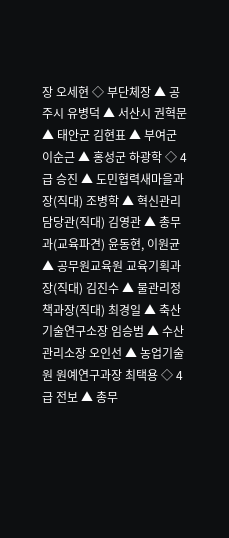장 오세현 ◇ 부단체장 ▲ 공주시 유병덕 ▲ 서산시 권혁문 ▲ 태안군 김현표 ▲ 부여군 이순근 ▲ 홍성군 하광학 ◇ 4급 승진 ▲ 도민협력새마을과장(직대) 조병학 ▲ 혁신관리담당관(직대) 김영관 ▲ 총무과(교육파견) 윤동현, 이원균 ▲ 공무원교육원 교육기획과장(직대) 김진수 ▲ 물관리정책과장(직대) 최경일 ▲ 축산기술연구소장 임승범 ▲ 수산관리소장 오인선 ▲ 농업기술원 원예연구과장 최택용 ◇ 4급 전보 ▲ 총무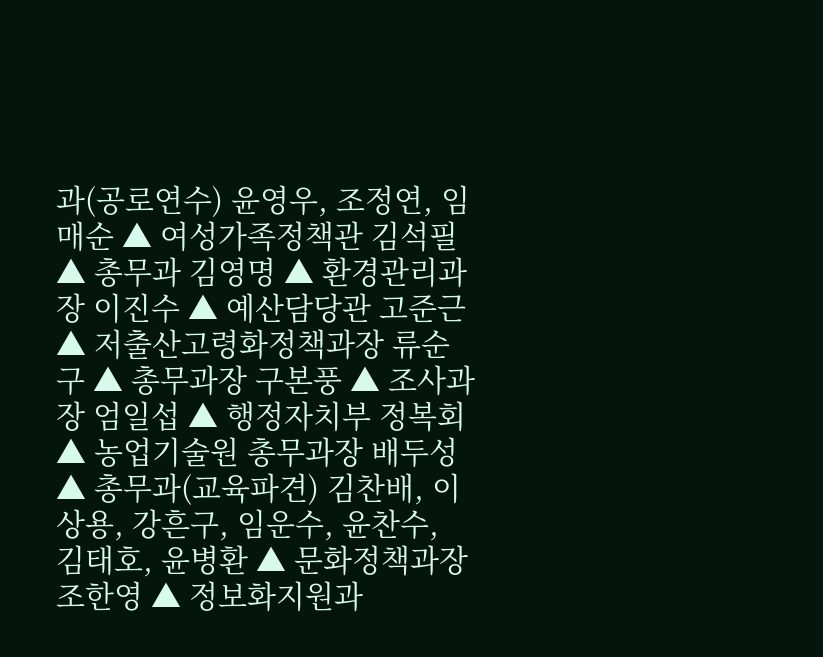과(공로연수) 윤영우, 조정연, 임매순 ▲ 여성가족정책관 김석필 ▲ 총무과 김영명 ▲ 환경관리과장 이진수 ▲ 예산담당관 고준근 ▲ 저출산고령화정책과장 류순구 ▲ 총무과장 구본풍 ▲ 조사과장 엄일섭 ▲ 행정자치부 정복회 ▲ 농업기술원 총무과장 배두성 ▲ 총무과(교육파견) 김찬배, 이상용, 강흔구, 임운수, 윤찬수, 김태호, 윤병환 ▲ 문화정책과장 조한영 ▲ 정보화지원과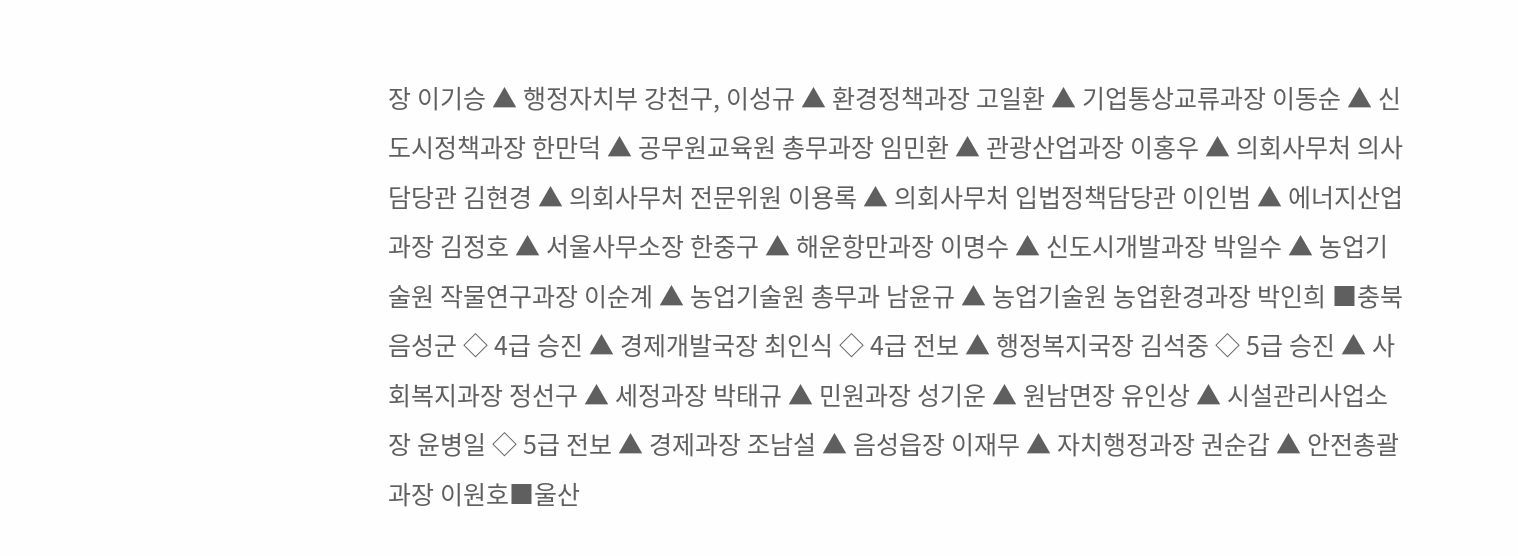장 이기승 ▲ 행정자치부 강천구, 이성규 ▲ 환경정책과장 고일환 ▲ 기업통상교류과장 이동순 ▲ 신도시정책과장 한만덕 ▲ 공무원교육원 총무과장 임민환 ▲ 관광산업과장 이홍우 ▲ 의회사무처 의사담당관 김현경 ▲ 의회사무처 전문위원 이용록 ▲ 의회사무처 입법정책담당관 이인범 ▲ 에너지산업과장 김정호 ▲ 서울사무소장 한중구 ▲ 해운항만과장 이명수 ▲ 신도시개발과장 박일수 ▲ 농업기술원 작물연구과장 이순계 ▲ 농업기술원 총무과 남윤규 ▲ 농업기술원 농업환경과장 박인희 ■충북 음성군 ◇ 4급 승진 ▲ 경제개발국장 최인식 ◇ 4급 전보 ▲ 행정복지국장 김석중 ◇ 5급 승진 ▲ 사회복지과장 정선구 ▲ 세정과장 박태규 ▲ 민원과장 성기운 ▲ 원남면장 유인상 ▲ 시설관리사업소장 윤병일 ◇ 5급 전보 ▲ 경제과장 조남설 ▲ 음성읍장 이재무 ▲ 자치행정과장 권순갑 ▲ 안전총괄과장 이원호■울산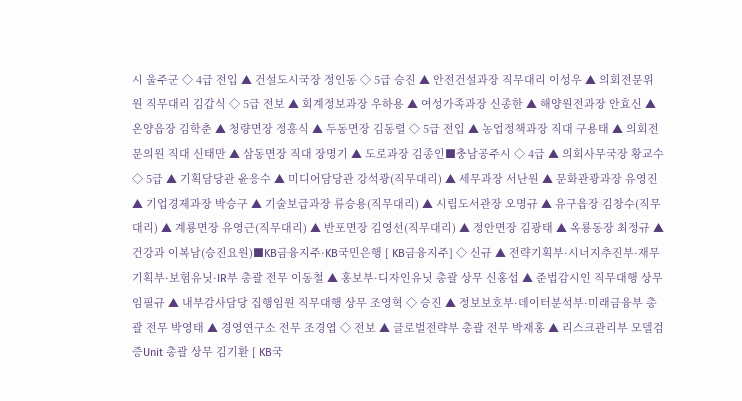시 울주군 ◇ 4급 전입 ▲ 건설도시국장 정인동 ◇ 5급 승진 ▲ 안전건설과장 직무대리 이성우 ▲ 의회전문위원 직무대리 김갑식 ◇ 5급 전보 ▲ 회계정보과장 우하용 ▲ 여성가족과장 신종한 ▲ 해양원전과장 안효신 ▲ 온양읍장 김학춘 ▲ 청량면장 정흥식 ▲ 두동면장 김동렬 ◇ 5급 전입 ▲ 농업정책과장 직대 구용태 ▲ 의회전문의원 직대 신태만 ▲ 삼동면장 직대 장명기 ▲ 도로과장 김종인■충남공주시 ◇ 4급 ▲ 의회사무국장 황교수 ◇ 5급 ▲ 기획담당관 윤응수 ▲ 미디어담당관 강석광(직무대리) ▲ 세무과장 서난원 ▲ 문화관광과장 유영진 ▲ 기업경제과장 박승구 ▲ 기술보급과장 류승용(직무대리) ▲ 시립도서관장 오명규 ▲ 유구읍장 김창수(직무대리) ▲ 계룡면장 유영근(직무대리) ▲ 반포면장 김영선(직무대리) ▲ 정안면장 김광태 ▲ 옥룡동장 최정규 ▲ 건강과 이복남(승진요원)■KB금융지주·KB국민은행 [ KB금융지주] ◇ 신규 ▲ 전략기획부·시너지추진부·재무기획부·보험유닛·IR부 총괄 전무 이동철 ▲ 홍보부·디자인유닛 총괄 상무 신홍섭 ▲ 준법감시인 직무대행 상무 임필규 ▲ 내부감사담당 집행임원 직무대행 상무 조영혁 ◇ 승진 ▲ 정보보호부·데이터분석부·미래금융부 총괄 전무 박영태 ▲ 경영연구소 전무 조경엽 ◇ 전보 ▲ 글로벌전략부 총괄 전무 박재홍 ▲ 리스크관리부 모델검증Unit 총괄 상무 김기환 [ KB국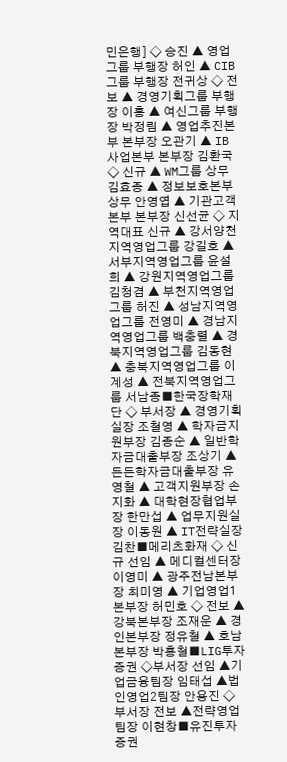민은행] ◇ 승진 ▲ 영업그룹 부행장 허인 ▲ CIB그룹 부행장 전귀상 ◇ 전보 ▲ 경영기획그룹 부행장 이홍 ▲ 여신그룹 부행장 박정림 ▲ 영업추진본부 본부장 오관기 ▲ IB사업본부 본부장 김환국 ◇ 신규 ▲ WM그룹 상무 김효종 ▲ 정보보호본부 상무 안영엽 ▲ 기관고객본부 본부장 신선균 ◇ 지역대표 신규 ▲ 강서양천지역영업그룹 강길호 ▲ 서부지역영업그룹 윤설희 ▲ 강원지역영업그룹 김청겸 ▲ 부천지역영업그룹 허진 ▲ 성남지역영업그룹 전영미 ▲ 경남지역영업그룹 백충렬 ▲ 경북지역영업그룹 김동현 ▲ 충북지역영업그룹 이계성 ▲ 전북지역영업그룹 서남종■한국장학재단 ◇ 부서장 ▲ 경영기획실장 조철영 ▲ 학자금지원부장 김종순 ▲ 일반학자금대출부장 조상기 ▲ 든든학자금대출부장 유영철 ▲ 고객지원부장 손지화 ▲ 대학현장협업부장 한만섭 ▲ 업무지원실장 이동원 ▲ IT전략실장 김찬■메리츠화재 ◇ 신규 선임 ▲ 메디컬센터장 이영미 ▲ 광주전남본부장 최미영 ▲ 기업영업1본부장 허민호 ◇ 전보 ▲ 강북본부장 조재운 ▲ 경인본부장 정유철 ▲ 호남본부장 박흥철■LIG투자증권 ◇부서장 선임 ▲기업금융팀장 임태섭 ▲법인영업2팀장 안용진 ◇부서장 전보 ▲전략영업팀장 이현창■유진투자증권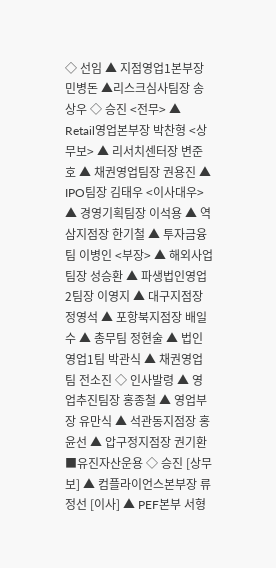◇ 선임 ▲ 지점영업1본부장 민병돈 ▲리스크심사팀장 송상우 ◇ 승진 <전무> ▲ Retail영업본부장 박찬형 <상무보> ▲ 리서치센터장 변준호 ▲ 채권영업팀장 권용진 ▲ IPO팀장 김태우 <이사대우> ▲ 경영기획팀장 이석용 ▲ 역삼지점장 한기철 ▲ 투자금융팀 이병인 <부장> ▲ 해외사업팀장 성승환 ▲ 파생법인영업2팀장 이영지 ▲ 대구지점장 정영석 ▲ 포항북지점장 배일수 ▲ 총무팀 정현술 ▲ 법인영업1팀 박관식 ▲ 채권영업팀 전소진 ◇ 인사발령 ▲ 영업추진팀장 홍종철 ▲ 영업부장 유만식 ▲ 석관동지점장 홍윤선 ▲ 압구정지점장 권기환 ■유진자산운용 ◇ 승진 [상무보] ▲ 컴플라이언스본부장 류정선 [이사] ▲ PEF본부 서형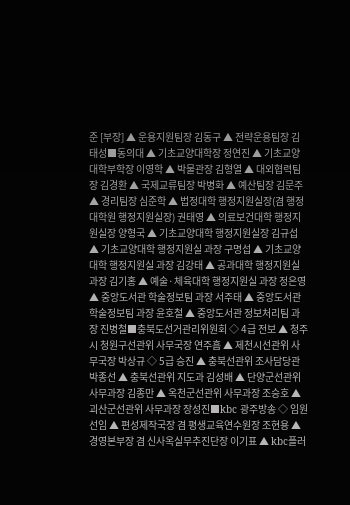준 [부장] ▲ 운용지원팀장 김동구 ▲ 전략운용팀장 김태성■동의대 ▲ 기초교양대학장 정연진 ▲ 기초교양대학부학장 이영학 ▲ 박물관장 김형열 ▲ 대외협력팀장 김경환 ▲ 국제교류팀장 박병화 ▲ 예산팀장 김문주 ▲ 경리팀장 심준학 ▲ 법정대학 행정지원실장(겸 행정대학원 행정지원실장) 권태영 ▲ 의료보건대학 행정지원실장 양형국 ▲ 기초교양대학 행정지원실장 김규섭 ▲ 기초교양대학 행정지원실 과장 구명섭 ▲ 기초교양대학 행정지원실 과장 김강태 ▲ 공과대학 행정지원실 과장 김기홍 ▲ 예술·체육대학 행정지원실 과장 정은영 ▲ 중앙도서관 학술정보팀 과장 서주태 ▲ 중앙도서관 학술정보팀 과장 윤호철 ▲ 중앙도서관 정보처리팀 과장 진병철■충북도선거관리위원회 ◇ 4급 전보 ▲ 청주시 청원구선관위 사무국장 연주흠 ▲ 제천시선관위 사무국장 박상규 ◇ 5급 승진 ▲ 충북선관위 조사담당관 박종선 ▲ 충북선관위 지도과 김성배 ▲ 단양군선관위 사무과장 김종만 ▲ 옥천군선관위 사무과장 조승호 ▲ 괴산군선관위 사무과장 장성진■kbc 광주방송 ◇ 임원 선임 ▲ 편성제작국장 겸 평생교육연수원장 조현용 ▲ 경영본부장 겸 신사옥실무추진단장 이기표 ▲ kbc플러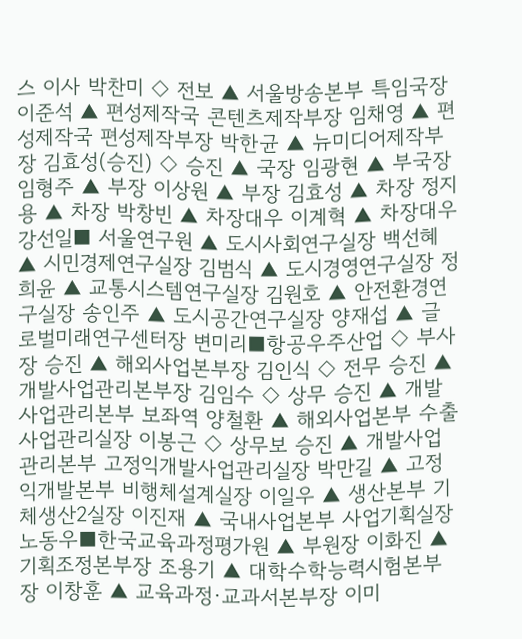스 이사 박찬미 ◇ 전보 ▲ 서울방송본부 특임국장 이준석 ▲ 편성제작국 콘텐츠제작부장 임채영 ▲ 편성제작국 편성제작부장 박한균 ▲ 뉴미디어제작부장 김효성(승진) ◇ 승진 ▲ 국장 임광현 ▲ 부국장 임형주 ▲ 부장 이상원 ▲ 부장 김효성 ▲ 차장 정지용 ▲ 차장 박창빈 ▲ 차장대우 이계혁 ▲ 차장대우 강선일■ 서울연구원 ▲ 도시사회연구실장 백선혜 ▲ 시민경제연구실장 김범식 ▲ 도시경영연구실장 정희윤 ▲ 교통시스템연구실장 김원호 ▲ 안전환경연구실장 송인주 ▲ 도시공간연구실장 양재섭 ▲ 글로벌미래연구센터장 변미리■항공우주산업 ◇ 부사장 승진 ▲ 해외사업본부장 김인식 ◇ 전무 승진 ▲ 개발사업관리본부장 김임수 ◇ 상무 승진 ▲ 개발사업관리본부 보좌역 양철환 ▲ 해외사업본부 수출사업관리실장 이봉근 ◇ 상무보 승진 ▲ 개발사업관리본부 고정익개발사업관리실장 박만길 ▲ 고정익개발본부 비행체설계실장 이일우 ▲ 생산본부 기체생산2실장 이진재 ▲ 국내사업본부 사업기획실장 노동우■한국교육과정평가원 ▲ 부원장 이화진 ▲ 기획조정본부장 조용기 ▲ 대학수학능력시험본부장 이창훈 ▲ 교육과정·교과서본부장 이미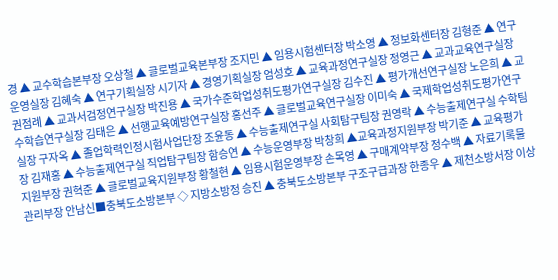경 ▲ 교수학습본부장 오상철 ▲ 글로벌교육본부장 조지민 ▲ 임용시험센터장 박소영 ▲ 정보화센터장 김형준 ▲ 연구운영실장 김혜숙 ▲ 연구기획실장 시기자 ▲ 경영기획실장 엄성호 ▲ 교육과정연구실장 정영근 ▲ 교과교육연구실장 권점례 ▲ 교과서검정연구실장 박진용 ▲ 국가수준학업성취도평가연구실장 김수진 ▲ 평가개선연구실장 노은희 ▲ 교수학습연구실장 김태은 ▲ 선행교육예방연구실장 홍선주 ▲ 글로벌교육연구실장 이미숙 ▲ 국제학업성취도평가연구실장 구자옥 ▲ 졸업학력인정시험사업단장 조윤동 ▲ 수능출제연구실 사회탐구팀장 권영락 ▲ 수능출제연구실 수학팀장 김재홍 ▲ 수능출제연구실 직업탐구팀장 함승연 ▲ 수능운영부장 박창희 ▲교육과정지원부장 박기준 ▲ 교육평가지원부장 권혁준 ▲ 글로벌교육지원부장 황철현 ▲ 임용시험운영부장 손목영 ▲ 구매계약부장 정수백 ▲ 자료기록물관리부장 안남신■충북도소방본부 ◇ 지방소방정 승진 ▲ 충북도소방본부 구조구급과장 한종우 ▲ 제천소방서장 이상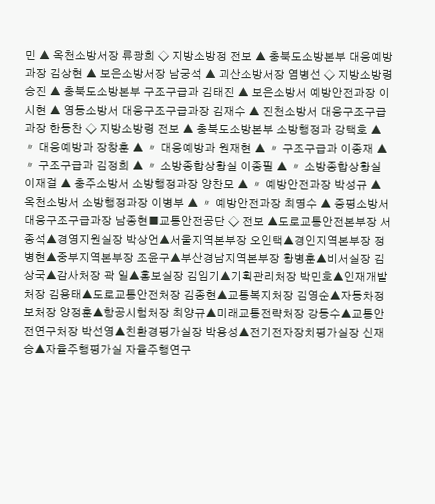민 ▲ 옥천소방서장 류광희 ◇ 지방소방정 전보 ▲ 충북도소방본부 대응예방과장 김상현 ▲ 보은소방서장 남궁석 ▲ 괴산소방서장 염병선 ◇ 지방소방령 승진 ▲ 충북도소방본부 구조구급과 김태진 ▲ 보은소방서 예방안전과장 이시현 ▲ 영동소방서 대응구조구급과장 김재수 ▲ 진천소방서 대응구조구급과장 한동찬 ◇ 지방소방령 전보 ▲ 충북도소방본부 소방행정과 강택호 ▲ 〃 대응예방과 장창훈 ▲ 〃 대응예방과 원재현 ▲ 〃 구조구급과 이종재 ▲ 〃 구조구급과 김정희 ▲ 〃 소방종합상황실 이종필 ▲ 〃 소방종합상황실 이재걸 ▲ 충주소방서 소방행정과장 양찬모 ▲ 〃 예방안전과장 박성규 ▲ 옥천소방서 소방행정과장 이병부 ▲ 〃 예방안전과장 최명수 ▲ 증평소방서 대응구조구급과장 남종현■교통안전공단 ◇ 전보 ▲도로교통안전본부장 서종석▲경영지원실장 박상언▲서울지역본부장 오인택▲경인지역본부장 정병현▲중부지역본부장 조윤구▲부산경남지역본부장 황병훈▲비서실장 김상국▲감사처장 곽 일▲홍보실장 김임기▲기획관리처장 박민호▲인재개발처장 김용태▲도로교통안전처장 김종현▲교통복지처장 김영순▲자동차정보처장 양정훈▲항공시험처장 최양규▲미래교통전략처장 강동수▲교통안전연구처장 박선영▲친환경평가실장 박용성▲전기전자장치평가실장 신재승▲자율주행평가실 자율주행연구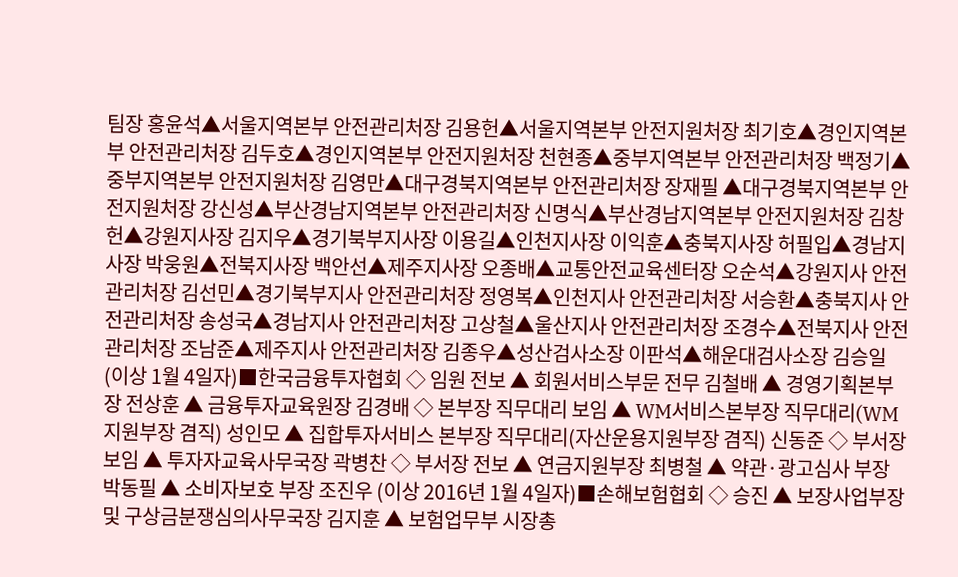팀장 홍윤석▲서울지역본부 안전관리처장 김용헌▲서울지역본부 안전지원처장 최기호▲경인지역본부 안전관리처장 김두호▲경인지역본부 안전지원처장 천현종▲중부지역본부 안전관리처장 백정기▲중부지역본부 안전지원처장 김영만▲대구경북지역본부 안전관리처장 장재필 ▲대구경북지역본부 안전지원처장 강신성▲부산경남지역본부 안전관리처장 신명식▲부산경남지역본부 안전지원처장 김창헌▲강원지사장 김지우▲경기북부지사장 이용길▲인천지사장 이익훈▲충북지사장 허필입▲경남지사장 박웅원▲전북지사장 백안선▲제주지사장 오종배▲교통안전교육센터장 오순석▲강원지사 안전관리처장 김선민▲경기북부지사 안전관리처장 정영복▲인천지사 안전관리처장 서승환▲충북지사 안전관리처장 송성국▲경남지사 안전관리처장 고상철▲울산지사 안전관리처장 조경수▲전북지사 안전관리처장 조남준▲제주지사 안전관리처장 김종우▲성산검사소장 이판석▲해운대검사소장 김승일 (이상 1월 4일자)■한국금융투자협회 ◇ 임원 전보 ▲ 회원서비스부문 전무 김철배 ▲ 경영기획본부장 전상훈 ▲ 금융투자교육원장 김경배 ◇ 본부장 직무대리 보임 ▲ WM서비스본부장 직무대리(WM지원부장 겸직) 성인모 ▲ 집합투자서비스 본부장 직무대리(자산운용지원부장 겸직) 신동준 ◇ 부서장 보임 ▲ 투자자교육사무국장 곽병찬 ◇ 부서장 전보 ▲ 연금지원부장 최병철 ▲ 약관·광고심사 부장 박동필 ▲ 소비자보호 부장 조진우 (이상 2016년 1월 4일자)■손해보험협회 ◇ 승진 ▲ 보장사업부장 및 구상금분쟁심의사무국장 김지훈 ▲ 보험업무부 시장총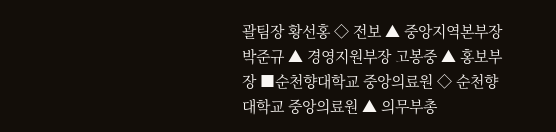괄팀장 황선홍 ◇ 전보 ▲ 중앙지역본부장 박준규 ▲ 경영지원부장 고봉중 ▲ 홍보부장 ■순천향대학교 중앙의료원 ◇ 순천향대학교 중앙의료원 ▲ 의무부총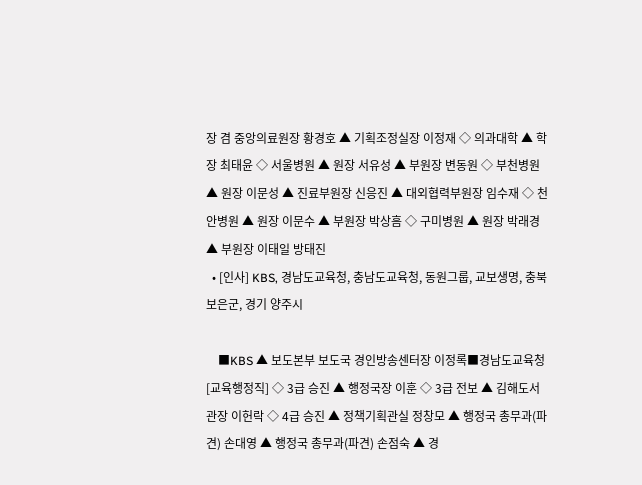장 겸 중앙의료원장 황경호 ▲ 기획조정실장 이정재 ◇ 의과대학 ▲ 학장 최태윤 ◇ 서울병원 ▲ 원장 서유성 ▲ 부원장 변동원 ◇ 부천병원 ▲ 원장 이문성 ▲ 진료부원장 신응진 ▲ 대외협력부원장 임수재 ◇ 천안병원 ▲ 원장 이문수 ▲ 부원장 박상흠 ◇ 구미병원 ▲ 원장 박래경 ▲ 부원장 이태일 방태진
  • [인사] KBS, 경남도교육청, 충남도교육청, 동원그룹, 교보생명, 충북 보은군, 경기 양주시

    ■KBS ▲ 보도본부 보도국 경인방송센터장 이정록■경남도교육청 [교육행정직] ◇ 3급 승진 ▲ 행정국장 이훈 ◇ 3급 전보 ▲ 김해도서관장 이헌락 ◇ 4급 승진 ▲ 정책기획관실 정창모 ▲ 행정국 총무과(파견) 손대영 ▲ 행정국 총무과(파견) 손점숙 ▲ 경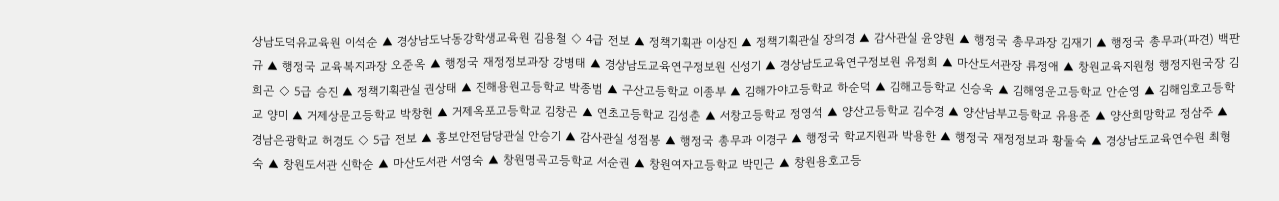상남도덕유교육원 이석순 ▲ 경상남도낙동강학생교육원 김용철 ◇ 4급 전보 ▲ 정책기획관 이상진 ▲ 정책기획관실 장의경 ▲ 감사관실 윤양원 ▲ 행정국 총무과장 김재기 ▲ 행정국 총무과(파견) 백판규 ▲ 행정국 교육복지과장 오준옥 ▲ 행정국 재정정보과장 강병태 ▲ 경상남도교육연구정보원 신성기 ▲ 경상남도교육연구정보원 유정희 ▲ 마산도서관장 류정애 ▲ 창원교육지원청 행정지원국장 김희곤 ◇ 5급 승진 ▲ 정책기획관실 권상태 ▲ 진해용원고등학교 박종범 ▲ 구산고등학교 이종부 ▲ 김해가야고등학교 하순덕 ▲ 김해고등학교 신승욱 ▲ 김해영운고등학교 안순영 ▲ 김해임호고등학교 양미 ▲ 거제상문고등학교 박창현 ▲ 거제옥포고등학교 김창곤 ▲ 연초고등학교 김성춘 ▲ 서창고등학교 정영석 ▲ 양산고등학교 김수경 ▲ 양산남부고등학교 유용준 ▲ 양산희망학교 정삼주 ▲ 경남은광학교 허경도 ◇ 5급 전보 ▲ 홍보안전담당관실 안승기 ▲ 감사관실 성점봉 ▲ 행정국 총무과 이경구 ▲ 행정국 학교지원과 박용한 ▲ 행정국 재정정보과 황둘숙 ▲ 경상남도교육연수원 최형숙 ▲ 창원도서관 신학순 ▲ 마산도서관 서영숙 ▲ 창원명곡고등학교 서순권 ▲ 창원여자고등학교 박민근 ▲ 창원용호고등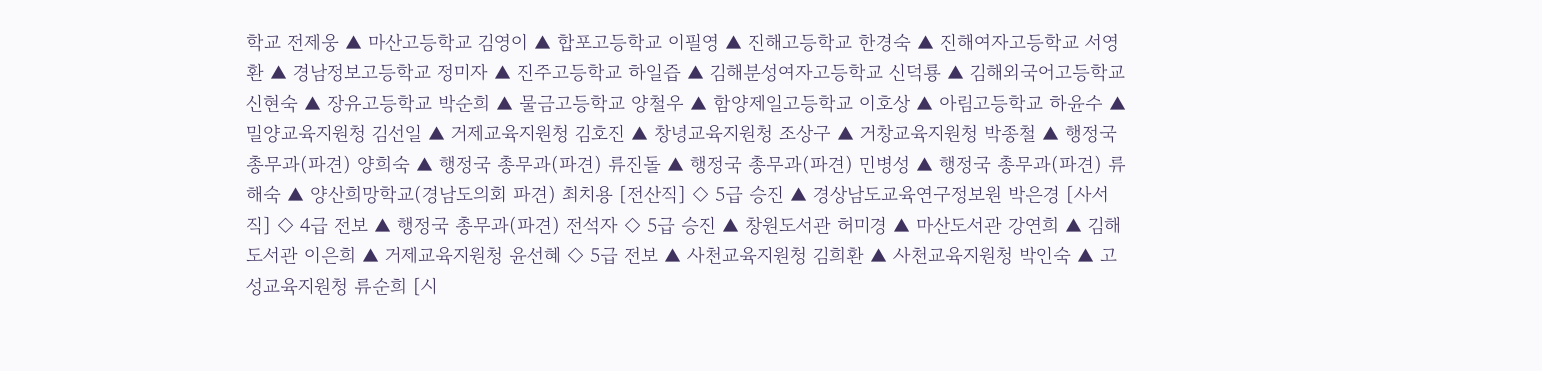학교 전제웅 ▲ 마산고등학교 김영이 ▲ 합포고등학교 이필영 ▲ 진해고등학교 한경숙 ▲ 진해여자고등학교 서영환 ▲ 경남정보고등학교 정미자 ▲ 진주고등학교 하일즙 ▲ 김해분성여자고등학교 신덕룡 ▲ 김해외국어고등학교 신현숙 ▲ 장유고등학교 박순희 ▲ 물금고등학교 양철우 ▲ 함양제일고등학교 이호상 ▲ 아림고등학교 하윤수 ▲ 밀양교육지원청 김선일 ▲ 거제교육지원청 김호진 ▲ 창녕교육지원청 조상구 ▲ 거창교육지원청 박종철 ▲ 행정국 총무과(파견) 양희숙 ▲ 행정국 총무과(파견) 류진돌 ▲ 행정국 총무과(파견) 민병성 ▲ 행정국 총무과(파견) 류해숙 ▲ 양산희망학교(경남도의회 파견) 최치용 [전산직] ◇ 5급 승진 ▲ 경상남도교육연구정보원 박은경 [사서직] ◇ 4급 전보 ▲ 행정국 총무과(파견) 전석자 ◇ 5급 승진 ▲ 창원도서관 허미경 ▲ 마산도서관 강연희 ▲ 김해도서관 이은희 ▲ 거제교육지원청 윤선혜 ◇ 5급 전보 ▲ 사천교육지원청 김희환 ▲ 사천교육지원청 박인숙 ▲ 고성교육지원청 류순희 [시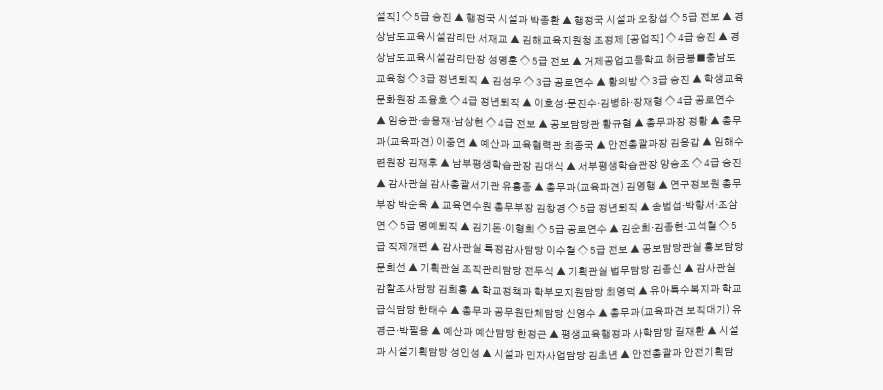설직] ◇ 5급 승진 ▲ 행정국 시설과 박종환 ▲ 행정국 시설과 오창섭 ◇ 5급 전보 ▲ 경상남도교육시설감리단 서재교 ▲ 김해교육지원청 조정제 [공업직] ◇ 4급 승진 ▲ 경상남도교육시설감리단장 성명훈 ◇ 5급 전보 ▲ 거제공업고등학교 허금봉■충남도교육청 ◇ 3급 정년퇴직 ▲ 김성우 ◇ 3급 공로연수 ▲ 황의방 ◇ 3급 승진 ▲ 학생교육문화원장 조융호 ◇ 4급 정년퇴직 ▲ 이호성·문진수·김병하·장재형 ◇ 4급 공로연수 ▲ 임승관·송용재·남상현 ◇ 4급 전보 ▲ 공보담당관 황규협 ▲ 총무과장 정황 ▲ 총무과(교육파견) 이중연 ▲ 예산과 교육협력관 최종국 ▲ 안전총괄과장 김응갑 ▲ 임해수련원장 김재후 ▲ 남부평생학습관장 김대식 ▲ 서부평생학습관장 양승조 ◇ 4급 승진▲ 감사관실 감사총괄서기관 유홍종 ▲ 총무과(교육파견) 김영행 ▲ 연구정보원 총무부장 박순옥 ▲ 교육연수원 총무부장 김창경 ◇ 5급 정년퇴직 ▲ 송범섭·박향서·조삼연 ◇ 5급 명예퇴직 ▲ 김기돈·이형희 ◇ 5급 공로연수 ▲ 김순희·김종현·고석철 ◇ 5급 직제개편 ▲ 감사관실 특정감사담당 이수철 ◇ 5급 전보 ▲ 공보담당관실 홍보담당 문희선 ▲ 기획관실 조직관리담당 전두식 ▲ 기획관실 법무담당 김종신 ▲ 감사관실 감찰조사담당 김희홍 ▲ 학교정책과 학부모지원담당 최영덕 ▲ 유아특수복지과 학교급식담당 한태수 ▲ 총무과 공무원단체담당 신영수 ▲ 총무과(교육파견 보직대기) 유경근·박필용 ▲ 예산과 예산담당 한정근 ▲ 평생교육행정과 사학담당 길재환 ▲ 시설과 시설기획담당 성인성 ▲ 시설과 민자사업담당 김초년 ▲ 안전총괄과 안전기획담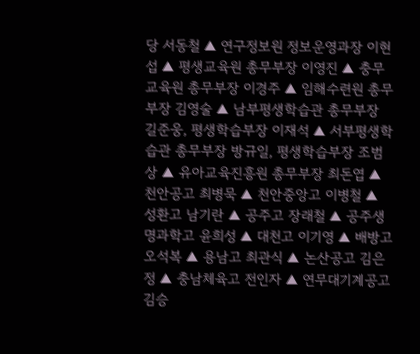당 서동철 ▲ 연구정보원 정보운영과장 이현섭 ▲ 평생교육원 총무부장 이영진 ▲ 충무교육원 총무부장 이경주 ▲ 임해수련원 총무부장 김영술 ▲ 남부평생학습관 총무부장 길준웅, 평생학습부장 이재석 ▲ 서부평생학습관 총무부장 방규일, 평생학습부장 조범상 ▲ 유아교육진흥원 총무부장 최돈엽 ▲ 천안공고 최병묵 ▲ 천안중앙고 이병철 ▲ 성환고 남기란 ▲ 공주고 장래철 ▲ 공주생명과학고 윤희성 ▲ 대천고 이기영 ▲ 배방고 오석복 ▲ 용남고 최관식 ▲ 논산공고 김은정 ▲ 충남체육고 전인자 ▲ 연무대기계공고 김승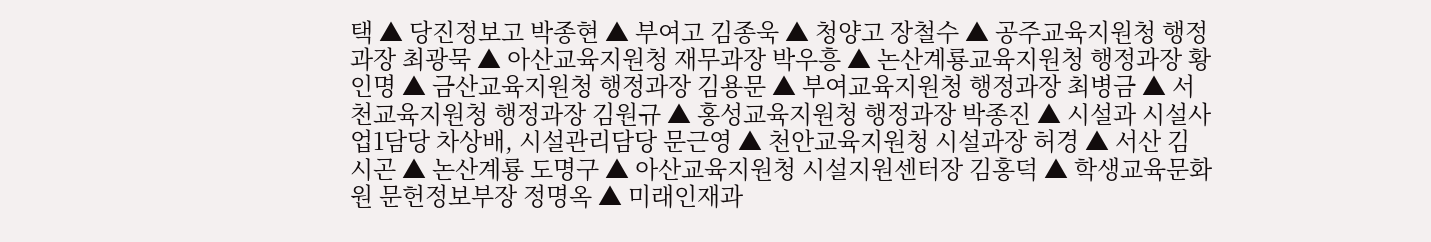택 ▲ 당진정보고 박종현 ▲ 부여고 김종욱 ▲ 청양고 장철수 ▲ 공주교육지원청 행정과장 최광묵 ▲ 아산교육지원청 재무과장 박우흥 ▲ 논산계룡교육지원청 행정과장 황인명 ▲ 금산교육지원청 행정과장 김용문 ▲ 부여교육지원청 행정과장 최병금 ▲ 서천교육지원청 행정과장 김원규 ▲ 홍성교육지원청 행정과장 박종진 ▲ 시설과 시설사업1담당 차상배, 시설관리담당 문근영 ▲ 천안교육지원청 시설과장 허경 ▲ 서산 김시곤 ▲ 논산계룡 도명구 ▲ 아산교육지원청 시설지원센터장 김홍덕 ▲ 학생교육문화원 문헌정보부장 정명옥 ▲ 미래인재과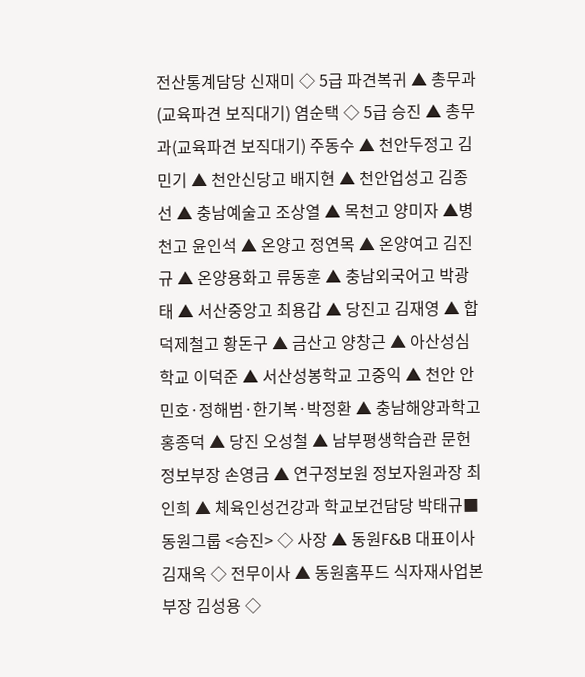전산통계담당 신재미 ◇ 5급 파견복귀 ▲ 총무과(교육파견 보직대기) 염순택 ◇ 5급 승진 ▲ 총무과(교육파견 보직대기) 주동수 ▲ 천안두정고 김민기 ▲ 천안신당고 배지현 ▲ 천안업성고 김종선 ▲ 충남예술고 조상열 ▲ 목천고 양미자 ▲병천고 윤인석 ▲ 온양고 정연목 ▲ 온양여고 김진규 ▲ 온양용화고 류동훈 ▲ 충남외국어고 박광태 ▲ 서산중앙고 최용갑 ▲ 당진고 김재영 ▲ 합덕제철고 황돈구 ▲ 금산고 양창근 ▲ 아산성심학교 이덕준 ▲ 서산성봉학교 고중익 ▲ 천안 안민호·정해범·한기복·박정환 ▲ 충남해양과학고 홍종덕 ▲ 당진 오성철 ▲ 남부평생학습관 문헌정보부장 손영금 ▲ 연구정보원 정보자원과장 최인희 ▲ 체육인성건강과 학교보건담당 박태규■동원그룹 <승진> ◇ 사장 ▲ 동원F&B 대표이사 김재옥 ◇ 전무이사 ▲ 동원홈푸드 식자재사업본부장 김성용 ◇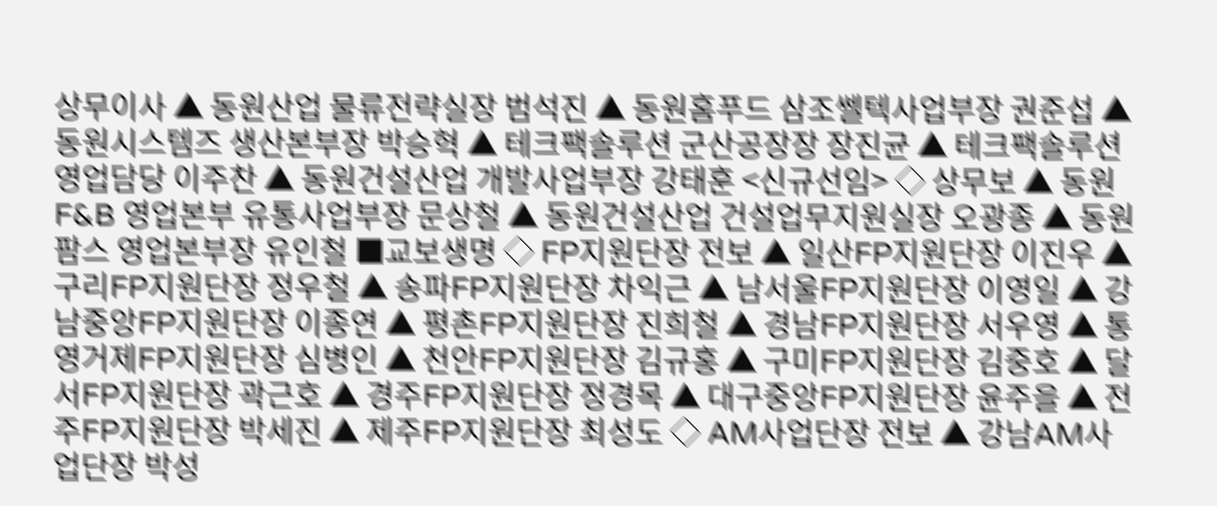상무이사 ▲ 동원산업 물류전략실장 범석진 ▲ 동원홈푸드 삼조쎌텍사업부장 권준섭 ▲ 동원시스템즈 생산본부장 박승혁 ▲ 테크팩솔루션 군산공장장 장진균 ▲ 테크팩솔루션 영업담당 이주찬 ▲ 동원건설산업 개발사업부장 강태훈 <신규선임> ◇ 상무보 ▲ 동원F&B 영업본부 유통사업부장 문상철 ▲ 동원건설산업 건설업무지원실장 오광종 ▲ 동원팜스 영업본부장 유인철 ■교보생명 ◇ FP지원단장 전보 ▲ 일산FP지원단장 이진우 ▲ 구리FP지원단장 정우철 ▲ 송파FP지원단장 차익근 ▲ 남서울FP지원단장 이영일 ▲ 강남중앙FP지원단장 이종연 ▲ 평촌FP지원단장 진희철 ▲ 경남FP지원단장 서우영 ▲ 통영거제FP지원단장 심병인 ▲ 천안FP지원단장 김규홍 ▲ 구미FP지원단장 김중호 ▲ 달서FP지원단장 곽근호 ▲ 경주FP지원단장 정경목 ▲ 대구중앙FP지원단장 윤주을 ▲ 전주FP지원단장 박세진 ▲ 제주FP지원단장 최성도 ◇ AM사업단장 전보 ▲ 강남AM사업단장 박성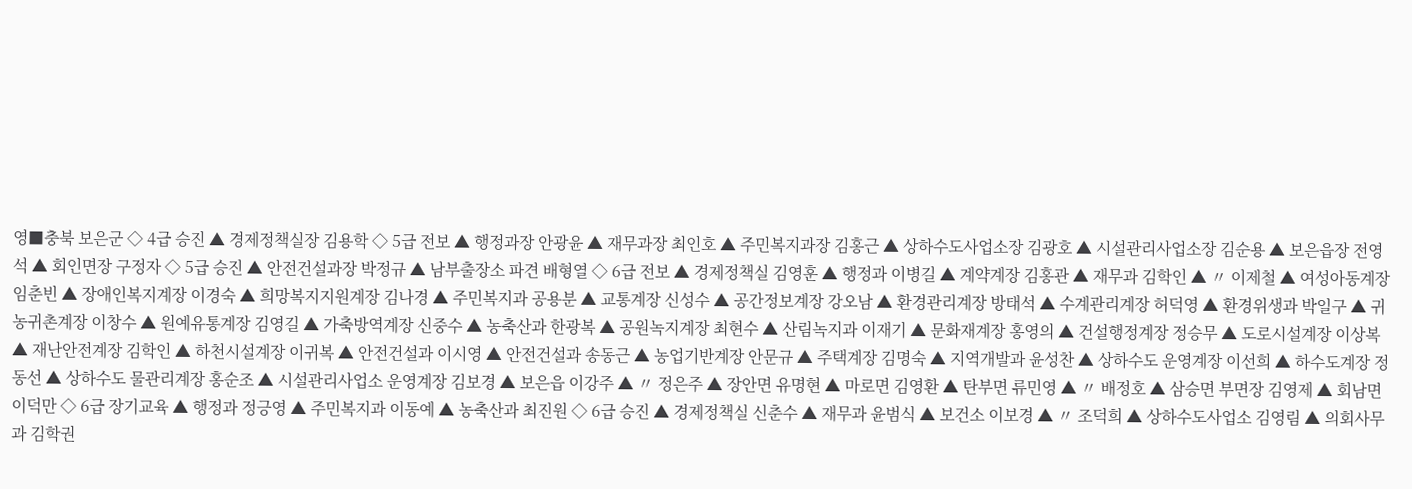영■충북 보은군 ◇ 4급 승진 ▲ 경제정책실장 김용학 ◇ 5급 전보 ▲ 행정과장 안광윤 ▲ 재무과장 최인호 ▲ 주민복지과장 김홍근 ▲ 상하수도사업소장 김광호 ▲ 시설관리사업소장 김순용 ▲ 보은읍장 전영석 ▲ 회인면장 구정자 ◇ 5급 승진 ▲ 안전건설과장 박정규 ▲ 남부출장소 파견 배형열 ◇ 6급 전보 ▲ 경제정책실 김영훈 ▲ 행정과 이병길 ▲ 계약계장 김홍관 ▲ 재무과 김학인 ▲ 〃 이제철 ▲ 여성아동계장 임춘빈 ▲ 장애인복지계장 이경숙 ▲ 희망복지지원계장 김나경 ▲ 주민복지과 공용분 ▲ 교통계장 신성수 ▲ 공간정보계장 강오남 ▲ 환경관리계장 방태석 ▲ 수계관리계장 허덕영 ▲ 환경위생과 박일구 ▲ 귀농귀촌계장 이창수 ▲ 원예유통계장 김영길 ▲ 가축방역계장 신중수 ▲ 농축산과 한광복 ▲ 공원녹지계장 최현수 ▲ 산림녹지과 이재기 ▲ 문화재계장 홍영의 ▲ 건설행정계장 정승무 ▲ 도로시설계장 이상복 ▲ 재난안전계장 김학인 ▲ 하천시설계장 이귀복 ▲ 안전건설과 이시영 ▲ 안전건설과 송동근 ▲ 농업기반계장 안문규 ▲ 주택계장 김명숙 ▲ 지역개발과 윤성찬 ▲ 상하수도 운영계장 이선희 ▲ 하수도계장 정동선 ▲ 상하수도 물관리계장 홍순조 ▲ 시설관리사업소 운영계장 김보경 ▲ 보은읍 이강주 ▲ 〃 정은주 ▲ 장안면 유명현 ▲ 마로면 김영환 ▲ 탄부면 류민영 ▲ 〃 배정호 ▲ 삼승면 부면장 김영제 ▲ 회남면 이덕만 ◇ 6급 장기교육 ▲ 행정과 정긍영 ▲ 주민복지과 이동예 ▲ 농축산과 최진원 ◇ 6급 승진 ▲ 경제정책실 신춘수 ▲ 재무과 윤범식 ▲ 보건소 이보경 ▲ 〃 조덕희 ▲ 상하수도사업소 김영림 ▲ 의회사무과 김학권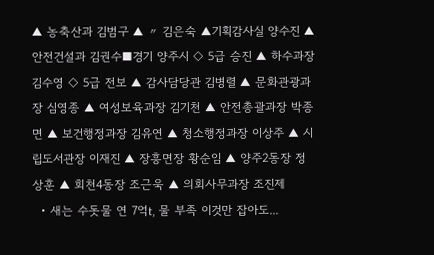▲ 농축산과 김범구 ▲ 〃 김은숙 ▲기획감사실 양수진 ▲안전건설과 김권수■경기 양주시 ◇ 5급 승진 ▲ 하수과장 김수영 ◇ 5급 전보 ▲ 감사담당관 김병렬 ▲ 문화관광과장 심영종 ▲ 여성보육과장 김기천 ▲ 안전총괄과장 박종면 ▲ 보건행정과장 김유연 ▲ 청소행정과장 이상주 ▲ 시립도서관장 이재진 ▲ 장흥면장 황순임 ▲ 양주2동장 정상훈 ▲ 회천4동장 조근욱 ▲ 의회사무과장 조진제
  • 새는 수돗물 연 7억t, 물 부족 이것만 잡아도...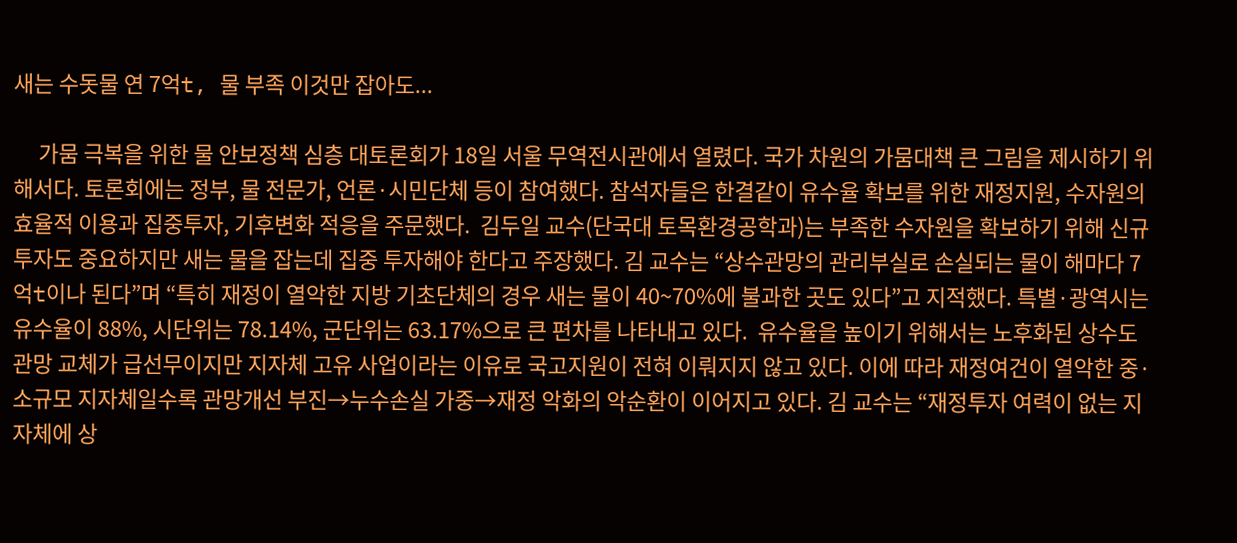새는 수돗물 연 7억t, 물 부족 이것만 잡아도...

     가뭄 극복을 위한 물 안보정책 심층 대토론회가 18일 서울 무역전시관에서 열렸다. 국가 차원의 가뭄대책 큰 그림을 제시하기 위해서다. 토론회에는 정부, 물 전문가, 언론·시민단체 등이 참여했다. 참석자들은 한결같이 유수율 확보를 위한 재정지원, 수자원의 효율적 이용과 집중투자, 기후변화 적응을 주문했다.  김두일 교수(단국대 토목환경공학과)는 부족한 수자원을 확보하기 위해 신규 투자도 중요하지만 새는 물을 잡는데 집중 투자해야 한다고 주장했다. 김 교수는 “상수관망의 관리부실로 손실되는 물이 해마다 7억t이나 된다”며 “특히 재정이 열악한 지방 기초단체의 경우 새는 물이 40~70%에 불과한 곳도 있다”고 지적했다. 특별·광역시는 유수율이 88%, 시단위는 78.14%, 군단위는 63.17%으로 큰 편차를 나타내고 있다.  유수율을 높이기 위해서는 노후화된 상수도관망 교체가 급선무이지만 지자체 고유 사업이라는 이유로 국고지원이 전혀 이뤄지지 않고 있다. 이에 따라 재정여건이 열악한 중·소규모 지자체일수록 관망개선 부진→누수손실 가중→재정 악화의 악순환이 이어지고 있다. 김 교수는 “재정투자 여력이 없는 지자체에 상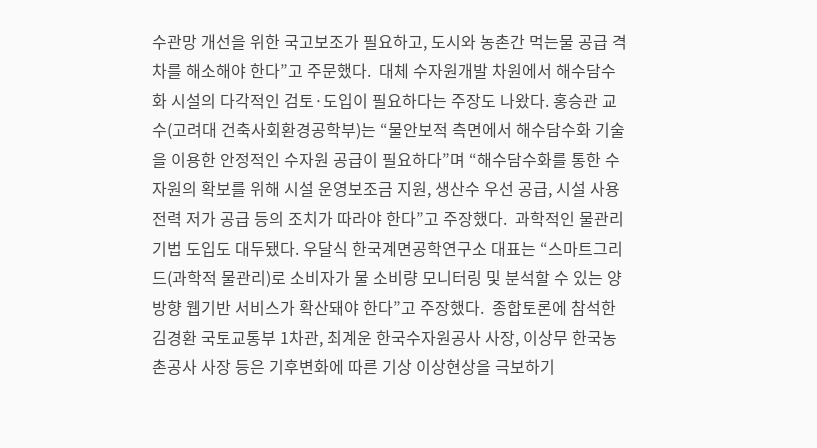수관망 개선을 위한 국고보조가 필요하고, 도시와 농촌간 먹는물 공급 격차를 해소해야 한다”고 주문했다.  대체 수자원개발 차원에서 해수담수화 시설의 다각적인 검토·도입이 필요하다는 주장도 나왔다. 홍승관 교수(고려대 건축사회환경공학부)는 “물안보적 측면에서 해수담수화 기술을 이용한 안정적인 수자원 공급이 필요하다”며 “해수담수화를 통한 수자원의 확보를 위해 시설 운영보조금 지원, 생산수 우선 공급, 시설 사용 전력 저가 공급 등의 조치가 따라야 한다”고 주장했다.  과학적인 물관리 기법 도입도 대두됐다. 우달식 한국계면공학연구소 대표는 “스마트그리드(과학적 물관리)로 소비자가 물 소비량 모니터링 및 분석할 수 있는 양방향 웹기반 서비스가 확산돼야 한다”고 주장했다.  종합토론에 참석한 김경환 국토교통부 1차관, 최계운 한국수자원공사 사장, 이상무 한국농촌공사 사장 등은 기후변화에 따른 기상 이상현상을 극보하기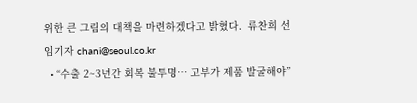위한 큰 그림의 대책을 마련하겠다고 밝혔다.  류찬희 선임기자 chani@seoul.co.kr
  • “수출 2~3년간 회복 불투명… 고부가 제품 발굴해야”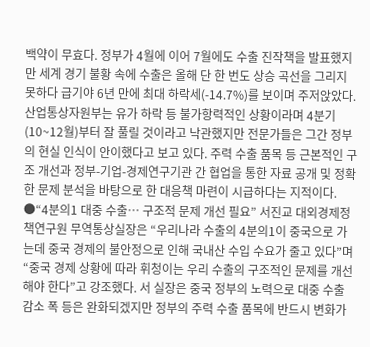백약이 무효다. 정부가 4월에 이어 7월에도 수출 진작책을 발표했지만 세계 경기 불황 속에 수출은 올해 단 한 번도 상승 곡선을 그리지 못하다 급기야 6년 만에 최대 하락세(-14.7%)를 보이며 주저앉았다. 산업통상자원부는 유가 하락 등 불가항력적인 상황이라며 4분기(10~12월)부터 잘 풀릴 것이라고 낙관했지만 전문가들은 그간 정부의 현실 인식이 안이했다고 보고 있다. 주력 수출 품목 등 근본적인 구조 개선과 정부-기업-경제연구기관 간 협업을 통한 자료 공개 및 정확한 문제 분석을 바탕으로 한 대응책 마련이 시급하다는 지적이다. ●“4분의1 대중 수출… 구조적 문제 개선 필요” 서진교 대외경제정책연구원 무역통상실장은 “우리나라 수출의 4분의1이 중국으로 가는데 중국 경제의 불안정으로 인해 국내산 수입 수요가 줄고 있다”며 “중국 경제 상황에 따라 휘청이는 우리 수출의 구조적인 문제를 개선해야 한다”고 강조했다. 서 실장은 중국 정부의 노력으로 대중 수출 감소 폭 등은 완화되겠지만 정부의 주력 수출 품목에 반드시 변화가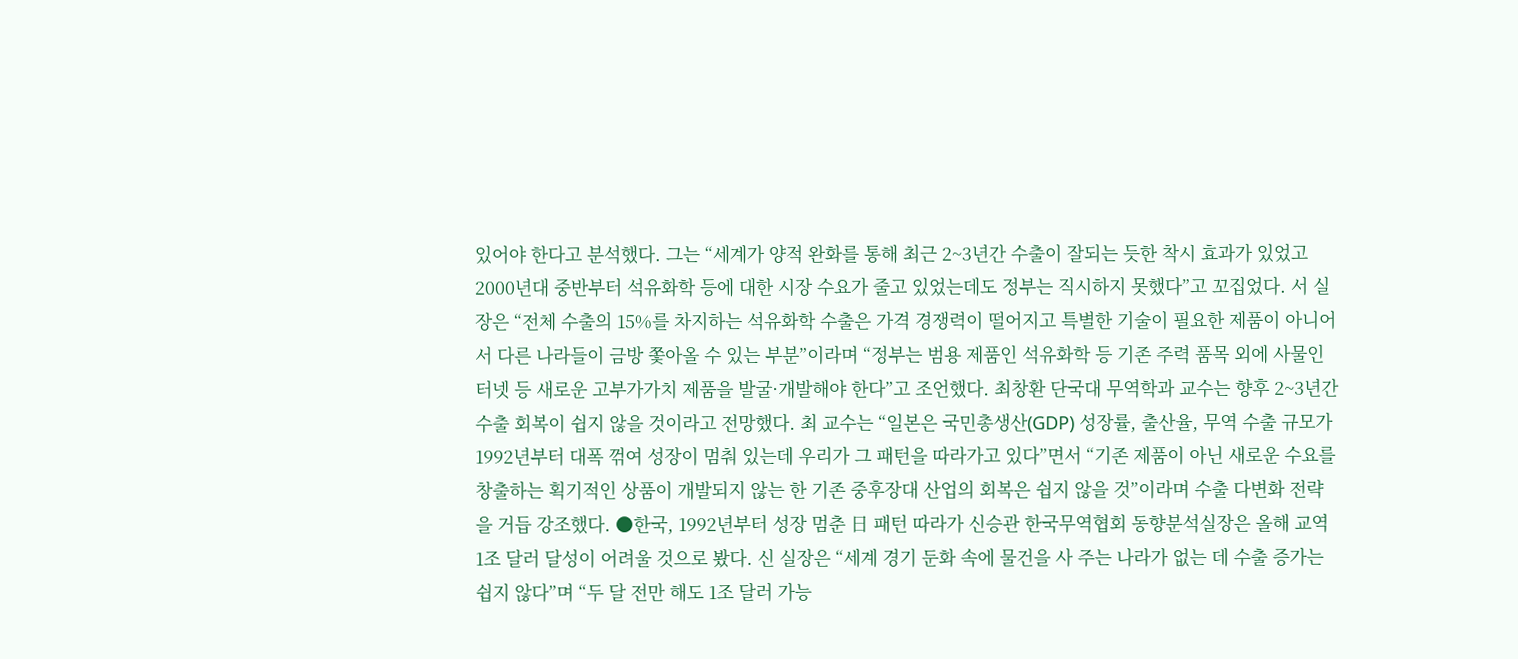있어야 한다고 분석했다. 그는 “세계가 양적 완화를 통해 최근 2~3년간 수출이 잘되는 듯한 착시 효과가 있었고 2000년대 중반부터 석유화학 등에 대한 시장 수요가 줄고 있었는데도 정부는 직시하지 못했다”고 꼬집었다. 서 실장은 “전체 수출의 15%를 차지하는 석유화학 수출은 가격 경쟁력이 떨어지고 특별한 기술이 필요한 제품이 아니어서 다른 나라들이 금방 쫓아올 수 있는 부분”이라며 “정부는 범용 제품인 석유화학 등 기존 주력 품목 외에 사물인터넷 등 새로운 고부가가치 제품을 발굴·개발해야 한다”고 조언했다. 최창환 단국대 무역학과 교수는 향후 2~3년간 수출 회복이 쉽지 않을 것이라고 전망했다. 최 교수는 “일본은 국민총생산(GDP) 성장률, 출산율, 무역 수출 규모가 1992년부터 대폭 꺾여 성장이 멈춰 있는데 우리가 그 패턴을 따라가고 있다”면서 “기존 제품이 아닌 새로운 수요를 창출하는 획기적인 상품이 개발되지 않는 한 기존 중후장대 산업의 회복은 쉽지 않을 것”이라며 수출 다변화 전략을 거듭 강조했다. ●한국, 1992년부터 성장 멈춘 日 패턴 따라가 신승관 한국무역협회 동향분석실장은 올해 교역 1조 달러 달성이 어려울 것으로 봤다. 신 실장은 “세계 경기 둔화 속에 물건을 사 주는 나라가 없는 데 수출 증가는 쉽지 않다”며 “두 달 전만 해도 1조 달러 가능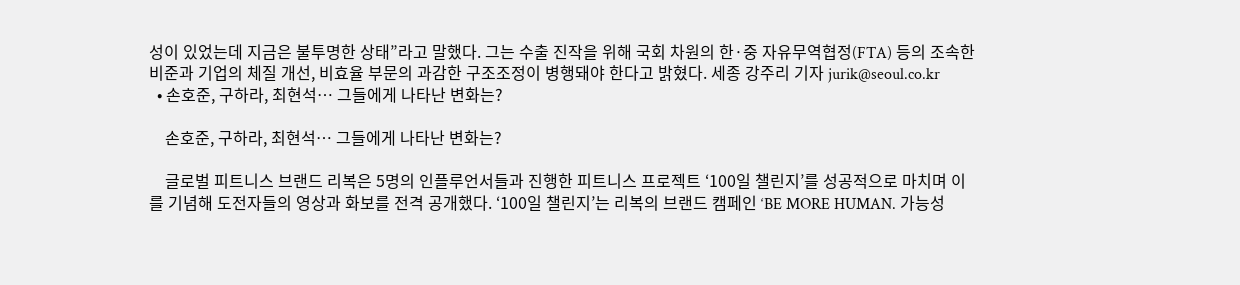성이 있었는데 지금은 불투명한 상태”라고 말했다. 그는 수출 진작을 위해 국회 차원의 한·중 자유무역협정(FTA) 등의 조속한 비준과 기업의 체질 개선, 비효율 부문의 과감한 구조조정이 병행돼야 한다고 밝혔다. 세종 강주리 기자 jurik@seoul.co.kr
  • 손호준, 구하라, 최현석… 그들에게 나타난 변화는?

    손호준, 구하라, 최현석… 그들에게 나타난 변화는?

    글로벌 피트니스 브랜드 리복은 5명의 인플루언서들과 진행한 피트니스 프로젝트 ‘100일 챌린지’를 성공적으로 마치며 이를 기념해 도전자들의 영상과 화보를 전격 공개했다. ‘100일 챌린지’는 리복의 브랜드 캠페인 ‘BE MORE HUMAN. 가능성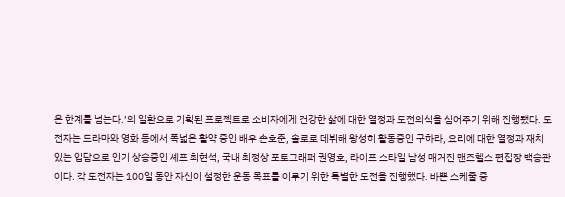은 한계를 넘는다.’의 일환으로 기획된 프로젝트로 소비자에게 건강한 삶에 대한 열정과 도전의식을 심어주기 위해 진행됐다. 도전자는 드라마와 영화 등에서 폭넓은 활약 중인 배우 손호준, 솔로로 데뷔해 왕성히 활동중인 구하라, 요리에 대한 열정과 재치 있는 입담으로 인기 상승중인 셰프 최현석, 국내 최정상 포토그래퍼 권영호, 라이프 스타일 남성 매거진 맨즈헬스 편집장 백승관이다. 각 도전자는 100일 동안 자신이 설정한 운동 목표를 이루기 위한 특별한 도전을 진행했다. 바쁜 스케줄 중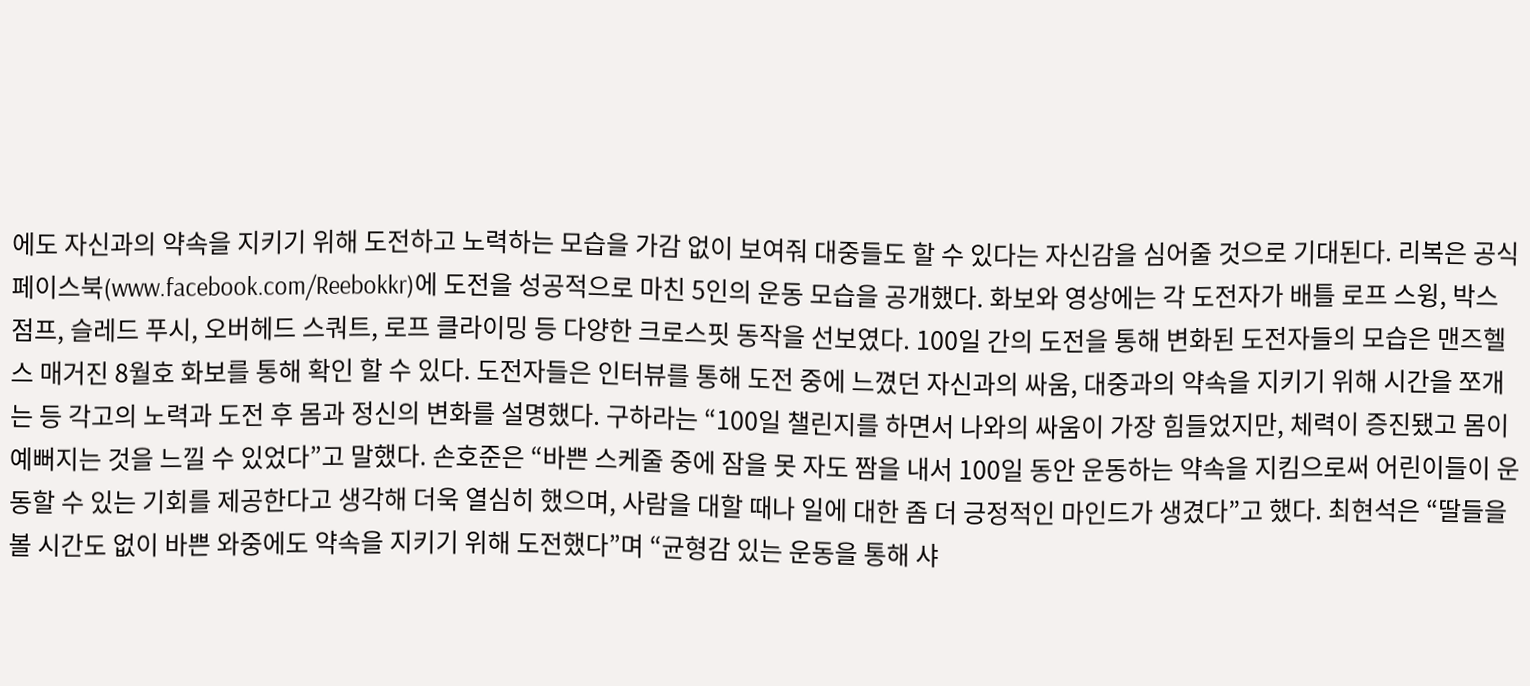에도 자신과의 약속을 지키기 위해 도전하고 노력하는 모습을 가감 없이 보여줘 대중들도 할 수 있다는 자신감을 심어줄 것으로 기대된다. 리복은 공식 페이스북(www.facebook.com/Reebokkr)에 도전을 성공적으로 마친 5인의 운동 모습을 공개했다. 화보와 영상에는 각 도전자가 배틀 로프 스윙, 박스 점프, 슬레드 푸시, 오버헤드 스쿼트, 로프 클라이밍 등 다양한 크로스핏 동작을 선보였다. 100일 간의 도전을 통해 변화된 도전자들의 모습은 맨즈헬스 매거진 8월호 화보를 통해 확인 할 수 있다. 도전자들은 인터뷰를 통해 도전 중에 느꼈던 자신과의 싸움, 대중과의 약속을 지키기 위해 시간을 쪼개는 등 각고의 노력과 도전 후 몸과 정신의 변화를 설명했다. 구하라는 “100일 챌린지를 하면서 나와의 싸움이 가장 힘들었지만, 체력이 증진됐고 몸이 예뻐지는 것을 느낄 수 있었다”고 말했다. 손호준은 “바쁜 스케줄 중에 잠을 못 자도 짬을 내서 100일 동안 운동하는 약속을 지킴으로써 어린이들이 운동할 수 있는 기회를 제공한다고 생각해 더욱 열심히 했으며, 사람을 대할 때나 일에 대한 좀 더 긍정적인 마인드가 생겼다”고 했다. 최현석은 “딸들을 볼 시간도 없이 바쁜 와중에도 약속을 지키기 위해 도전했다”며 “균형감 있는 운동을 통해 샤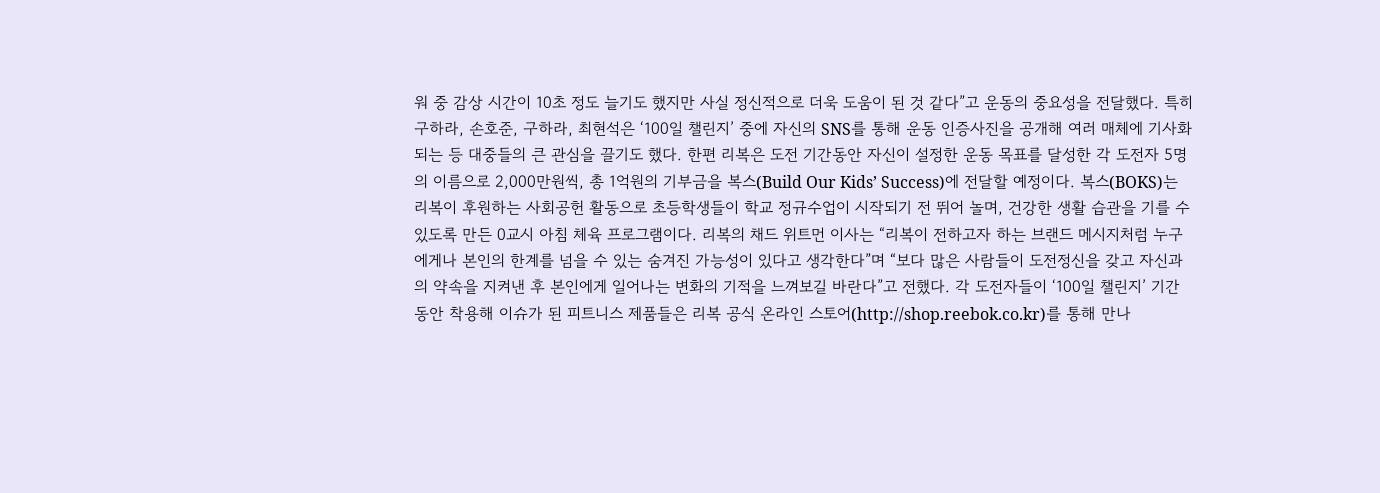워 중 감상 시간이 10초 정도 늘기도 했지만 사실 정신적으로 더욱 도움이 된 것 같다”고 운동의 중요성을 전달했다. 특히 구하라, 손호준, 구하라, 최현석은 ‘100일 챌린지’ 중에 자신의 SNS를 통해 운동 인증사진을 공개해 여러 매체에 기사화되는 등 대중들의 큰 관심을 끌기도 했다. 한편 리복은 도전 기간동안 자신이 설정한 운동 목표를 달성한 각 도전자 5명의 이름으로 2,000만원씩, 총 1억원의 기부금을 복스(Build Our Kids’ Success)에 전달할 예정이다. 복스(BOKS)는 리복이 후원하는 사회공헌 활동으로 초등학생들이 학교 정규수업이 시작되기 전 뛰어 놀며, 건강한 생활 습관을 기를 수 있도록 만든 0교시 아침 체육 프로그램이다. 리복의 채드 위트먼 이사는 “리복이 전하고자 하는 브랜드 메시지처럼 누구에게나 본인의 한계를 넘을 수 있는 숨겨진 가능성이 있다고 생각한다”며 “보다 많은 사람들이 도전정신을 갖고 자신과의 약속을 지켜낸 후 본인에게 일어나는 변화의 기적을 느껴보길 바란다”고 전했다. 각 도전자들이 ‘100일 챌린지’ 기간 동안 착용해 이슈가 된 피트니스 제품들은 리복 공식 온라인 스토어(http://shop.reebok.co.kr)를 통해 만나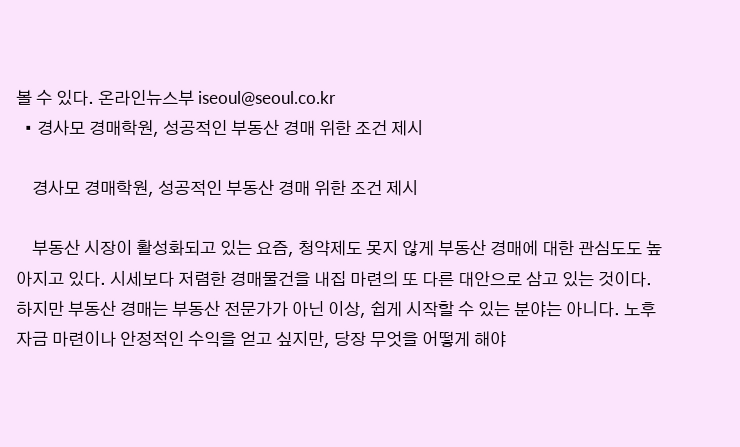볼 수 있다. 온라인뉴스부 iseoul@seoul.co.kr
  • 경사모 경매학원, 성공적인 부동산 경매 위한 조건 제시

    경사모 경매학원, 성공적인 부동산 경매 위한 조건 제시

    부동산 시장이 활성화되고 있는 요즘, 청약제도 못지 않게 부동산 경매에 대한 관심도도 높아지고 있다. 시세보다 저렴한 경매물건을 내집 마련의 또 다른 대안으로 삼고 있는 것이다. 하지만 부동산 경매는 부동산 전문가가 아닌 이상, 쉽게 시작할 수 있는 분야는 아니다. 노후자금 마련이나 안정적인 수익을 얻고 싶지만, 당장 무엇을 어떻게 해야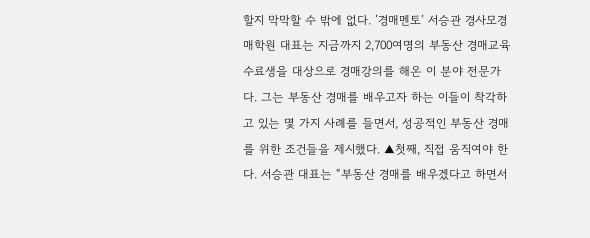할지 막막할 수 밖에 없다. ’경매멘토’ 서승관 경사모경매학원 대표는 지금까지 2,700여명의 부동산 경매교육 수료생을 대상으로 경매강의를 해온 이 분야 전문가다. 그는 부동산 경매를 배우고자 하는 이들이 착각하고 있는 몇 가지 사례를 들면서, 성공적인 부동산 경매를 위한 조건들을 제시했다. ▲첫째, 직접 움직여야 한다. 서승관 대표는 “부동산 경매를 배우겠다고 하면서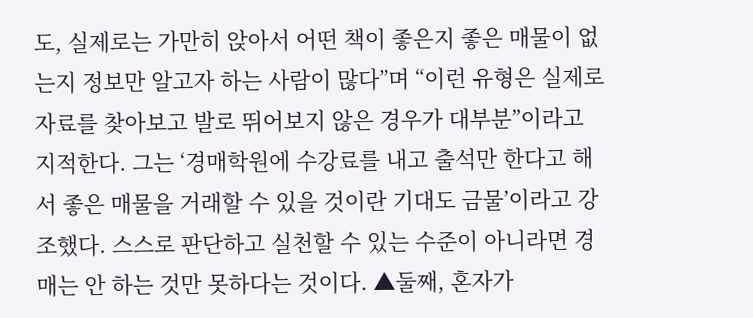도, 실제로는 가만히 앉아서 어떤 책이 좋은지 좋은 매물이 없는지 정보만 알고자 하는 사람이 많다”며 “이런 유형은 실제로 자료를 찾아보고 발로 뛰어보지 않은 경우가 대부분”이라고 지적한다. 그는 ‘경매학원에 수강료를 내고 출석만 한다고 해서 좋은 매물을 거래할 수 있을 것이란 기대도 금물’이라고 강조했다. 스스로 판단하고 실천할 수 있는 수준이 아니라면 경매는 안 하는 것만 못하다는 것이다. ▲둘째, 혼자가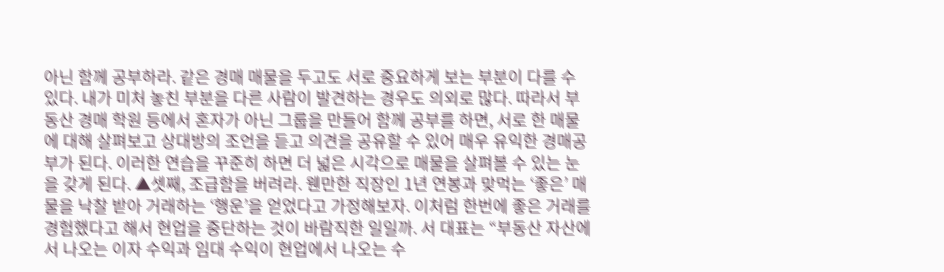아닌 함께 공부하라. 같은 경매 매물을 두고도 서로 중요하게 보는 부분이 다를 수 있다. 내가 미처 놓친 부분을 다른 사람이 발견하는 경우도 의외로 많다. 따라서 부동산 경매 학원 등에서 혼자가 아닌 그룹을 만들어 함께 공부를 하면, 서로 한 매물에 대해 살펴보고 상대방의 조언을 듣고 의견을 공유할 수 있어 매우 유익한 경매공부가 된다. 이러한 연습을 꾸준히 하면 더 넓은 시각으로 매물을 살펴볼 수 있는 눈을 갖게 된다. ▲셋째, 조급함을 버려라. 웬만한 직장인 1년 연봉과 맞먹는 ‘좋은’ 매물을 낙찰 받아 거래하는 ‘행운’을 얻었다고 가정해보자. 이처럼 한번에 좋은 거래를 경험했다고 해서 현업을 중단하는 것이 바람직한 일일까. 서 대표는 “부동산 자산에서 나오는 이자 수익과 임대 수익이 현업에서 나오는 수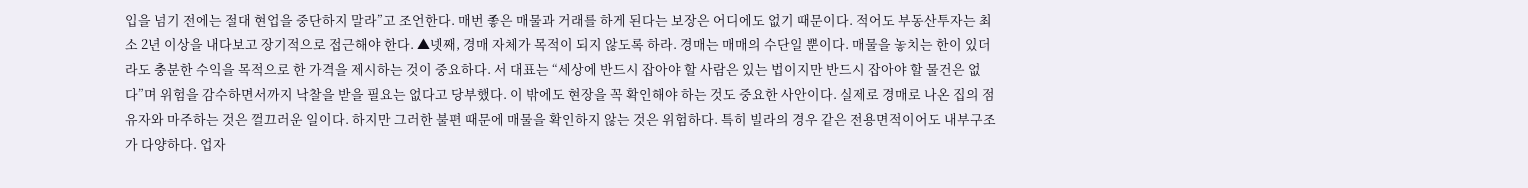입을 넘기 전에는 절대 현업을 중단하지 말라”고 조언한다. 매번 좋은 매물과 거래를 하게 된다는 보장은 어디에도 없기 때문이다. 적어도 부동산투자는 최소 2년 이상을 내다보고 장기적으로 접근해야 한다. ▲넷째, 경매 자체가 목적이 되지 않도록 하라. 경매는 매매의 수단일 뿐이다. 매물을 놓치는 한이 있더라도 충분한 수익을 목적으로 한 가격을 제시하는 것이 중요하다. 서 대표는 “세상에 반드시 잡아야 할 사람은 있는 법이지만 반드시 잡아야 할 물건은 없다”며 위험을 감수하면서까지 낙찰을 받을 필요는 없다고 당부했다. 이 밖에도 현장을 꼭 확인해야 하는 것도 중요한 사안이다. 실제로 경매로 나온 집의 점유자와 마주하는 것은 껄끄러운 일이다. 하지만 그러한 불편 때문에 매물을 확인하지 않는 것은 위험하다. 특히 빌라의 경우 같은 전용면적이어도 내부구조가 다양하다. 업자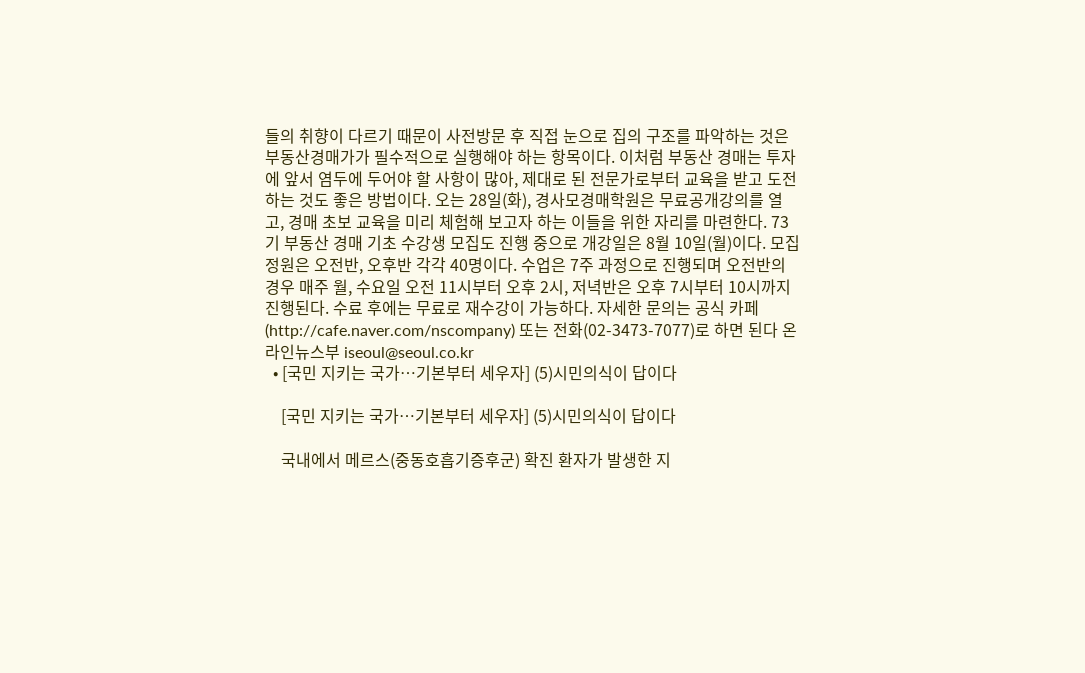들의 취향이 다르기 때문이 사전방문 후 직접 눈으로 집의 구조를 파악하는 것은 부동산경매가가 필수적으로 실행해야 하는 항목이다. 이처럼 부동산 경매는 투자에 앞서 염두에 두어야 할 사항이 많아, 제대로 된 전문가로부터 교육을 받고 도전하는 것도 좋은 방법이다. 오는 28일(화), 경사모경매학원은 무료공개강의를 열고, 경매 초보 교육을 미리 체험해 보고자 하는 이들을 위한 자리를 마련한다. 73기 부동산 경매 기초 수강생 모집도 진행 중으로 개강일은 8월 10일(월)이다. 모집 정원은 오전반, 오후반 각각 40명이다. 수업은 7주 과정으로 진행되며 오전반의 경우 매주 월, 수요일 오전 11시부터 오후 2시, 저녁반은 오후 7시부터 10시까지 진행된다. 수료 후에는 무료로 재수강이 가능하다. 자세한 문의는 공식 카페(http://cafe.naver.com/nscompany) 또는 전화(02-3473-7077)로 하면 된다 온라인뉴스부 iseoul@seoul.co.kr
  • [국민 지키는 국가…기본부터 세우자] (5)시민의식이 답이다

    [국민 지키는 국가…기본부터 세우자] (5)시민의식이 답이다

    국내에서 메르스(중동호흡기증후군) 확진 환자가 발생한 지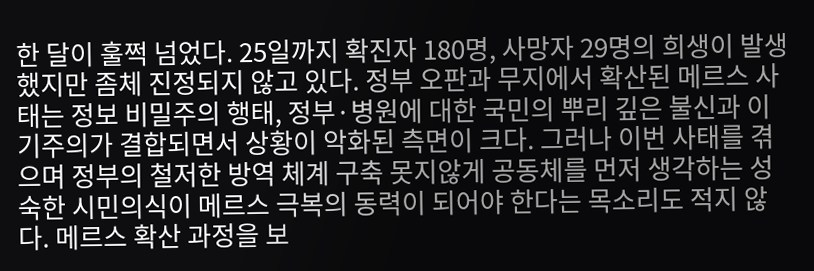한 달이 훌쩍 넘었다. 25일까지 확진자 180명, 사망자 29명의 희생이 발생했지만 좀체 진정되지 않고 있다. 정부 오판과 무지에서 확산된 메르스 사태는 정보 비밀주의 행태, 정부·병원에 대한 국민의 뿌리 깊은 불신과 이기주의가 결합되면서 상황이 악화된 측면이 크다. 그러나 이번 사태를 겪으며 정부의 철저한 방역 체계 구축 못지않게 공동체를 먼저 생각하는 성숙한 시민의식이 메르스 극복의 동력이 되어야 한다는 목소리도 적지 않다. 메르스 확산 과정을 보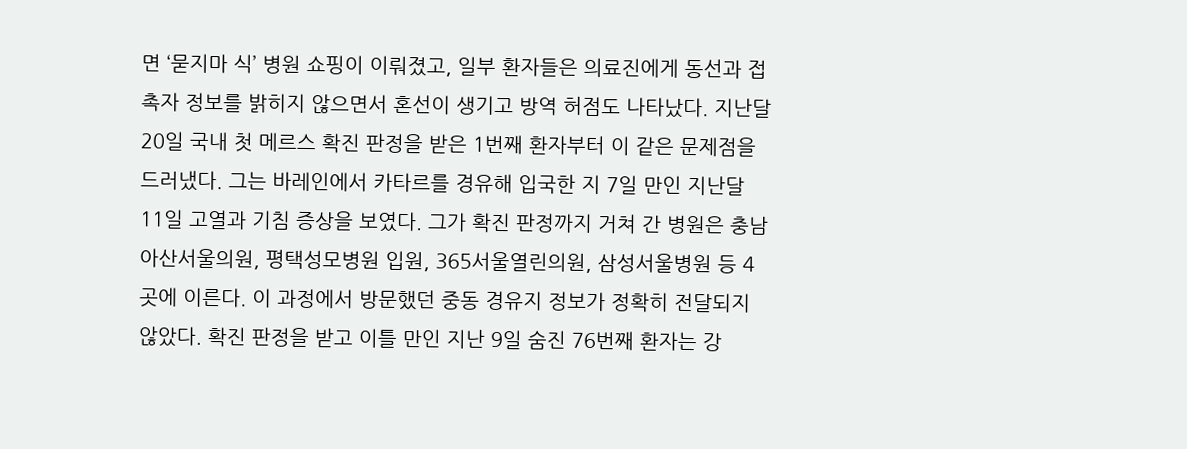면 ‘묻지마 식’ 병원 쇼핑이 이뤄졌고, 일부 환자들은 의료진에게 동선과 접촉자 정보를 밝히지 않으면서 혼선이 생기고 방역 허점도 나타났다. 지난달 20일 국내 첫 메르스 확진 판정을 받은 1번째 환자부터 이 같은 문제점을 드러냈다. 그는 바레인에서 카타르를 경유해 입국한 지 7일 만인 지난달 11일 고열과 기침 증상을 보였다. 그가 확진 판정까지 거쳐 간 병원은 충남아산서울의원, 평택성모병원 입원, 365서울열린의원, 삼성서울병원 등 4곳에 이른다. 이 과정에서 방문했던 중동 경유지 정보가 정확히 전달되지 않았다. 확진 판정을 받고 이틀 만인 지난 9일 숨진 76번째 환자는 강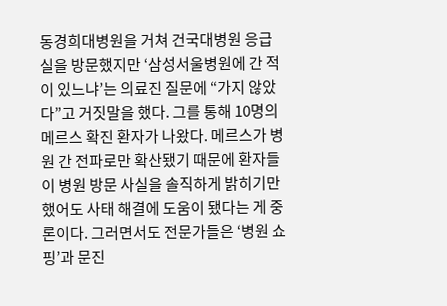동경희대병원을 거쳐 건국대병원 응급실을 방문했지만 ‘삼성서울병원에 간 적이 있느냐’는 의료진 질문에 “가지 않았다”고 거짓말을 했다. 그를 통해 10명의 메르스 확진 환자가 나왔다. 메르스가 병원 간 전파로만 확산됐기 때문에 환자들이 병원 방문 사실을 솔직하게 밝히기만 했어도 사태 해결에 도움이 됐다는 게 중론이다. 그러면서도 전문가들은 ‘병원 쇼핑’과 문진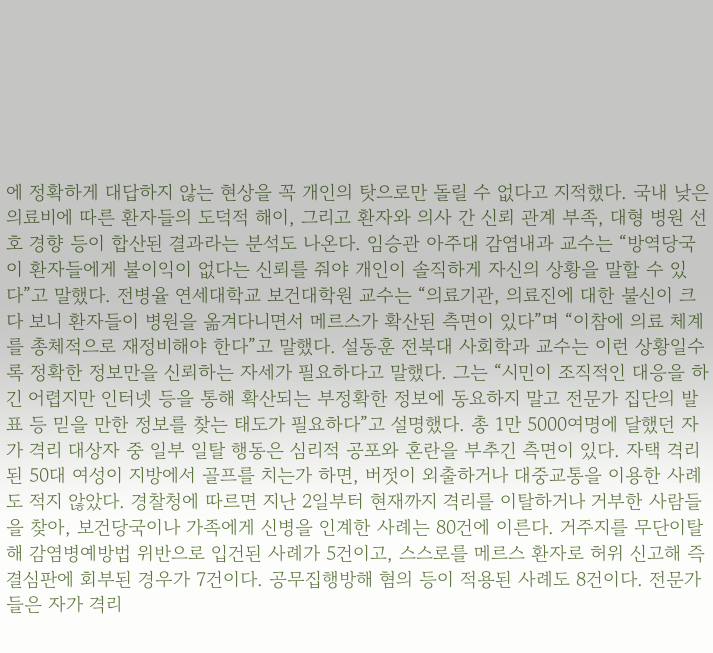에 정확하게 대답하지 않는 현상을 꼭 개인의 탓으로만 돌릴 수 없다고 지적했다. 국내 낮은 의료비에 따른 환자들의 도덕적 해이, 그리고 환자와 의사 간 신뢰 관계 부족, 대형 병원 선호 경향 등이 합산된 결과라는 분석도 나온다. 임승관 아주대 감염내과 교수는 “방역당국이 환자들에게 불이익이 없다는 신뢰를 줘야 개인이 솔직하게 자신의 상황을 말할 수 있다”고 말했다. 전병율 연세대학교 보건대학원 교수는 “의료기관, 의료진에 대한 불신이 크다 보니 환자들이 병원을 옮겨다니면서 메르스가 확산된 측면이 있다”며 “이참에 의료 체계를 총체적으로 재정비해야 한다”고 말했다. 설동훈 전북대 사회학과 교수는 이런 상황일수록 정확한 정보만을 신뢰하는 자세가 필요하다고 말했다. 그는 “시민이 조직적인 대응을 하긴 어렵지만 인터넷 등을 통해 확산되는 부정확한 정보에 동요하지 말고 전문가 집단의 발표 등 믿을 만한 정보를 찾는 태도가 필요하다”고 설명했다. 총 1만 5000여명에 달했던 자가 격리 대상자 중 일부 일탈 행동은 심리적 공포와 혼란을 부추긴 측면이 있다. 자택 격리된 50대 여성이 지방에서 골프를 치는가 하면, 버젓이 외출하거나 대중교통을 이용한 사례도 적지 않았다. 경찰청에 따르면 지난 2일부터 현재까지 격리를 이탈하거나 거부한 사람들을 찾아, 보건당국이나 가족에게 신병을 인계한 사례는 80건에 이른다. 거주지를 무단이탈해 감염병예방법 위반으로 입건된 사례가 5건이고, 스스로를 메르스 환자로 허위 신고해 즉결심판에 회부된 경우가 7건이다. 공무집행방해 혐의 등이 적용된 사례도 8건이다. 전문가들은 자가 격리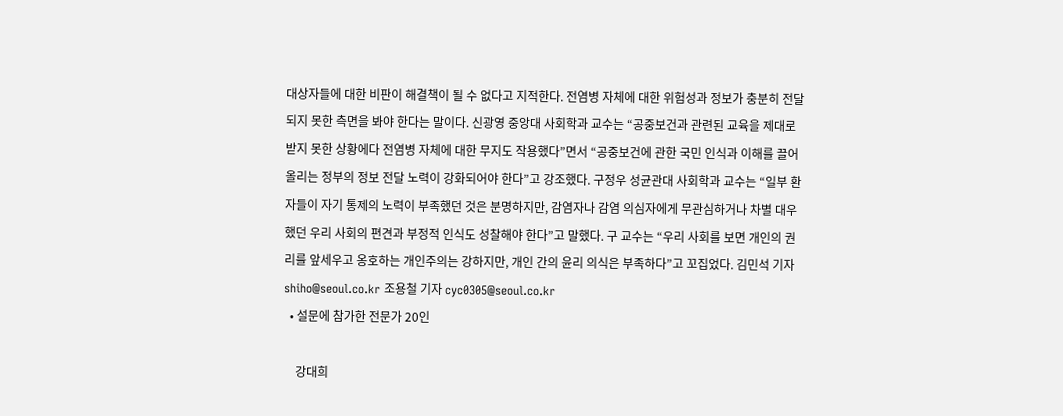대상자들에 대한 비판이 해결책이 될 수 없다고 지적한다. 전염병 자체에 대한 위험성과 정보가 충분히 전달되지 못한 측면을 봐야 한다는 말이다. 신광영 중앙대 사회학과 교수는 “공중보건과 관련된 교육을 제대로 받지 못한 상황에다 전염병 자체에 대한 무지도 작용했다”면서 “공중보건에 관한 국민 인식과 이해를 끌어올리는 정부의 정보 전달 노력이 강화되어야 한다”고 강조했다. 구정우 성균관대 사회학과 교수는 “일부 환자들이 자기 통제의 노력이 부족했던 것은 분명하지만, 감염자나 감염 의심자에게 무관심하거나 차별 대우했던 우리 사회의 편견과 부정적 인식도 성찰해야 한다”고 말했다. 구 교수는 “우리 사회를 보면 개인의 권리를 앞세우고 옹호하는 개인주의는 강하지만, 개인 간의 윤리 의식은 부족하다”고 꼬집었다. 김민석 기자 shiho@seoul.co.kr 조용철 기자 cyc0305@seoul.co.kr
  • 설문에 참가한 전문가 20인

    강대희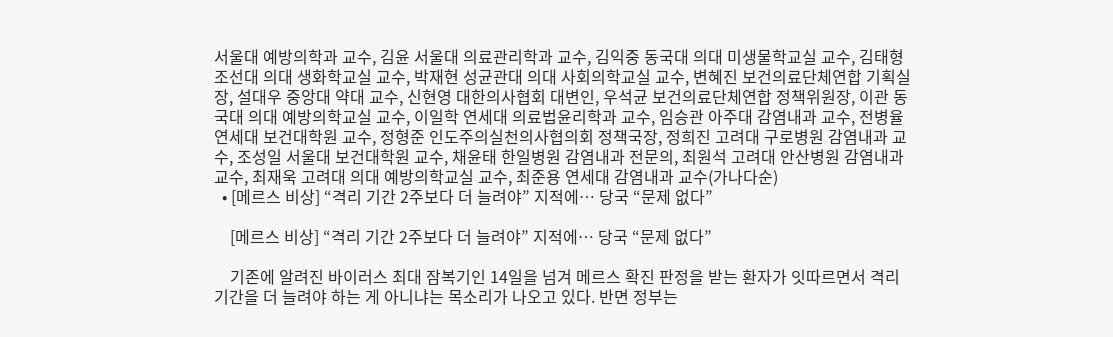서울대 예방의학과 교수, 김윤 서울대 의료관리학과 교수, 김익중 동국대 의대 미생물학교실 교수, 김태형 조선대 의대 생화학교실 교수, 박재현 성균관대 의대 사회의학교실 교수, 변혜진 보건의료단체연합 기획실장, 설대우 중앙대 약대 교수, 신현영 대한의사협회 대변인, 우석균 보건의료단체연합 정책위원장, 이관 동국대 의대 예방의학교실 교수, 이일학 연세대 의료법윤리학과 교수, 임승관 아주대 감염내과 교수, 전병율 연세대 보건대학원 교수, 정형준 인도주의실천의사협의회 정책국장, 정희진 고려대 구로병원 감염내과 교수, 조성일 서울대 보건대학원 교수, 채윤태 한일병원 감염내과 전문의, 최원석 고려대 안산병원 감염내과 교수, 최재욱 고려대 의대 예방의학교실 교수, 최준용 연세대 감염내과 교수(가나다순)
  • [메르스 비상] “격리 기간 2주보다 더 늘려야” 지적에… 당국 “문제 없다”

    [메르스 비상] “격리 기간 2주보다 더 늘려야” 지적에… 당국 “문제 없다”

    기존에 알려진 바이러스 최대 잠복기인 14일을 넘겨 메르스 확진 판정을 받는 환자가 잇따르면서 격리 기간을 더 늘려야 하는 게 아니냐는 목소리가 나오고 있다. 반면 정부는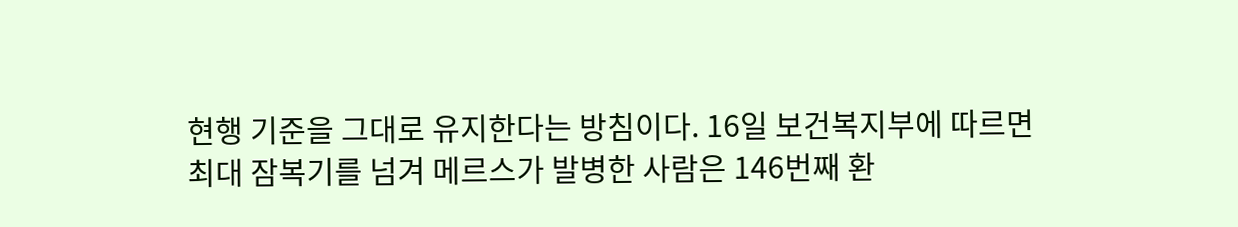현행 기준을 그대로 유지한다는 방침이다. 16일 보건복지부에 따르면 최대 잠복기를 넘겨 메르스가 발병한 사람은 146번째 환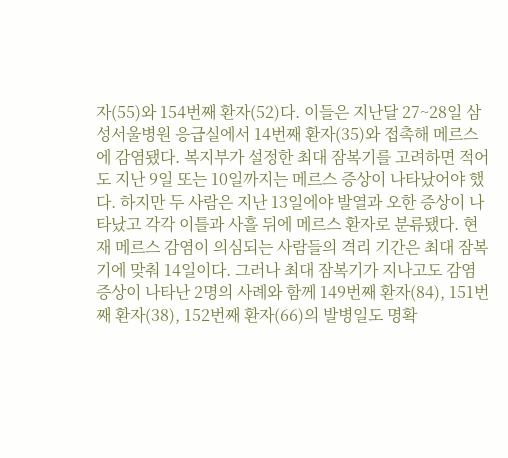자(55)와 154번째 환자(52)다. 이들은 지난달 27~28일 삼성서울병원 응급실에서 14번째 환자(35)와 접촉해 메르스에 감염됐다. 복지부가 설정한 최대 잠복기를 고려하면 적어도 지난 9일 또는 10일까지는 메르스 증상이 나타났어야 했다. 하지만 두 사람은 지난 13일에야 발열과 오한 증상이 나타났고 각각 이틀과 사흘 뒤에 메르스 환자로 분류됐다. 현재 메르스 감염이 의심되는 사람들의 격리 기간은 최대 잠복기에 맞춰 14일이다. 그러나 최대 잠복기가 지나고도 감염 증상이 나타난 2명의 사례와 함께 149번째 환자(84), 151번째 환자(38), 152번째 환자(66)의 발병일도 명확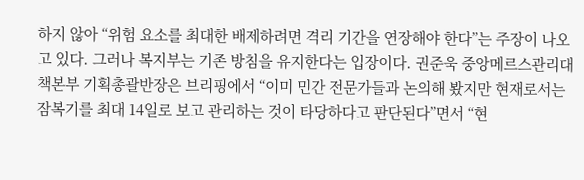하지 않아 “위험 요소를 최대한 배제하려면 격리 기간을 연장해야 한다”는 주장이 나오고 있다. 그러나 복지부는 기존 방침을 유지한다는 입장이다. 권준욱 중앙메르스관리대책본부 기획총괄반장은 브리핑에서 “이미 민간 전문가들과 논의해 봤지만 현재로서는 잠복기를 최대 14일로 보고 관리하는 것이 타당하다고 판단된다”면서 “현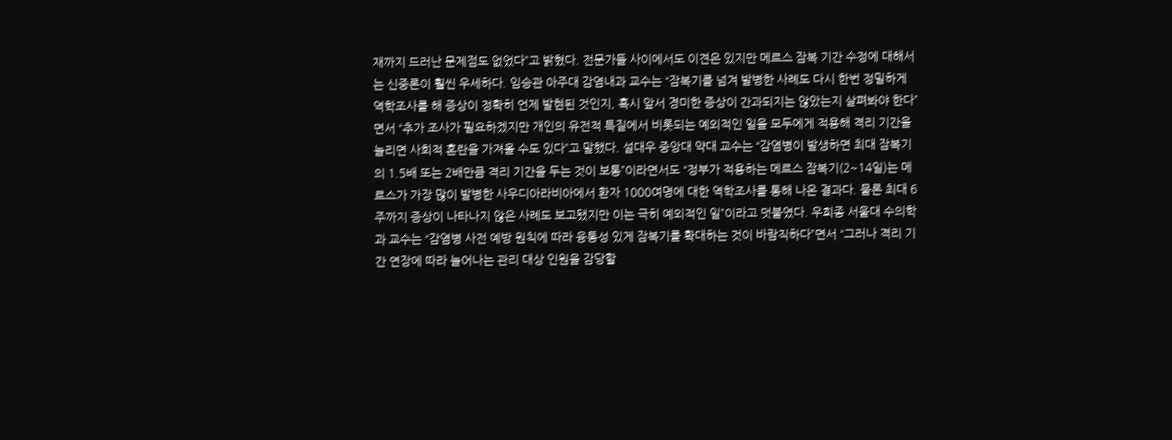재까지 드러난 문제점도 없었다”고 밝혔다. 전문가들 사이에서도 이견은 있지만 메르스 잠복 기간 수정에 대해서는 신중론이 훨씬 우세하다. 임승관 아주대 감염내과 교수는 “잠복기를 넘겨 발병한 사례도 다시 한번 정밀하게 역학조사를 해 증상이 정확히 언제 발현된 것인지, 혹시 앞서 경미한 증상이 간과되지는 않았는지 살펴봐야 한다”면서 “추가 조사가 필요하겠지만 개인의 유전적 특질에서 비롯되는 예외적인 일을 모두에게 적용해 격리 기간을 늘리면 사회적 혼란을 가져올 수도 있다”고 말했다. 설대우 중앙대 약대 교수는 “감염병이 발생하면 최대 잠복기의 1.5배 또는 2배만큼 격리 기간을 두는 것이 보통”이라면서도 “정부가 적용하는 메르스 잠복기(2~14일)는 메르스가 가장 많이 발병한 사우디아라비아에서 환자 1000여명에 대한 역학조사를 통해 나온 결과다. 물론 최대 6주까지 증상이 나타나지 않은 사례도 보고됐지만 이는 극히 예외적인 일”이라고 덧붙였다. 우희종 서울대 수의학과 교수는 “감염병 사전 예방 원칙에 따라 융통성 있게 잠복기를 확대하는 것이 바람직하다”면서 “그러나 격리 기간 연장에 따라 늘어나는 관리 대상 인원을 감당할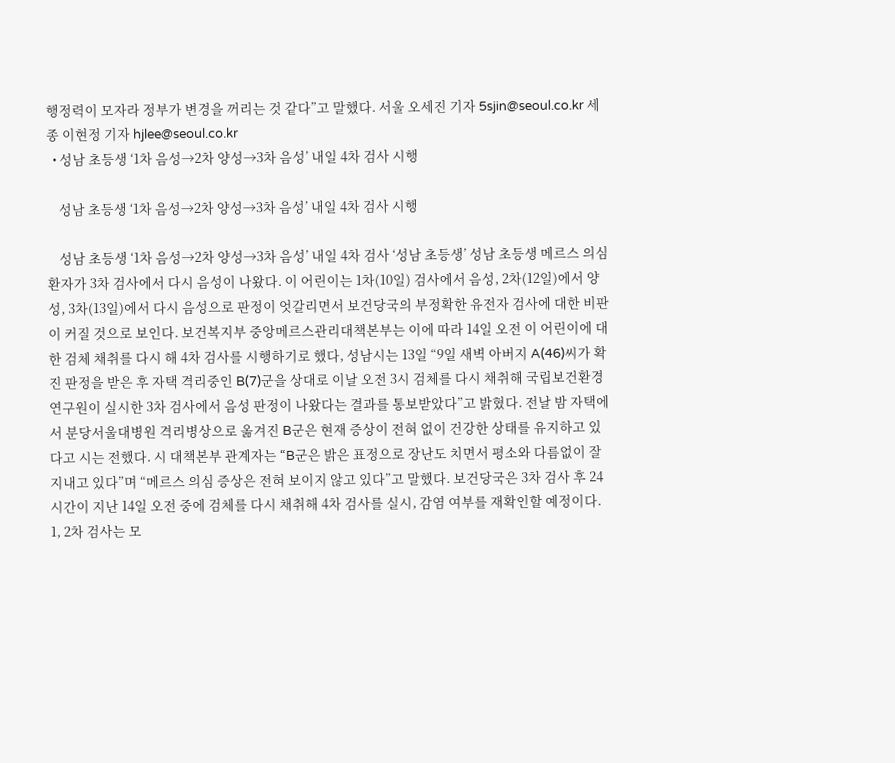행정력이 모자라 정부가 변경을 꺼리는 것 같다”고 말했다. 서울 오세진 기자 5sjin@seoul.co.kr 세종 이현정 기자 hjlee@seoul.co.kr
  • 성남 초등생 ‘1차 음성→2차 양성→3차 음성’ 내일 4차 검사 시행

    성남 초등생 ‘1차 음성→2차 양성→3차 음성’ 내일 4차 검사 시행

    성남 초등생 ‘1차 음성→2차 양성→3차 음성’ 내일 4차 검사 ‘성남 초등생’ 성남 초등생 메르스 의심환자가 3차 검사에서 다시 음성이 나왔다. 이 어린이는 1차(10일) 검사에서 음성, 2차(12일)에서 양성, 3차(13일)에서 다시 음성으로 판정이 엇갈리면서 보건당국의 부정확한 유전자 검사에 대한 비판이 커질 것으로 보인다. 보건복지부 중앙메르스관리대책본부는 이에 따라 14일 오전 이 어린이에 대한 검체 채취를 다시 해 4차 검사를 시행하기로 했다, 성남시는 13일 “9일 새벽 아버지 A(46)씨가 확진 판정을 받은 후 자택 격리중인 B(7)군을 상대로 이날 오전 3시 검체를 다시 채취해 국립보건환경연구원이 실시한 3차 검사에서 음성 판정이 나왔다는 결과를 통보받았다”고 밝혔다. 전날 밤 자택에서 분당서울대병원 격리병상으로 옮겨진 B군은 현재 증상이 전혀 없이 건강한 상태를 유지하고 있다고 시는 전했다. 시 대책본부 관계자는 “B군은 밝은 표정으로 장난도 치면서 평소와 다름없이 잘 지내고 있다”며 “메르스 의심 증상은 전혀 보이지 않고 있다”고 말했다. 보건당국은 3차 검사 후 24시간이 지난 14일 오전 중에 검체를 다시 채취해 4차 검사를 실시, 감염 여부를 재확인할 예정이다. 1, 2차 검사는 모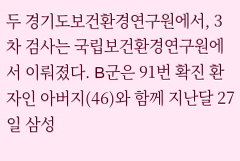두 경기도보건환경연구원에서, 3차 검사는 국립보건환경연구원에서 이뤄졌다. B군은 91번 확진 환자인 아버지(46)와 함께 지난달 27일 삼성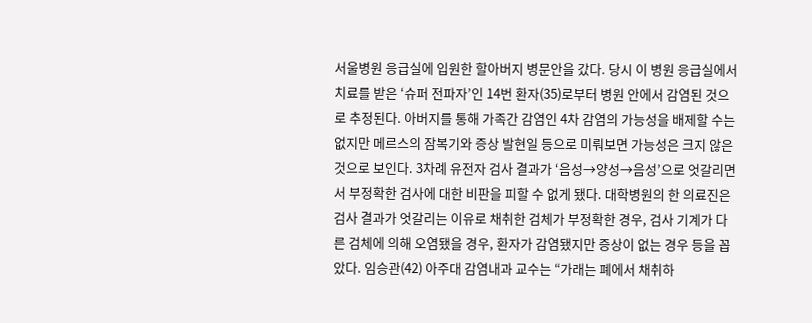서울병원 응급실에 입원한 할아버지 병문안을 갔다. 당시 이 병원 응급실에서 치료를 받은 ‘슈퍼 전파자’인 14번 환자(35)로부터 병원 안에서 감염된 것으로 추정된다. 아버지를 통해 가족간 감염인 4차 감염의 가능성을 배제할 수는 없지만 메르스의 잠복기와 증상 발현일 등으로 미뤄보면 가능성은 크지 않은 것으로 보인다. 3차례 유전자 검사 결과가 ‘음성→양성→음성’으로 엇갈리면서 부정확한 검사에 대한 비판을 피할 수 없게 됐다. 대학병원의 한 의료진은 검사 결과가 엇갈리는 이유로 채취한 검체가 부정확한 경우, 검사 기계가 다른 검체에 의해 오염됐을 경우, 환자가 감염됐지만 증상이 없는 경우 등을 꼽았다. 임승관(42) 아주대 감염내과 교수는 “가래는 폐에서 채취하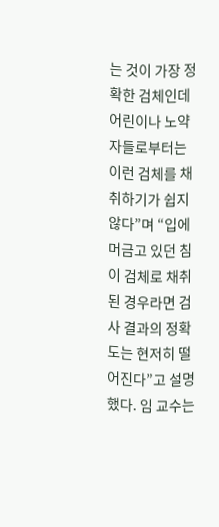는 것이 가장 정확한 검체인데 어린이나 노약자들로부터는 이런 검체를 채취하기가 쉽지 않다”며 “입에 머금고 있던 침이 검체로 채취된 경우라면 검사 결과의 정확도는 현저히 떨어진다”고 설명했다. 임 교수는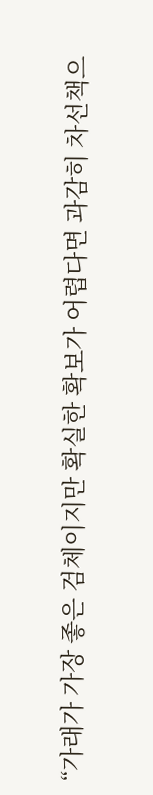“가래가 가장 좋은 검체이지만 확실한 확보가 어렵다면 과감히 차선책으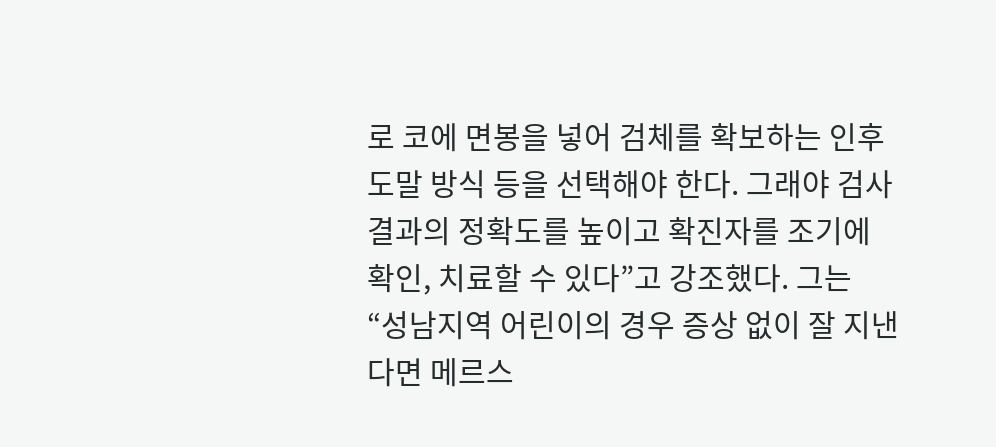로 코에 면봉을 넣어 검체를 확보하는 인후도말 방식 등을 선택해야 한다. 그래야 검사결과의 정확도를 높이고 확진자를 조기에 확인, 치료할 수 있다”고 강조했다. 그는 “성남지역 어린이의 경우 증상 없이 잘 지낸다면 메르스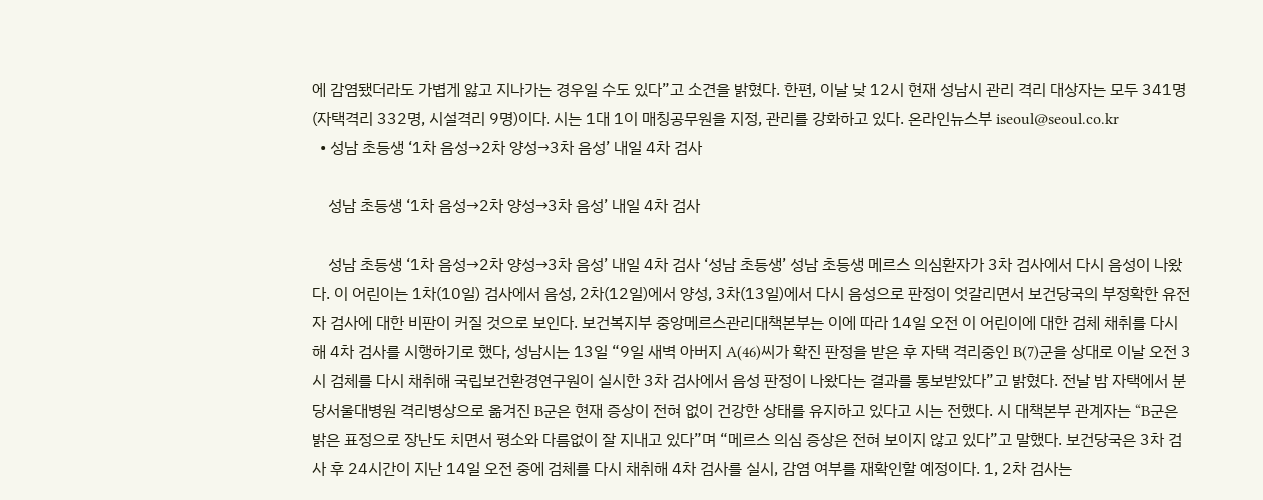에 감염됐더라도 가볍게 앓고 지나가는 경우일 수도 있다”고 소견을 밝혔다. 한편, 이날 낮 12시 현재 성남시 관리 격리 대상자는 모두 341명(자택격리 332명, 시설격리 9명)이다. 시는 1대 1이 매칭공무원을 지정, 관리를 강화하고 있다. 온라인뉴스부 iseoul@seoul.co.kr
  • 성남 초등생 ‘1차 음성→2차 양성→3차 음성’ 내일 4차 검사

    성남 초등생 ‘1차 음성→2차 양성→3차 음성’ 내일 4차 검사

    성남 초등생 ‘1차 음성→2차 양성→3차 음성’ 내일 4차 검사 ‘성남 초등생’ 성남 초등생 메르스 의심환자가 3차 검사에서 다시 음성이 나왔다. 이 어린이는 1차(10일) 검사에서 음성, 2차(12일)에서 양성, 3차(13일)에서 다시 음성으로 판정이 엇갈리면서 보건당국의 부정확한 유전자 검사에 대한 비판이 커질 것으로 보인다. 보건복지부 중앙메르스관리대책본부는 이에 따라 14일 오전 이 어린이에 대한 검체 채취를 다시 해 4차 검사를 시행하기로 했다, 성남시는 13일 “9일 새벽 아버지 A(46)씨가 확진 판정을 받은 후 자택 격리중인 B(7)군을 상대로 이날 오전 3시 검체를 다시 채취해 국립보건환경연구원이 실시한 3차 검사에서 음성 판정이 나왔다는 결과를 통보받았다”고 밝혔다. 전날 밤 자택에서 분당서울대병원 격리병상으로 옮겨진 B군은 현재 증상이 전혀 없이 건강한 상태를 유지하고 있다고 시는 전했다. 시 대책본부 관계자는 “B군은 밝은 표정으로 장난도 치면서 평소와 다름없이 잘 지내고 있다”며 “메르스 의심 증상은 전혀 보이지 않고 있다”고 말했다. 보건당국은 3차 검사 후 24시간이 지난 14일 오전 중에 검체를 다시 채취해 4차 검사를 실시, 감염 여부를 재확인할 예정이다. 1, 2차 검사는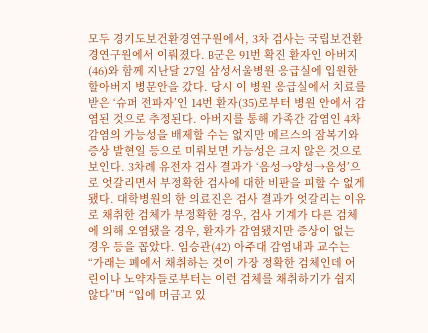모두 경기도보건환경연구원에서, 3차 검사는 국립보건환경연구원에서 이뤄졌다. B군은 91번 확진 환자인 아버지(46)와 함께 지난달 27일 삼성서울병원 응급실에 입원한 할아버지 병문안을 갔다. 당시 이 병원 응급실에서 치료를 받은 ‘슈퍼 전파자’인 14번 환자(35)로부터 병원 안에서 감염된 것으로 추정된다. 아버지를 통해 가족간 감염인 4차 감염의 가능성을 배제할 수는 없지만 메르스의 잠복기와 증상 발현일 등으로 미뤄보면 가능성은 크지 않은 것으로 보인다. 3차례 유전자 검사 결과가 ‘음성→양성→음성’으로 엇갈리면서 부정확한 검사에 대한 비판을 피할 수 없게 됐다. 대학병원의 한 의료진은 검사 결과가 엇갈리는 이유로 채취한 검체가 부정확한 경우, 검사 기계가 다른 검체에 의해 오염됐을 경우, 환자가 감염됐지만 증상이 없는 경우 등을 꼽았다. 임승관(42) 아주대 감염내과 교수는 “가래는 폐에서 채취하는 것이 가장 정확한 검체인데 어린이나 노약자들로부터는 이런 검체를 채취하기가 쉽지 않다”며 “입에 머금고 있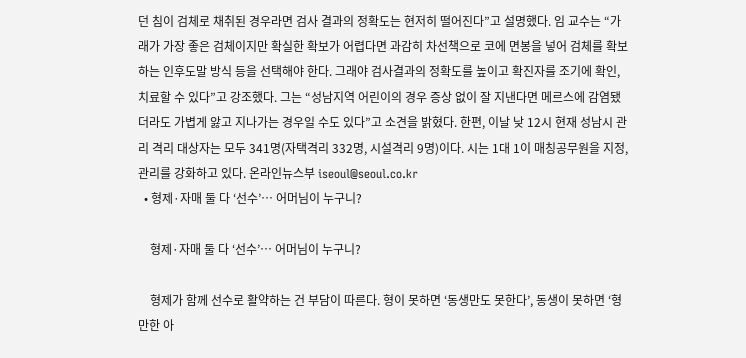던 침이 검체로 채취된 경우라면 검사 결과의 정확도는 현저히 떨어진다”고 설명했다. 임 교수는 “가래가 가장 좋은 검체이지만 확실한 확보가 어렵다면 과감히 차선책으로 코에 면봉을 넣어 검체를 확보하는 인후도말 방식 등을 선택해야 한다. 그래야 검사결과의 정확도를 높이고 확진자를 조기에 확인, 치료할 수 있다”고 강조했다. 그는 “성남지역 어린이의 경우 증상 없이 잘 지낸다면 메르스에 감염됐더라도 가볍게 앓고 지나가는 경우일 수도 있다”고 소견을 밝혔다. 한편, 이날 낮 12시 현재 성남시 관리 격리 대상자는 모두 341명(자택격리 332명, 시설격리 9명)이다. 시는 1대 1이 매칭공무원을 지정, 관리를 강화하고 있다. 온라인뉴스부 iseoul@seoul.co.kr
  • 형제·자매 둘 다 ‘선수’… 어머님이 누구니?

    형제·자매 둘 다 ‘선수’… 어머님이 누구니?

    형제가 함께 선수로 활약하는 건 부담이 따른다. 형이 못하면 ‘동생만도 못한다’, 동생이 못하면 ‘형만한 아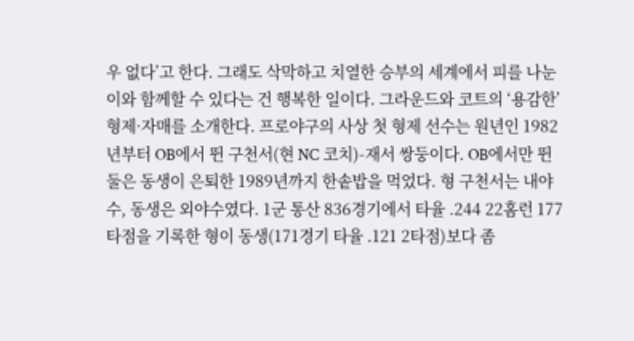우 없다’고 한다. 그래도 삭막하고 치열한 승부의 세계에서 피를 나눈 이와 함께할 수 있다는 건 행복한 일이다. 그라운드와 코트의 ‘용감한’ 형제·자매를 소개한다. 프로야구의 사상 첫 형제 선수는 원년인 1982년부터 OB에서 뛴 구천서(현 NC 코치)-재서 쌍둥이다. OB에서만 뛴 둘은 동생이 은퇴한 1989년까지 한솥밥을 먹었다. 형 구천서는 내야수, 동생은 외야수였다. 1군 통산 836경기에서 타율 .244 22홈런 177타점을 기록한 형이 동생(171경기 타율 .121 2타점)보다 좀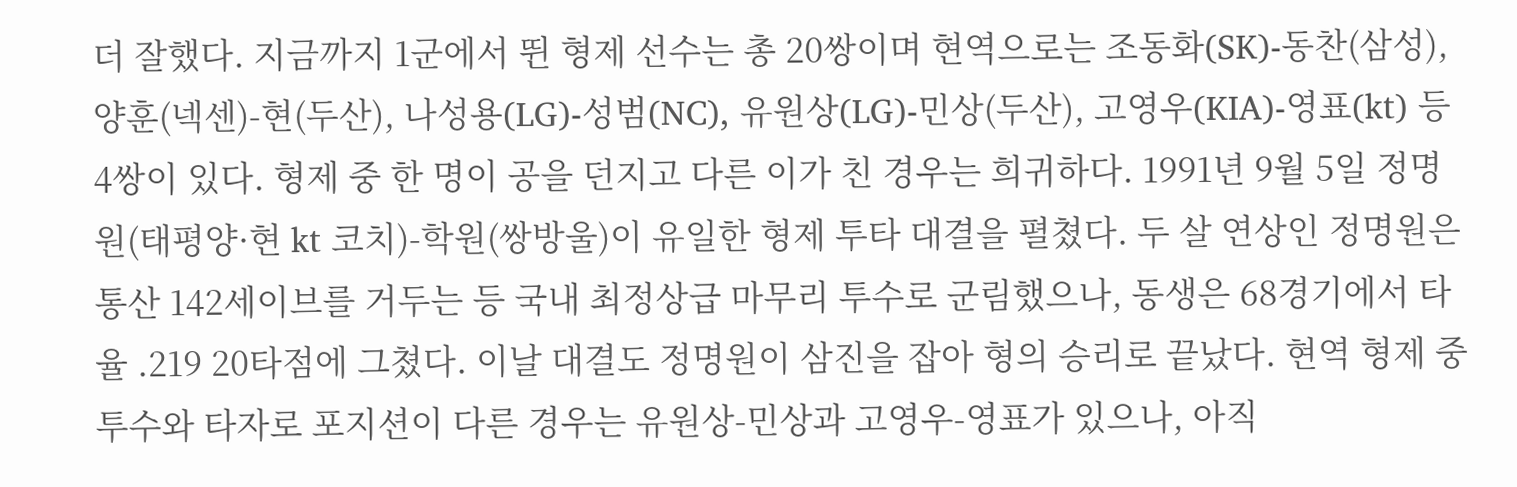더 잘했다. 지금까지 1군에서 뛴 형제 선수는 총 20쌍이며 현역으로는 조동화(SK)-동찬(삼성), 양훈(넥센)-현(두산), 나성용(LG)-성범(NC), 유원상(LG)-민상(두산), 고영우(KIA)-영표(kt) 등 4쌍이 있다. 형제 중 한 명이 공을 던지고 다른 이가 친 경우는 희귀하다. 1991년 9월 5일 정명원(태평양·현 kt 코치)-학원(쌍방울)이 유일한 형제 투타 대결을 펼쳤다. 두 살 연상인 정명원은 통산 142세이브를 거두는 등 국내 최정상급 마무리 투수로 군림했으나, 동생은 68경기에서 타율 .219 20타점에 그쳤다. 이날 대결도 정명원이 삼진을 잡아 형의 승리로 끝났다. 현역 형제 중 투수와 타자로 포지션이 다른 경우는 유원상-민상과 고영우-영표가 있으나, 아직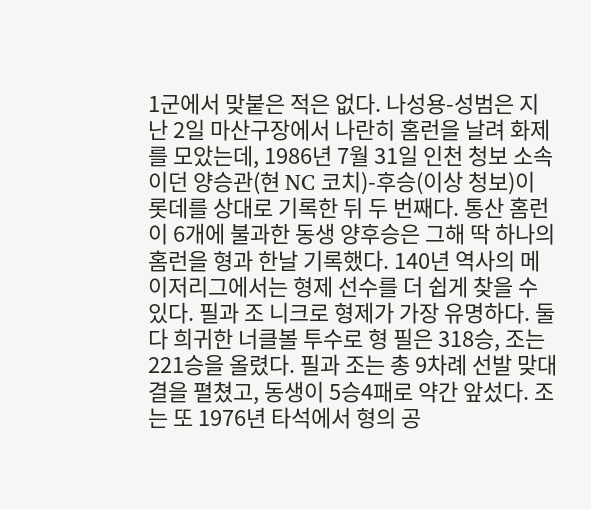1군에서 맞붙은 적은 없다. 나성용-성범은 지난 2일 마산구장에서 나란히 홈런을 날려 화제를 모았는데, 1986년 7월 31일 인천 청보 소속이던 양승관(현 NC 코치)-후승(이상 청보)이 롯데를 상대로 기록한 뒤 두 번째다. 통산 홈런이 6개에 불과한 동생 양후승은 그해 딱 하나의 홈런을 형과 한날 기록했다. 140년 역사의 메이저리그에서는 형제 선수를 더 쉽게 찾을 수 있다. 필과 조 니크로 형제가 가장 유명하다. 둘 다 희귀한 너클볼 투수로 형 필은 318승, 조는 221승을 올렸다. 필과 조는 총 9차례 선발 맞대결을 펼쳤고, 동생이 5승4패로 약간 앞섰다. 조는 또 1976년 타석에서 형의 공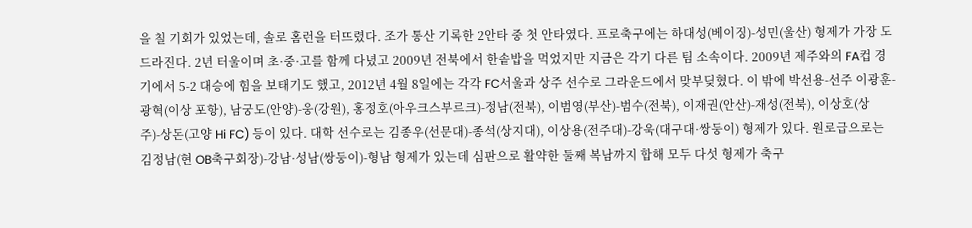을 칠 기회가 있었는데, 솔로 홈런을 터뜨렸다. 조가 통산 기록한 2안타 중 첫 안타였다. 프로축구에는 하대성(베이징)-성민(울산) 형제가 가장 도드라진다. 2년 터울이며 초·중·고를 함께 다녔고 2009년 전북에서 한솥밥을 먹었지만 지금은 각기 다른 팀 소속이다. 2009년 제주와의 FA컵 경기에서 5-2 대승에 힘을 보태기도 했고, 2012년 4월 8일에는 각각 FC서울과 상주 선수로 그라운드에서 맞부딪혔다. 이 밖에 박선용-선주 이광훈-광혁(이상 포항), 남궁도(안양)-웅(강원), 홍정호(아우크스부르크)-정남(전북), 이범영(부산)-범수(전북), 이재권(안산)-재성(전북), 이상호(상주)-상돈(고양 Hi FC) 등이 있다. 대학 선수로는 김종우(선문대)-종석(상지대), 이상용(전주대)-강욱(대구대·쌍둥이) 형제가 있다. 원로급으로는 김정남(현 OB축구회장)-강남·성남(쌍둥이)-형남 형제가 있는데 심판으로 활약한 둘째 복남까지 합해 모두 다섯 형제가 축구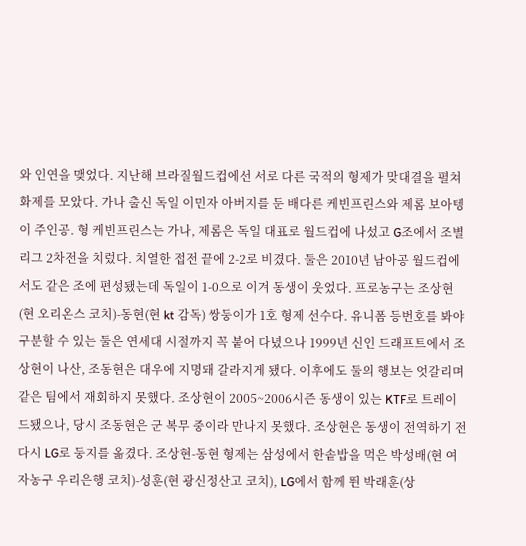와 인연을 맺었다. 지난해 브라질월드컵에선 서로 다른 국적의 형제가 맞대결을 펼쳐 화제를 모았다. 가나 출신 독일 이민자 아버지를 둔 배다른 케빈프린스와 제롬 보아텡이 주인공. 형 케빈프린스는 가나, 제롬은 독일 대표로 월드컵에 나섰고 G조에서 조별리그 2차전을 치렀다. 치열한 접전 끝에 2-2로 비겼다. 둘은 2010년 남아공 월드컵에서도 같은 조에 편성됐는데 독일이 1-0으로 이겨 동생이 웃었다. 프로농구는 조상현(현 오리온스 코치)-동현(현 kt 감독) 쌍둥이가 1호 형제 선수다. 유니폼 등번호를 봐야 구분할 수 있는 둘은 연세대 시절까지 꼭 붙어 다녔으나 1999년 신인 드래프트에서 조상현이 나산, 조동현은 대우에 지명돼 갈라지게 됐다. 이후에도 둘의 행보는 엇갈리며 같은 팀에서 재회하지 못했다. 조상현이 2005~2006시즌 동생이 있는 KTF로 트레이드됐으나, 당시 조동현은 군 복무 중이라 만나지 못했다. 조상현은 동생이 전역하기 전 다시 LG로 둥지를 옮겼다. 조상현-동현 형제는 삼성에서 한솥밥을 먹은 박성배(현 여자농구 우리은행 코치)-성훈(현 광신정산고 코치), LG에서 함께 뛴 박래훈(상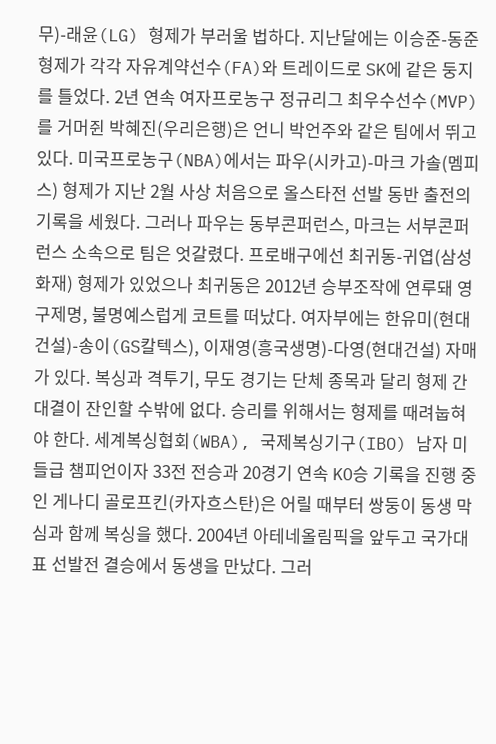무)-래윤(LG) 형제가 부러울 법하다. 지난달에는 이승준-동준 형제가 각각 자유계약선수(FA)와 트레이드로 SK에 같은 둥지를 틀었다. 2년 연속 여자프로농구 정규리그 최우수선수(MVP)를 거머쥔 박혜진(우리은행)은 언니 박언주와 같은 팀에서 뛰고 있다. 미국프로농구(NBA)에서는 파우(시카고)-마크 가솔(멤피스) 형제가 지난 2월 사상 처음으로 올스타전 선발 동반 출전의 기록을 세웠다. 그러나 파우는 동부콘퍼런스, 마크는 서부콘퍼런스 소속으로 팀은 엇갈렸다. 프로배구에선 최귀동-귀엽(삼성화재) 형제가 있었으나 최귀동은 2012년 승부조작에 연루돼 영구제명, 불명예스럽게 코트를 떠났다. 여자부에는 한유미(현대건설)-송이(GS칼텍스), 이재영(흥국생명)-다영(현대건설) 자매가 있다. 복싱과 격투기, 무도 경기는 단체 종목과 달리 형제 간 대결이 잔인할 수밖에 없다. 승리를 위해서는 형제를 때려눕혀야 한다. 세계복싱협회(WBA), 국제복싱기구(IBO) 남자 미들급 챔피언이자 33전 전승과 20경기 연속 KO승 기록을 진행 중인 게나디 골로프킨(카자흐스탄)은 어릴 때부터 쌍둥이 동생 막심과 함께 복싱을 했다. 2004년 아테네올림픽을 앞두고 국가대표 선발전 결승에서 동생을 만났다. 그러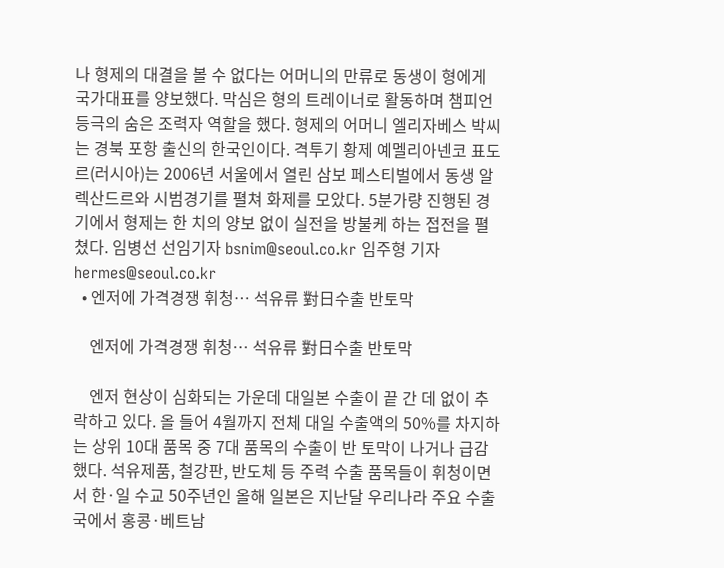나 형제의 대결을 볼 수 없다는 어머니의 만류로 동생이 형에게 국가대표를 양보했다. 막심은 형의 트레이너로 활동하며 챔피언 등극의 숨은 조력자 역할을 했다. 형제의 어머니 엘리자베스 박씨는 경북 포항 출신의 한국인이다. 격투기 황제 예멜리아넨코 표도르(러시아)는 2006년 서울에서 열린 삼보 페스티벌에서 동생 알렉산드르와 시범경기를 펼쳐 화제를 모았다. 5분가량 진행된 경기에서 형제는 한 치의 양보 없이 실전을 방불케 하는 접전을 펼쳤다. 임병선 선임기자 bsnim@seoul.co.kr 임주형 기자 hermes@seoul.co.kr
  • 엔저에 가격경쟁 휘청… 석유류 對日수출 반토막

    엔저에 가격경쟁 휘청… 석유류 對日수출 반토막

    엔저 현상이 심화되는 가운데 대일본 수출이 끝 간 데 없이 추락하고 있다. 올 들어 4월까지 전체 대일 수출액의 50%를 차지하는 상위 10대 품목 중 7대 품목의 수출이 반 토막이 나거나 급감했다. 석유제품, 철강판, 반도체 등 주력 수출 품목들이 휘청이면서 한·일 수교 50주년인 올해 일본은 지난달 우리나라 주요 수출국에서 홍콩·베트남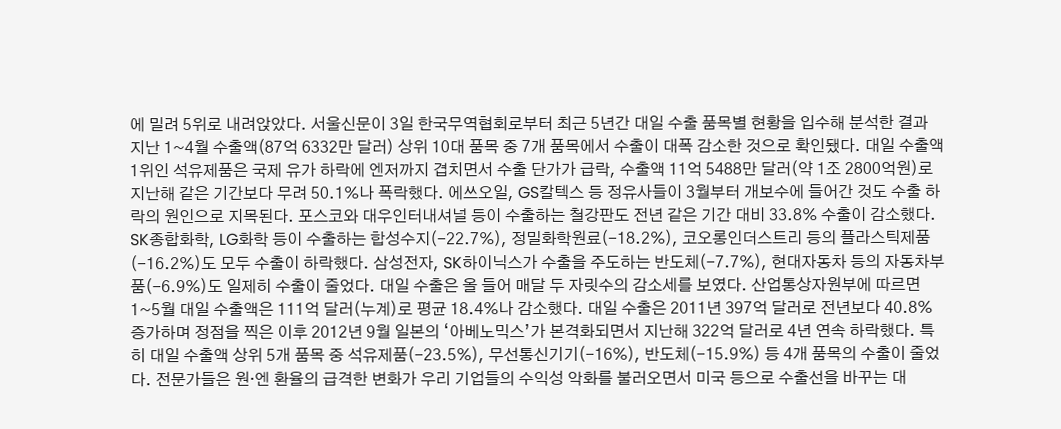에 밀려 5위로 내려앉았다. 서울신문이 3일 한국무역협회로부터 최근 5년간 대일 수출 품목별 현황을 입수해 분석한 결과 지난 1~4월 수출액(87억 6332만 달러) 상위 10대 품목 중 7개 품목에서 수출이 대폭 감소한 것으로 확인됐다. 대일 수출액 1위인 석유제품은 국제 유가 하락에 엔저까지 겹치면서 수출 단가가 급락, 수출액 11억 5488만 달러(약 1조 2800억원)로 지난해 같은 기간보다 무려 50.1%나 폭락했다. 에쓰오일, GS칼텍스 등 정유사들이 3월부터 개보수에 들어간 것도 수출 하락의 원인으로 지목된다. 포스코와 대우인터내셔널 등이 수출하는 철강판도 전년 같은 기간 대비 33.8% 수출이 감소했다. SK종합화학, LG화학 등이 수출하는 합성수지(-22.7%), 정밀화학원료(-18.2%), 코오롱인더스트리 등의 플라스틱제품(-16.2%)도 모두 수출이 하락했다. 삼성전자, SK하이닉스가 수출을 주도하는 반도체(-7.7%), 현대자동차 등의 자동차부품(-6.9%)도 일제히 수출이 줄었다. 대일 수출은 올 들어 매달 두 자릿수의 감소세를 보였다. 산업통상자원부에 따르면 1~5월 대일 수출액은 111억 달러(누계)로 평균 18.4%나 감소했다. 대일 수출은 2011년 397억 달러로 전년보다 40.8% 증가하며 정점을 찍은 이후 2012년 9월 일본의 ‘아베노믹스’가 본격화되면서 지난해 322억 달러로 4년 연속 하락했다. 특히 대일 수출액 상위 5개 품목 중 석유제품(-23.5%), 무선통신기기(-16%), 반도체(-15.9%) 등 4개 품목의 수출이 줄었다. 전문가들은 원·엔 환율의 급격한 변화가 우리 기업들의 수익성 악화를 불러오면서 미국 등으로 수출선을 바꾸는 대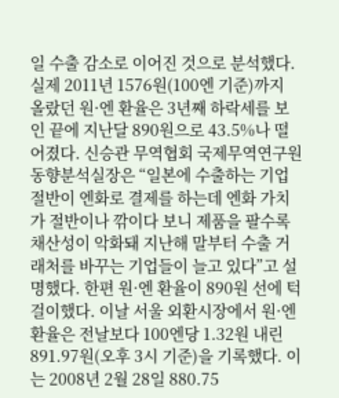일 수출 감소로 이어진 것으로 분석했다. 실제 2011년 1576원(100엔 기준)까지 올랐던 원·엔 환율은 3년째 하락세를 보인 끝에 지난달 890원으로 43.5%나 떨어졌다. 신승관 무역협회 국제무역연구원 동향분석실장은 “일본에 수출하는 기업 절반이 엔화로 결제를 하는데 엔화 가치가 절반이나 깎이다 보니 제품을 팔수록 채산성이 악화돼 지난해 말부터 수출 거래처를 바꾸는 기업들이 늘고 있다”고 설명했다. 한편 원·엔 환율이 890원 선에 턱걸이했다. 이날 서울 외환시장에서 원·엔 환율은 전날보다 100엔당 1.32원 내린 891.97원(오후 3시 기준)을 기록했다. 이는 2008년 2월 28일 880.75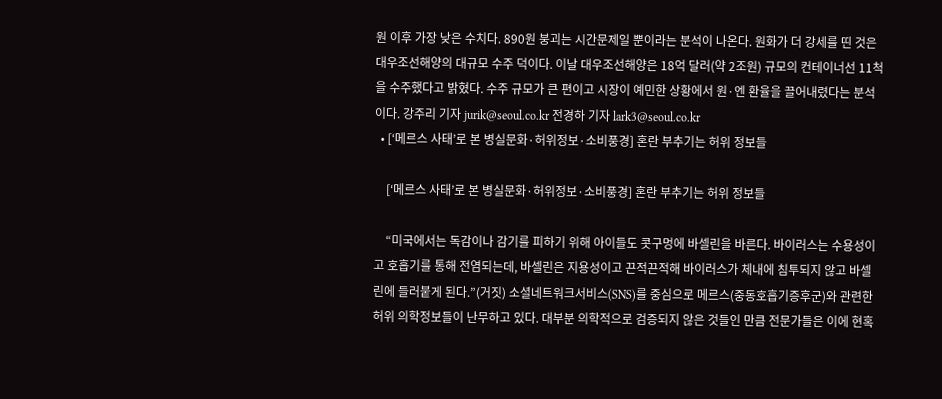원 이후 가장 낮은 수치다. 890원 붕괴는 시간문제일 뿐이라는 분석이 나온다. 원화가 더 강세를 띤 것은 대우조선해양의 대규모 수주 덕이다. 이날 대우조선해양은 18억 달러(약 2조원) 규모의 컨테이너선 11척을 수주했다고 밝혔다. 수주 규모가 큰 편이고 시장이 예민한 상황에서 원·엔 환율을 끌어내렸다는 분석이다. 강주리 기자 jurik@seoul.co.kr 전경하 기자 lark3@seoul.co.kr
  • [‘메르스 사태’로 본 병실문화·허위정보·소비풍경] 혼란 부추기는 허위 정보들

    [‘메르스 사태’로 본 병실문화·허위정보·소비풍경] 혼란 부추기는 허위 정보들

    “미국에서는 독감이나 감기를 피하기 위해 아이들도 콧구멍에 바셀린을 바른다. 바이러스는 수용성이고 호흡기를 통해 전염되는데, 바셀린은 지용성이고 끈적끈적해 바이러스가 체내에 침투되지 않고 바셀린에 들러붙게 된다.”(거짓) 소셜네트워크서비스(SNS)를 중심으로 메르스(중동호흡기증후군)와 관련한 허위 의학정보들이 난무하고 있다. 대부분 의학적으로 검증되지 않은 것들인 만큼 전문가들은 이에 현혹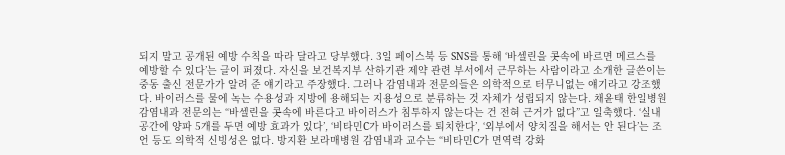되지 말고 공개된 예방 수칙을 따라 달라고 당부했다. 3일 페이스북 등 SNS를 통해 ‘바셀린을 콧속에 바르면 메르스를 예방할 수 있다’는 글이 퍼졌다. 자신을 보건복지부 산하기관 제약 관련 부서에서 근무하는 사람이라고 소개한 글쓴이는 중동 출신 전문가가 알려 준 얘기라고 주장했다. 그러나 감염내과 전문의들은 의학적으로 터무니없는 얘기라고 강조했다. 바이러스를 물에 녹는 수용성과 지방에 용해되는 지용성으로 분류하는 것 자체가 성립되지 않는다. 채윤태 한일병원 감염내과 전문의는 “바셀린을 콧속에 바른다고 바이러스가 침투하지 않는다는 건 전혀 근거가 없다”고 일축했다. ‘실내 공간에 양파 5개를 두면 예방 효과가 있다’, ‘비타민C가 바이러스를 퇴치한다’, ‘외부에서 양치질을 해서는 안 된다’는 조언 등도 의학적 신빙성은 없다. 방지환 보라매병원 감염내과 교수는 “비타민C가 면역력 강화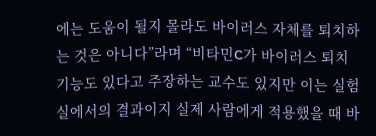에는 도움이 될지 몰라도 바이러스 자체를 퇴치하는 것은 아니다”라며 “비타민C가 바이러스 퇴치 기능도 있다고 주장하는 교수도 있지만 이는 실험실에서의 결과이지 실제 사람에게 적용했을 때 바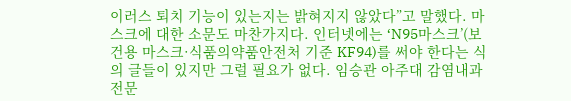이러스 퇴치 기능이 있는지는 밝혀지지 않았다”고 말했다. 마스크에 대한 소문도 마찬가지다. 인터넷에는 ‘N95마스크’(보건용 마스크·식품의약품안전처 기준 KF94)를 써야 한다는 식의 글들이 있지만 그럴 필요가 없다. 임승관 아주대 감염내과 전문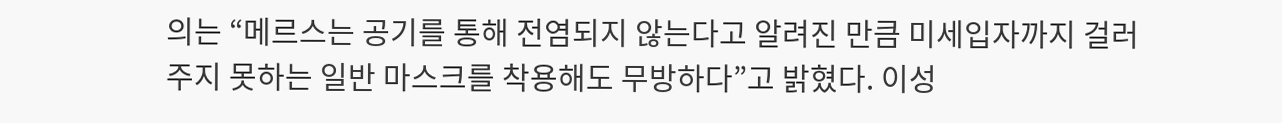의는 “메르스는 공기를 통해 전염되지 않는다고 알려진 만큼 미세입자까지 걸러 주지 못하는 일반 마스크를 착용해도 무방하다”고 밝혔다. 이성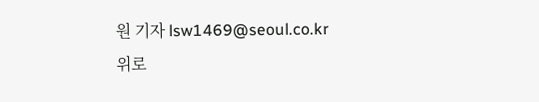원 기자 lsw1469@seoul.co.kr
위로